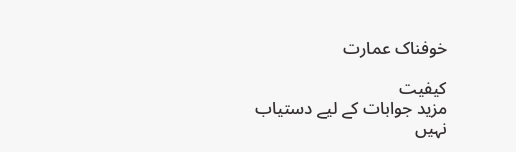خوفناک عمارت

کیفیت
مزید جوابات کے لیے دستیاب نہیں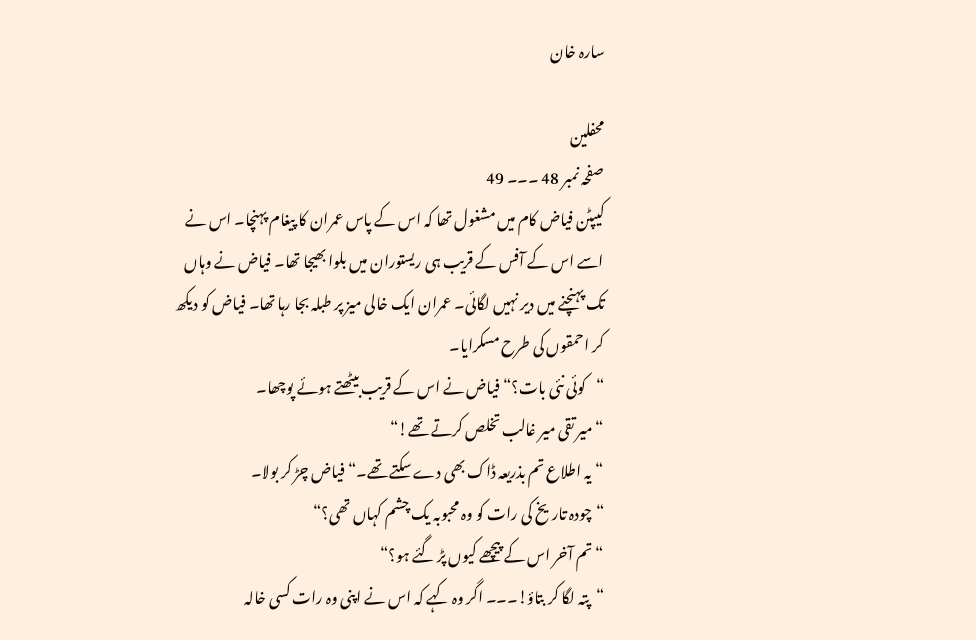سارہ خان

محفلین
صفحہ نمبر 48 ۔۔۔ 49
کیپٹن فیاض کام میں مشغول تھا کہ اس کے پاس عمران کا پیغام پہنچا۔ اس نے اسے اس کے آفس کے قریب ہی ریستوران میں بلوا بھیجا تھا۔ فیاض نے وہاں تک پہنچنے میں دیر نہیں لگائی۔ عمران ایک خالی میز پر طبلہ بجا رہا تھا۔ فیاض کو دیکھ کر احمقوں کی طرح مسکرایا۔
“کوئی نئی بات؟“ فیاض نے اس کے قریب بیٹھتے ہوئے پوچھا۔
“میر تقی میر غالب تخلص کرتے تھے!“
“یہ اطلاع تم بذریعہ ڈاک بھی دے سکتے تھے۔“ فیاض چڑ کر بولا۔
“چودہ تاریخ کی رات کو وہ محبوبہ یک چشم کہاں تھی؟“
“تم آخر اس کے پیچھے کیوں پڑ گئے ہو؟“
“پتہ لگا کر بتاؤ!۔۔۔ اگر وہ کہے کہ اس نے اپنی وہ رات کسی خالہ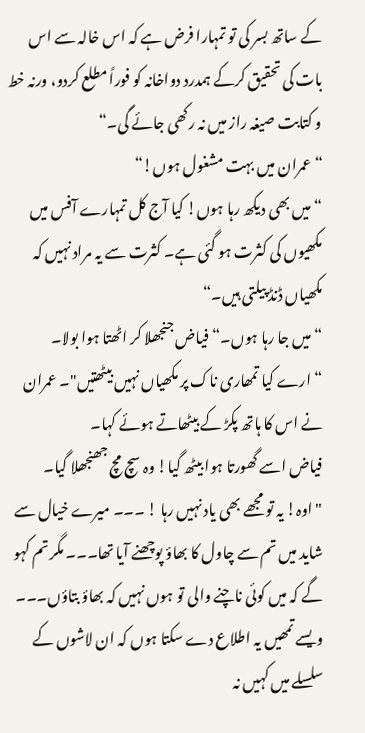کے ساتھ بسر کی تو تمہارا فرض ہے کہ اس خالہ سے اس بات کی تحقیق کرکے ہمدرد دواخانہ کو فوراً مطلع کردو، ورنہ خط و کتابت صیغہ راز میں نہ رکھی جائے گی۔“
“عمران میں بہت مشغول ہوں!“
“میں بھی دیکھ رہا ہوں! کیا آج کل تمہارے آفس میں مکھیوں کی کثرت ہو گئی ہے۔ کثرت سے یہ مراد نہیں کہ مکھیاں ڈنڈ پیلتی ہیں۔“
“میں جا رہا ہوں۔“ فیاض جنجھلا کر اٹھتا ہوا بولا۔
“ ارے کیا تمھاری ناک پر مکھیاں نہیں بیٹھتیں"۔ عمران نے اس کا ہاتھ پکڑ کے بیٹھاتے ہوئے کہا۔
فیاض اسے گھورتا ہوا بیٹھ گیا! وہ سچ مچ جھنجھلا گیا۔
" اوہ! یہ تو مجھے بھی یاد نہیں رہا ! ۔۔۔ میرے خیال سے شاید میں تم سے چاول کا بھاؤ پوچھنے آیا تھا۔۔۔ مگر تم کہو گے کہ میں کوئی ناچنے والی تو ہوں نہیں کہ بھاؤ بتاؤں۔۔۔ ویسے تمھیں یہ اطلاع دے سکتا ہوں کہ ان لاشوں کے سلسلے میں کہیں نہ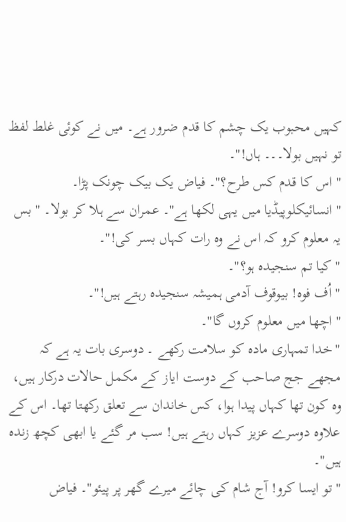کہیں محبوب یک چشم کا قدم ضرور ہے۔ میں نے کوئی غلط لفظ تو نہیں بولا۔۔۔ ہاں!"۔
" اس کا قدم کس طرح؟"۔ فیاض یک بیک چونک پڑا۔
" انسائیکلوپیڈیا میں یہی لکھا ہے"۔ عمران سے ہلا کر بولا۔ " بس یہ معلوم کرو کہ اس نے وہ رات کہاں بسر کی!"۔
" کیا تم سنجیدہ ہو؟"۔
" اُف فوہ! بیوقوف آدمی ہمیشہ سنجیدہ رہتے ہیں!"۔
" اچھا میں معلوم کروں گا"۔
"خدا تمہاری مادہ کو سلامت رکھے ۔ دوسری بات یہ ہے کہ مجھے جج صاحب کے دوست ایاز کے مکمل حالات درکار ہیں، وہ کون تھا کہاں پیدا ہوا، کس خاندان سے تعلق رکھتا تھا۔ اس کے علاوہ دوسرے عزیز کہاں رہتے ہیں! سب مر گئے یا ابھی کچھ زندہ ہیں"۔
" تو ایسا کرو! آج شام کی چائے میرے گھر پر پیئو"۔ فیاض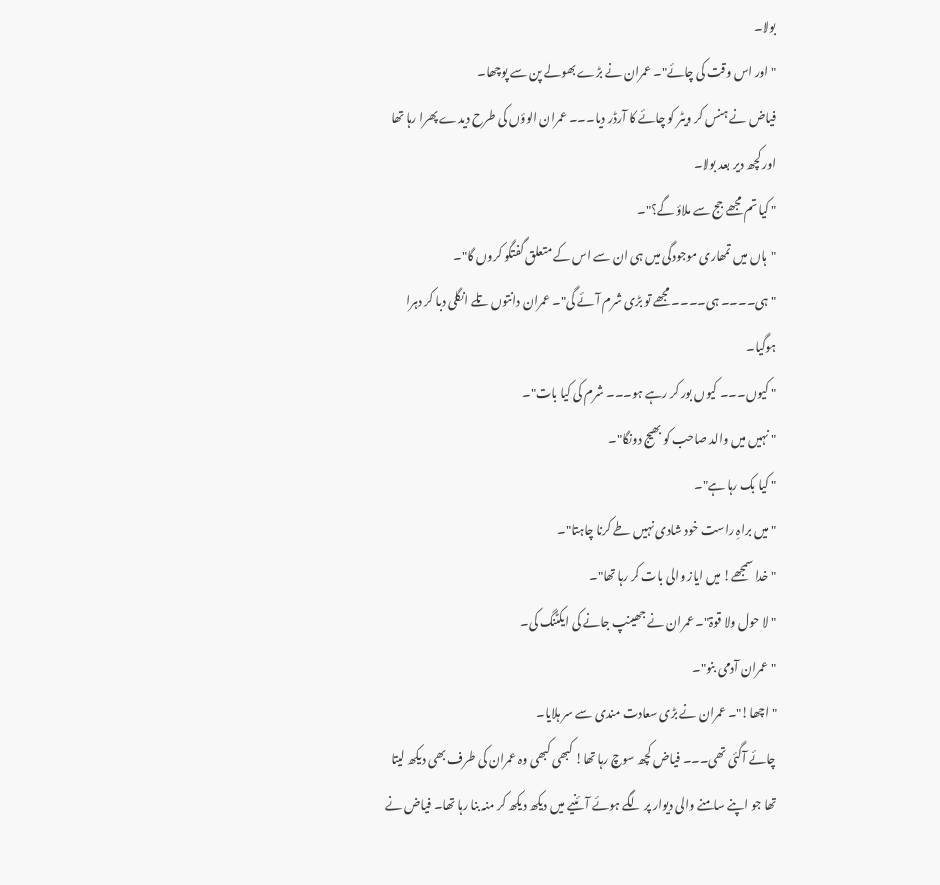بولا۔
" اور اس وقت کی چائے"۔ عمران نے بڑے بھولے پن سے پوچھا۔
فیاض نے ہنس کر ویٹر کو چائے کا آرڈر دیا۔۔۔ عمران الوؤں کی طرح دیدے پھرا رہا تھا اور کچھ دیر بعد بولا۔
" کیا تم مجھے جج سے ملاؤ گے؟"۔
"ہاں میں تمھاری موجودگی میں ہی ان سے اس کے متعلق گفتگو کروں گا"۔
" ہی۔۔۔۔ ہی۔۔۔۔ مجھے تو بڑی شرم آئے گی"۔ عمران دانتوں تلے انگلی دبا کر دہرا ہوگیا۔
" کیوں۔۔۔ کیوں بور کر رہے ہو۔۔۔ شرم کی کیا بات"۔
" نہیں میں والد صاحب کو بھیج دونگا"۔
" کیا بک رہا ہے"۔
" میں براہِ راست خود شادی نہیں طے کرنا چاہتا"۔
" خدا سمجھے! میں ایاز والی بات کر رہا تھا"۔
" لا حول ولا قوۃ"۔ عمران نے جھینپ جانے کی ایکٹنگ کی۔
" عمران آدمی بنو"۔
" اچھا!"۔ عمران نے بڑی سعادت مندی سے سر ہلایا۔
چائے آگئی تھی۔۔۔ فیاض کچھ سوچ رہا تھا! کبھی کبھی وہ عمران کی طرف بھی دیکھ لیتا تھا جو اپنے سامنے والی دیوار پر لگے ہوئے آئنیے میں دیکھ دیکھ کر منہ بنا رہا تھا۔ فیاض نے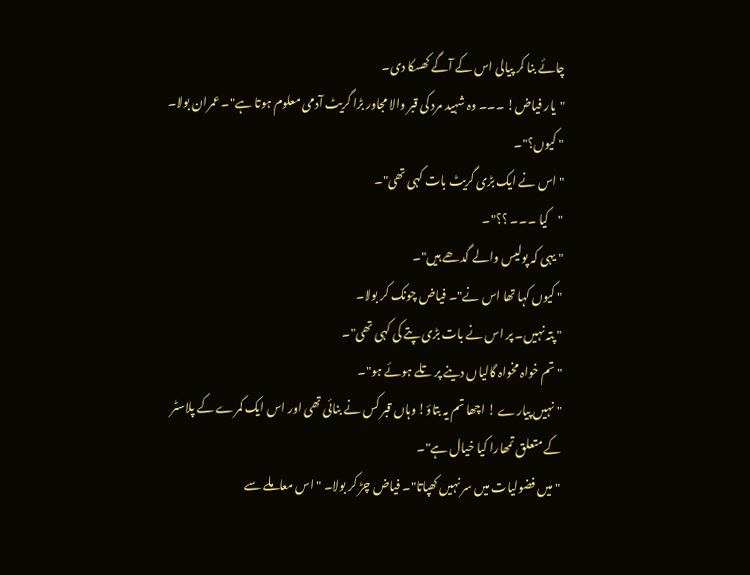چائے بنا کر پیالی اس کے آگے کھسکا دی۔
"یار فیاض! ۔۔۔ وہ شہید مرد کی قبر والا مجاور بڑا گریٹ آدمی معلوم ہوتا ہے"۔ عمران بولا۔
" کیوں؟"۔
" اس نے ایک بڑی گریٹ بات کہی تھی"۔
"کیا ۔۔۔ ؟؟"۔
" یہی کہ پولیس والے گدھے ہیں"۔
" کیوں کہا تھا اس نے"۔ فیاض چونک کر بولا۔
" پتہ نہیں۔ پر اس نے بات بڑی پتے کی کہی تھی"۔
" تم خواہ مخواہ گالیاں دینے پر تلے ہوئے ہو"۔
" نہیں پیارے ! اچھا تم یہ بتاؤ! وہاں قبر کس نے بنائی تھی اور اس ایک کمرے کے پلاسٹر کے متعلق تمھارا کیا خیال ہے"۔
" میں فضولیات میں سر نہیں کھپاتا"۔ فیاض چڑ کر بولا۔ " اس معاملے سے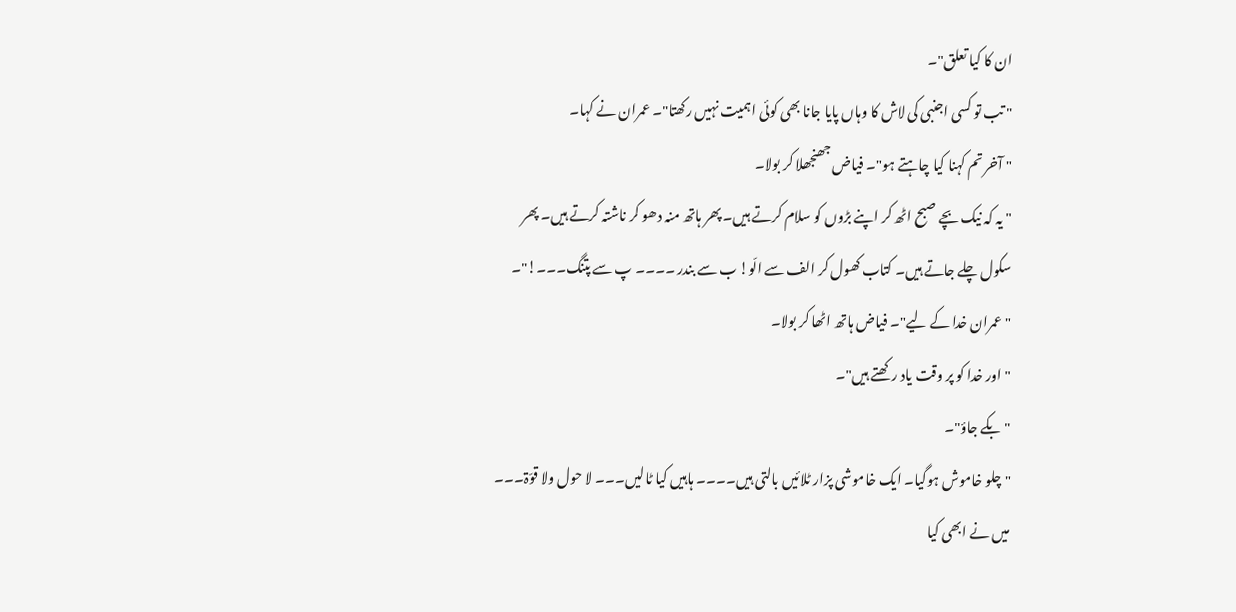ان کا کیا تعلق"۔
" تب تو کسی اجنبی کی لاش کا وہاں پایا جانا بھی کوئی اہمیت نہیں رکھتا"۔ عمران نے کہا۔
" آخر تم کہنا کیا چاہتے ہو"۔ فیاض جھنجھلا کر بولا۔
" یہ کہ نیک بچے صبح اٹھ کر اپنے بڑوں کو سلام کرتے ہیں۔ پھر ہاتھ منہ دھو کر ناشتہ کرتے ہیں۔ پھر سکول چلے جاتے ہیں۔ کتاب کھول کر الف سے الّو! ب سے بندر ۔۔۔۔ پ سے پتنگ۔۔۔!"۔
" عمران خدا کے لیے"۔ فیاض ہاتھ اٹھا کر بولا۔
" اور خدا کو پر وقت یاد رکھتے ہیں"۔
" بکے جاؤ"۔
" چلو خاموش ہوگیا۔ ایک خاموشی پزار ٹلائیں بالتی ہیں۔۔۔۔ ہاہیں کیا ٹالیں۔۔۔ لا حول ولا قوّۃ۔۔۔ میں نے ابھی کیا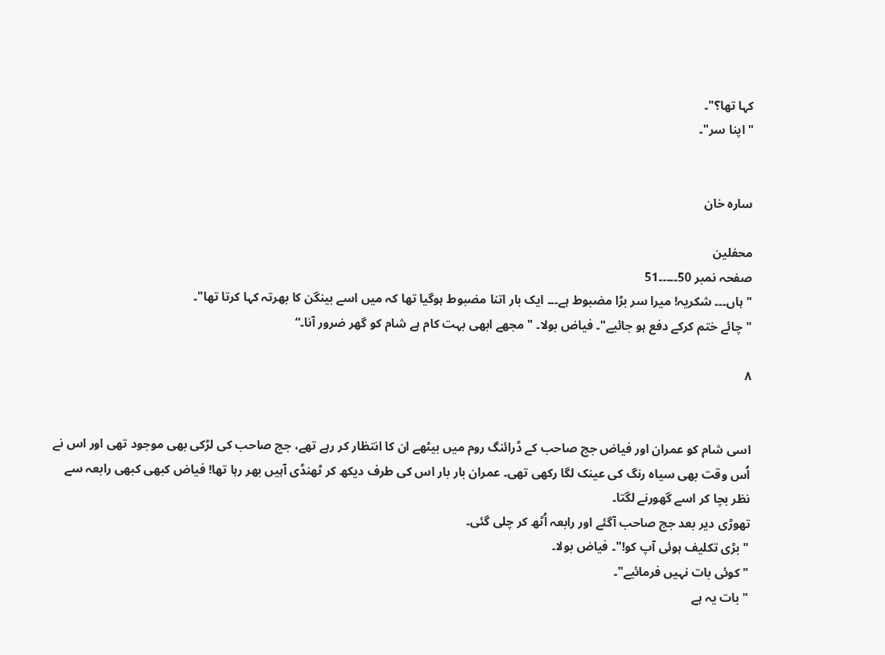کہا تھا؟"۔
" اپنا سر"۔‌‌


سارہ خان

محفلین
صفحہ نمبر 50۔۔۔۔۔51
" ہاں۔۔۔ شکریہ! میرا سر بڑا مضبوط ہے۔۔۔ ایک بار اتنا مضبوط ہوگیا تھا کہ میں اسے بینگن کا بھرتہ کہا کرتا تھا"۔
" چائے ختم کرکے دفع ہو جائیے"۔ فیاض بولا۔ " مجھے ابھی بہت کام ہے شام کو گھر ضرور آنا۔“

۸


اسی شام کو عمران اور فیاض جج صاحب کے ڈرائنگ روم میں بیٹھے ان کا انتظار کر رہے تھے، جج صاحب کی لڑکی بھی موجود تھی اور اس نے اُس وقت بھی سیاہ رنگ کی عینک لگا رکھی تھی۔ عمران بار بار اس کی طرف دیکھ کر ٹھنڈی آہیں بھر رہا تھا! فیاض کبھی کبھی رابعہ سے نظر بچا کر اسے گھورنے لگتا۔
تھوڑی دیر بعد جج صاحب آگئے اور رابعہ اُٹھ کر چلی گئی۔
" بڑی تکلیف ہوئی آپ کو!"۔ فیاض بولا۔
" کوئی بات نہیں فرمائیے"۔
" بات یہ ہے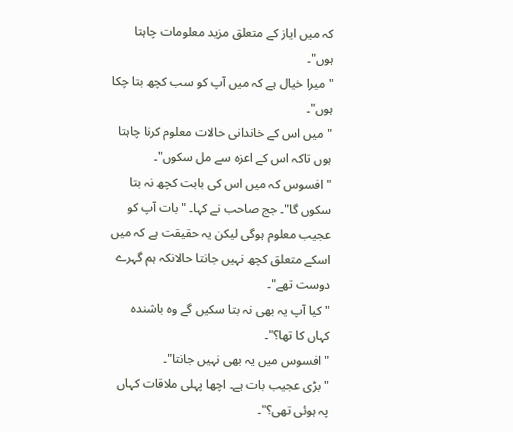کہ میں ایاز کے متعلق مزید معلومات چاہتا ہوں"۔
" میرا خیال ہے کہ میں آپ کو سب کچھ بتا چکا ہوں"۔
" میں اس کے خاندانی حالات معلوم کرنا چاہتا ہوں تاکہ اس کے اعزہ سے مل سکوں"۔
" افسوس کہ میں اس کی بابت کچھ نہ بتا سکوں گا"۔ جج صاحب نے کہا۔ " بات آپ کو عجیب معلوم ہوگی لیکن یہ حقیقت ہے کہ میں اسکے متعلق کچھ نہیں جانتا حالانکہ ہم گہرے دوست تھے"۔
" کیا آپ یہ بھی نہ بتا سکیں گے وہ باشندہ کہاں کا تھا؟"۔
" افسوس میں یہ بھی نہیں جانتا"۔
" بڑی عجیب بات ہے۔ اچھا پہلی ملاقات کہاں پہ ہوئی تھی؟"۔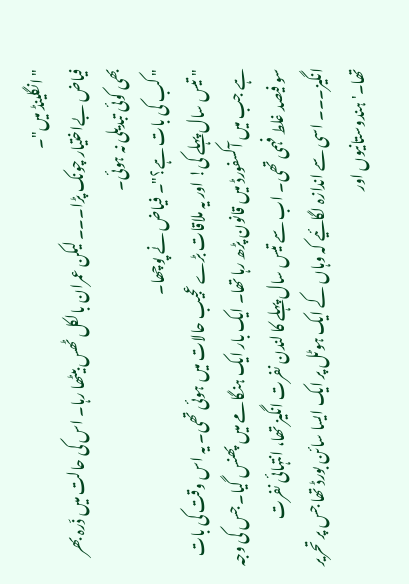" انگلینڈ میں"۔
فیاض بےاختیار چونک پڑا۔۔۔ لیکن عمران بالکل ٹھس بیٹھا رہا۔ اس کی حالت میں ذّرہ بھر بھی کوئی تبدیلی نہ ہوئی۔
" کب کی بات ہے؟"۔ فیاض نے پوچھا۔
" تیس سال پہلے کی! اور یہ ملاقات بڑے عجیب حالات میں ہوئی تھی۔ یہ اس وقت کی بات ہے جب میں آکسفورڈ میں قانون پڑھ رہا تھا۔ ایک بار ایک ہنگامے میں پھنس گیا۔ جس کی وجہ سو فیصد غلط فہمی تھی۔ اب سے تیس سال پہلے کا لندن نفرت انگیز تھا، انتہائی نفرت انگیز۔۔۔ اسی سے اندازہ لگائیے کہ وہاں کے ایک ہوٹل پر ایک ایسا سائن بورڈ تھا جس پر تحریر تھا۔' ہندوستانیوں اور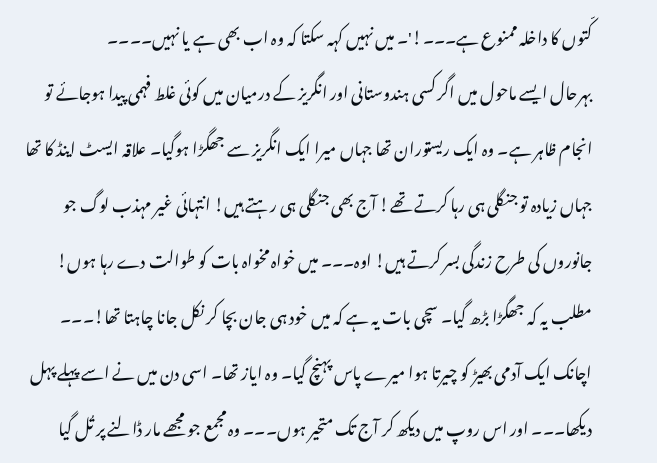کّتوں کا داخلہ ممنوع ہے۔۔۔!'۔ میں نہیں کہہ سکتا کہ وہ اب بھی ہے یا نہیں۔۔۔۔
بہرحال ایسے ماحول میں اگر کسی ہندوستانی اور انگریز کے درمیان میں کوئی غلط فہمی پیدا ہوجائے تو انجام ظاہر ہے۔ وہ ایک ریستوران تھا جہاں میرا ایک انگریز سے جھگڑا ہوگیا۔ علاقہ ایسٹ اینڈ کا تھا جہاں زیادہ تو جنگلی ہی رہا کرتے تھے! آج بھی جنگلی ہی رہتے ہیں! انتہائی غیر مہذب لوگ جو جانوروں کی طرح زندگی بسر کرتے ہیں! اوہ۔۔۔ میں خواہ مخواہ بات کو طوالت دے رہا ہوں! مطلب یہ کہ جھگڑا بڑھ گیا۔ سچی بات یہ ہے کہ میں خود ہی جان بچا کر نکل جانا چاہتا تھا!۔۔۔ اچانک ایک آدمی بھیڑ کو چیرتا ہوا میرے پاس پہنچ گیا۔ وہ ایاز تھا۔ اسی دن میں نے اسے پہلے پہل دیکھا۔۔۔ اور اس روپ میں دیکھ کر آج تک متحیر ہوں۔۔۔ وہ مجمع جو مجھے مار ڈالنے پر تُل گیا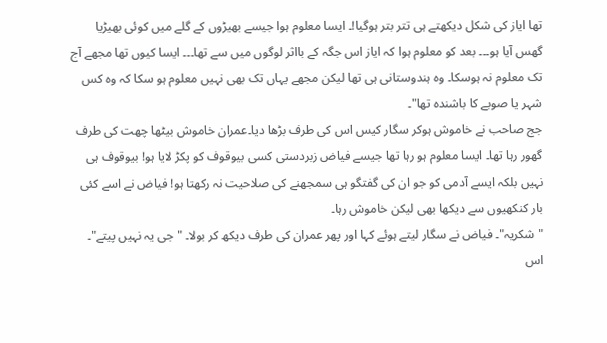تھا ایاز کی شکل دیکھتے ہی تتر بتر ہوگیا!۔ ایسا معلوم ہوا جیسے بھیڑوں کے گلے میں کوئی بھیڑیا گھس آیا ہو۔۔۔ بعد کو معلوم ہوا کہ ایاز اس جگہ کے بااثر لوگوں میں سے تھا۔۔۔ ایسا کیوں تھا مجھے آج تک معلوم نہ ہوسکا۔ وہ ہندوستانی ہی تھا لیکن مجھے یہاں تک بھی نہیں معلوم ہو سکا کہ وہ کس شہر یا صوبے کا باشندہ تھا"۔
جج صاحب نے خاموش ہوکر سگار کیس اس کی طرف بڑھا دیا۔عمران خاموش بیٹھا چھت کی طرف گھور رہا تھا۔ ایسا معلوم ہو رہا تھا جیسے فیاض زبردستی کسی بیوقوف کو پکڑ لایا ہو! بیوقوف ہی نہیں بلکہ ایسے آدمی کو جو ان کی گفتگو ہی سمجھنے کی صلاحیت نہ رکھتا ہو! فیاض نے اسے کئی بار کنکھیوں سے دیکھا بھی لیکن خاموش رہا۔
" شکریہ"۔ فیاض نے سگار لیتے ہوئے کہا اور پھر عمران کی طرف دیکھ کر بولا۔ " جی یہ نہیں پیتے"۔
اس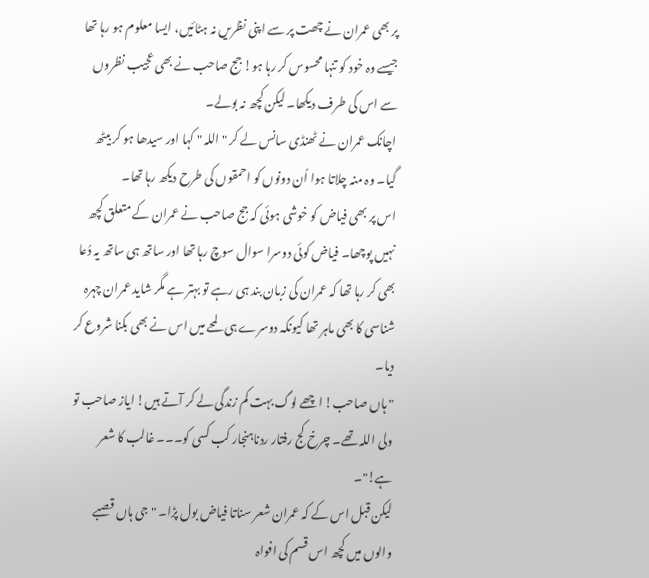پر بھی عمران نے چھت پر سے اپنی نظریں نہ ہٹائیں، ایسا معلوم ہو رہا تھا جیسے وہ خود کو تنہا محسوس کر رہا ہو! جج صاحب نے بھی عجیب نظروں سے اس کی طرف دیکھا۔ لیکن کچھ نہ بولے۔
اچانک عمران نے ٹھنڈی سانس لے کر " اللہ " کہا اور سیدھا ہو کر بیٹھ گیا۔ وہ منہ چلاتا ہوا اُن دونوں کو احمقوں کی طرح دیکھ رہا تھا۔
اس پر بھی فیاض کو خوشی ہوئی کہ جج صاحب نے عمران کے متعلق کچھ نہیں پوچھا۔ فیاض کوئی دوسرا سوال سوچ رہا تھا اور ساتھ ہی ساتھ یہ دُعا بھی کر رہا تھا کہ عمران کی زبان بند ہی رہے تو بہتر ہے مگر شاید عمران چہرہ شناسی کا بھی ماہر تھا کیونکہ دوسرے ہی لمحے میں اس نے بھی بکنا شروع کر دیا۔
" ہاں صاحب! اچھے لوگ بہت کم زندگی لے کر آتے ہیں! ایاز صاحب تو ولی اللہ تھے۔ چرخ کج رفتار ردناہنجار کب کسی کو۔۔۔ غالب کا شعر ہے!"۔
لیکن قبل اس کے کہ عمران شعر سناتا فیاض بول پڑا۔ " جی ہاں قصبے والوں میں کچھ اس قسم کی افواہ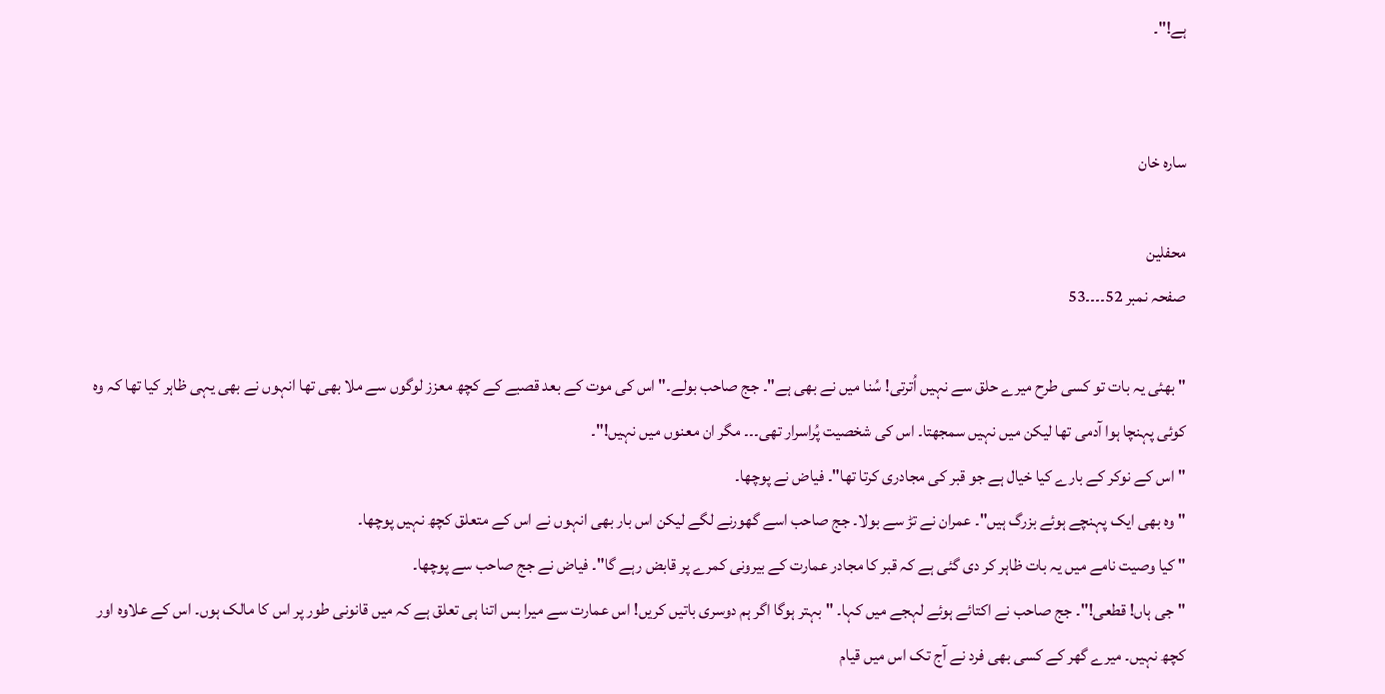ہے!"۔


سارہ خان

محفلین
صفحہ نمبر 52۔۔۔۔53

" بھئی یہ بات تو کسی طرح میرے حلق سے نہیں اُترتی! سُنا میں نے بھی ہے"۔ جج صاحب بولے۔" اس کی موت کے بعد قصبے کے کچھ معزز لوگوں سے ملا بھی تھا انہوں نے بھی یہی ظاہر کیا تھا کہ وہ کوئی پہنچا ہوا آدمی تھا لیکن میں نہیں سمجھتا۔ اس کی شخصیت پُراسرار تھی۔۔۔ مگر ان معنوں میں نہیں!"۔
" اس کے نوکر کے بارے کیا خیال ہے جو قبر کی مجادری کرتا تھا"۔ فیاض نے پوچھا۔
" وہ بھی ایک پہنچے ہوئے بزرگ ہیں"۔ عمران نے تڑ سے بولا۔ جج صاحب اسے گھورنے لگے لیکن اس بار بھی انہوں نے اس کے متعلق کچھ نہیں پوچھا۔
" کیا وصیت نامے میں یہ بات ظاہر کر دی گئی ہے کہ قبر کا مجادر عمارت کے بیرونی کمرے پر قابض رہے گا"۔ فیاض نے جج صاحب سے پوچھا۔
" جی ہاں! قطعی!"۔ جج صاحب نے اکتائے ہوئے لہجے میں کہا۔ " بہتر ہوگا اگر ہم دوسری باتیں کریں! اس عمارت سے میرا بس اتنا ہی تعلق ہے کہ میں قانونی طور پر اس کا مالک ہوں۔ اس کے علاوہ اور کچھ نہیں۔ میرے گھر کے کسی بھی فرد نے آج تک اس میں قیام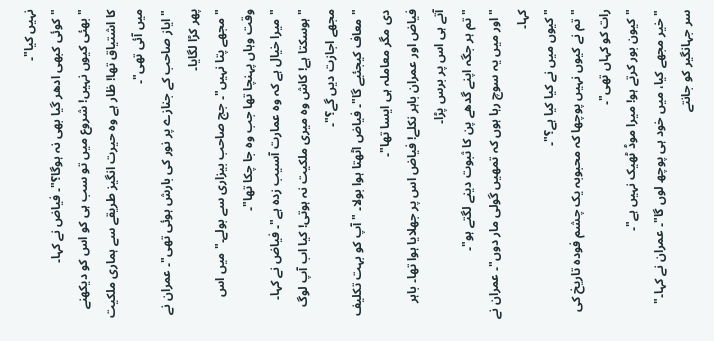نہیں کیا"۔
" کوئی کبھی ادھر گیا بھی نہ ہوگا؟"۔ فیاض نے کہا۔
" بھئی کیوں نہیں! شروع میں تو سب ہی کو اس کو دیکھنے کا اشتیاق تھا! ظار ہے وہ حیرت انگیز طریقے سے ہماری ملکیت میں آئی تھی"۔
" ایاز صاحب کے جنازے پر نور کی بارش ہوئی تھی"۔ عمران نے پھر کڑا لگایا۔
" مجھے پتا نہیں"۔ جج صاحب بیزاری سے بولے۔" میں اس وقت وہاں پہنچا تھا جب وہ جا چکا تھا"۔
" میرا خیال ہے کہ وہ عمارت آسیب زدہ ہے"۔ فیاض نے کہا۔
" ہوسکتا ہے! کاش وہ میری ملکیت نہ ہوتی! کیا اب آپ لوگ مجھے اجازت دیں گے؟"۔
" معاف کیجئیے گا"۔ فیاض اٹھتا ہوا بولا۔ " آپ کو بہت تکلیف دی مگر معاملہ ہی ایسا تھا"۔
فیاض اور عمران باہر نکلے! فیاض اس پر جھلایا ہوا تھا۔ باہر آتے ہی اس پر برس پڑا۔
" تم ہر جگہ اپنے گدھے پن کا ثبوت دینے لگتے ہو"۔
" اور میں یہ سوچ رہا ہوں کہ تمھیں گولی مار دوں"۔ عمران نے کہا۔
" کیوں میں نے کیا کیا ہے؟"۔
" تم نے کیوں نہیں پوچھا کہ محبوبہ یک چشم فودہ تاریخ کی رات کو کہاں تھی"۔
" کیون بور کرتے ہو! میرا موڈ ٹھیک نہیں ہے"۔
" خیر مجھے کیا، میں خود ہی پوچھ لوں گا"۔ عمران نے کہا۔" سر جہانگیر کو جانتے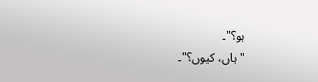ہو؟"۔
" ہاں، کیوں؟"۔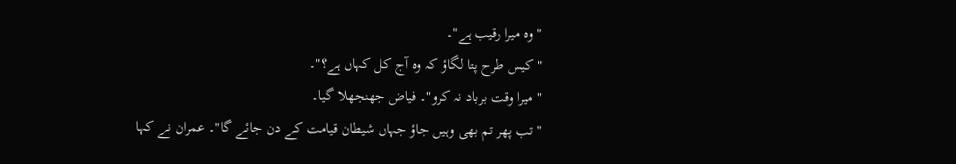" وہ میرا رقیب ہے"۔
" کیس طرح پتا لگاؤ کہ وہ آج کل کہاں ہے؟"۔
" میرا وقت برباد نہ کرو"۔ فیاض جھنجھلا گیا۔
" تب پھر تم بھی وہیں جاؤ جہاں شیطان قیامت کے دن جائے گا"۔ عمران نے کہا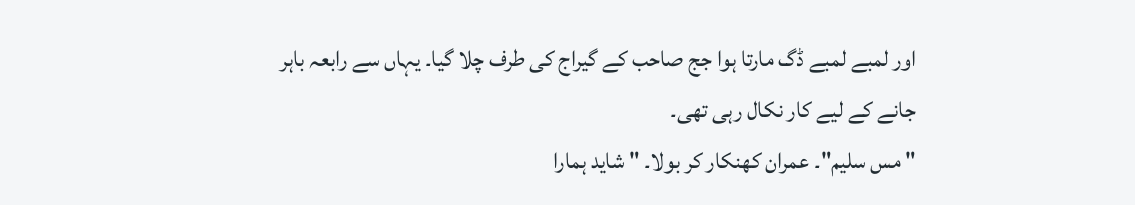اور لمبے لمبے ڈگ مارتا ہوا جج صاحب کے گیراج کی طرف چلا گیا۔ یہاں سے رابعہ باہر جانے کے لیے کار نکال رہی تھی۔
" مس سلیم"۔ عمران کھنکار کر بولا۔ " شاید ہمارا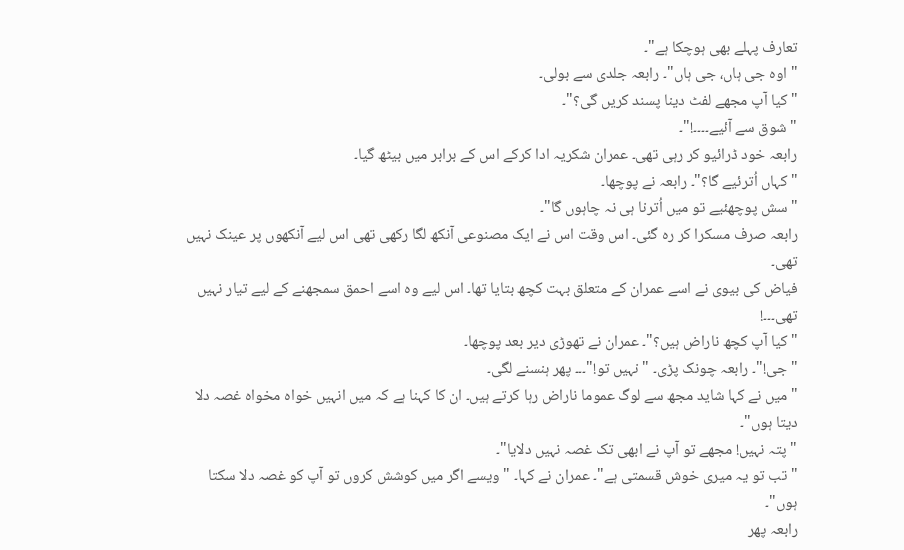تعارف پہلے بھی ہوچکا ہے"۔
" اوہ جی ہاں، جی ہاں"۔ رابعہ جلدی سے بولی۔
" کیا آپ مجھے لفٹ دینا پسند کریں گی؟"۔
" شوق سے آئیے۔۔۔۔!"۔
رابعہ خود ڈرائیو کر رہی تھی۔ عمران شکریہ ادا کرکے اس کے برابر میں بیٹھ گیا۔
" کہاں اُترئیے گا؟"۔ رابعہ نے پوچھا۔
" سش پوچھئیے تو میں اُترنا ہی نہ چاہوں گا"۔
رابعہ صرف مسکرا کر رہ گئی۔ اس وقت اس نے ایک مصنوعی آنکھ لگا رکھی تھی اس لیے آنکھوں پر عینک نہیں تھی۔
فیاض کی بیوی نے اسے عمران کے متعلق بہت کچھ بتایا تھا۔ اس لیے وہ اسے احمق سمجھنے کے لیے تیار نہیں تھی۔۔۔!
" کیا آپ کچھ ناراض ہیں؟"۔ عمران نے تھوڑی دیر بعد پوچھا۔
" جی!"۔ رابعہ چونک پڑی۔ " نہیں تو!"۔۔۔ پھر ہنسنے لگی۔
" میں نے کہا شاید مجھ سے لوگ عموما ناراض رہا کرتے ہیں۔ ان کا کہنا ہے کہ میں انہیں خواہ مخواہ غصہ دلا دیتا ہوں"۔
" پتہ نہیں! مجھے تو آپ نے ابھی تک غصہ نہیں دلایا"۔
" تب تو یہ میری خوش قسمتی ہے"۔ عمران نے کہا۔ " ویسے اگر میں کوشش کروں تو آپ کو غصہ دلا سکتا ہوں"۔
رابعہ پھر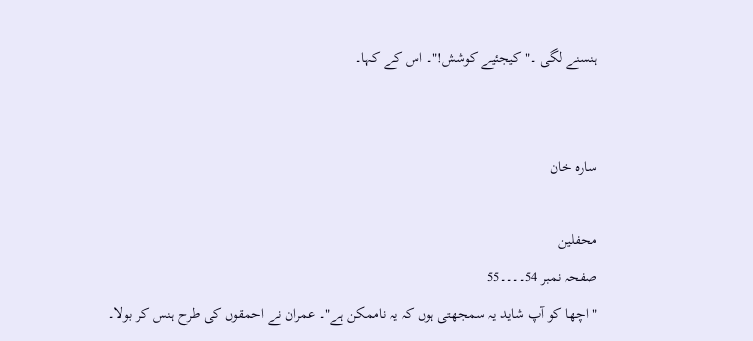ہنسنے لگی ۔" کیجئیے کوشش!"۔ اس کے کہا۔


سارہ خان

محفلین
صفحہ نمبر 54۔۔۔۔55
" اچھا کو آپ شاید یہ سمجھتی ہوں کہ یہ ناممکن ہے"۔ عمران نے احمقوں کی طرح ہنس کر بولا۔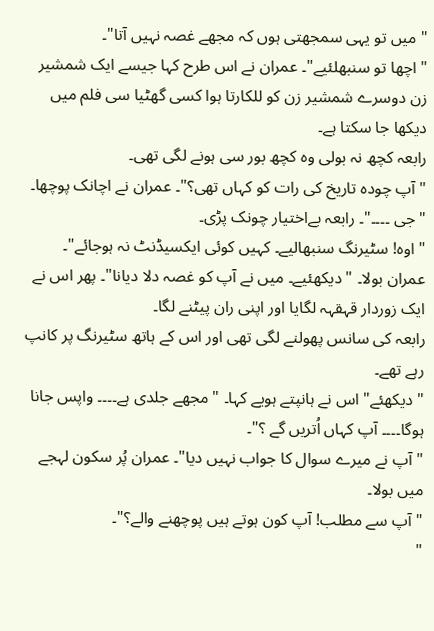" میں تو یہی سمجھتی ہوں کہ مجھے غصہ نہیں آتا"۔
" اچھا تو سنبھلئیے"۔ عمران نے اس طرح کہا جیسے ایک شمشیر زن دوسرے شمشیر زن کو للکارتا ہوا کسی گھٹیا سی فلم میں دیکھا جا سکتا ہے۔
رابعہ کچھ نہ بولی وہ کچھ بور سی ہونے لگی تھی۔
" آپ چودہ تاریخ کی رات کو کہاں تھی؟"۔ عمران نے اچانک پوچھا۔
" جی ۔۔۔۔"۔ رابعہ بےاختیار چونک پڑی۔
" اوہ! سٹیرنگ سنبھالیے۔ کہیں کوئی ایکسیڈنٹ نہ ہوجائے"۔ عمران بولا۔ " دیکھئیے۔ میں نے آپ کو غصہ دلا دیانا"۔ پھر اس نے ایک زوردار قہقہہ لگایا اور اپنی ران پیٹنے لگا۔
رابعہ کی سانس پھولنے لگی تھی اور اس کے ہاتھ سٹیرنگ پر کانپ رہے تھے۔
" دیکھئے" اس نے ہانپتے ہویے کہا۔ " مجھے جلدی ہے۔۔۔۔ واپس جانا ہوگا۔۔۔۔ آپ کہاں اُتریں گے ؟"۔
" آپ نے میرے سوال کا جواب نہیں دیا"۔ عمران پُر سکون لہجے میں بولا۔
" آپ سے مطلب! آپ کون ہوتے ہیں پوچھنے والے؟"۔
"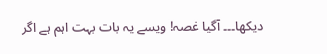دیکھا۔۔۔ آگیا غصہ! ویسے یہ بات بہت اہم ہے اگر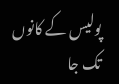پولیس کے کانوں تک جا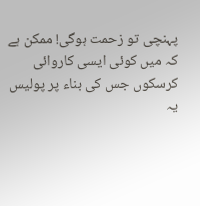پہنچی تو زحمت ہوگی! ممکن ہے کہ میں کوئی ایسی کاروائی کرسکوں جس کی بناء پر پولیس یہ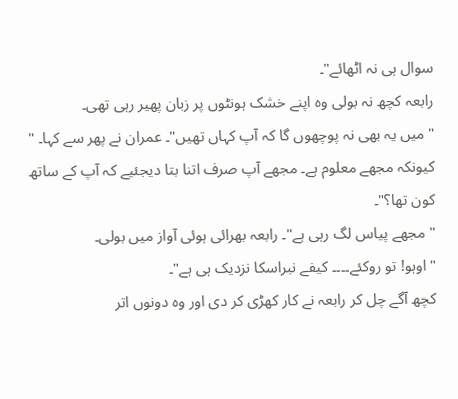سوال ہی نہ اٹھائے"۔
رابعہ کچھ نہ بولی وہ اپنے خشک ہونٹوں پر زبان پھیر رہی تھی۔
" میں یہ بھی نہ پوچھوں گا کہ آپ کہاں تھیں"۔ عمران نے پھر سے کہا۔ " کیونکہ مجھے معلوم ہے۔ مجھے آپ صرف اتنا بتا دیجئیے کہ آپ کے ساتھ کون تھا؟"۔
" مجھے پیاس لگ رہی ہے"۔ رابعہ بھرائی ہوئی آواز میں بولی۔
" اوہو! تو روکئے۔۔۔۔ کیفے نبراسکا نزدیک ہی ہے"۔
کچھ آگے چل کر رابعہ نے کار کھڑی کر دی اور وہ دونوں اتر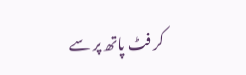کر فٹ پاتھ پر سے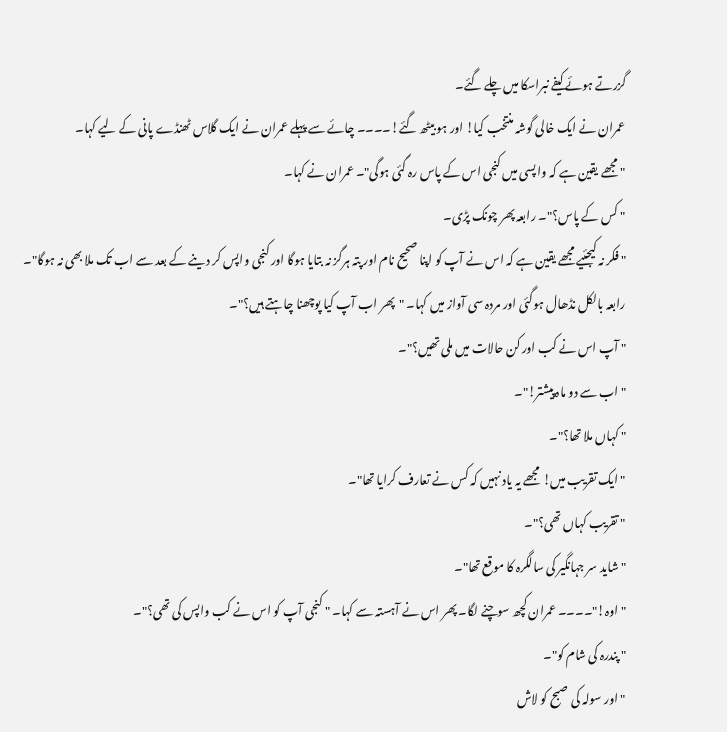گزرتے ہوئے کیفے نبراسکا میں چلے گئے۔
عمران نے ایک خالی گوشہ منتخب کیا! اور ہو بیٹھ گئے!۔۔۔۔ چائے سے پہلے عمران نے ایک گلاس ٹھنڈے پانی کے لیے کہا۔
" مجھے یقین ہے کہ واپسی میں کنجی اس کے پاس رہ گئی ہوگی"۔ عمران نے کہا۔
" کس کے پاس؟"۔ رابعہ پھر چونک پڑی۔
" فکر نہ کیجئیے مجھے یقین ہے کہ اس نے آپ کو اپنا صحیح نام اور پتہ ہرگز نہ بتایا ہوگا اور کنجی واپس کر دینے کے بعد سے اب تک ملا بھی نہ ہوگا"۔
رابعہ بالکل نڈھال ہوگئی اور مردہ سی آواز میں کہا۔ "پھر اب آپ کیا پوچھنا چاہتے ہیں؟"۔
" آپ اس نے کب اور کن حالات میں ملی تھیں؟"۔
" اب سے دو ماہ پیشتر!"۔
" کہاں ملا تھا؟"۔
" ایک تقریب میں! مجھے یہ یاد نہیں کہ کس نے تعارف کرایا تھا"۔
" تقریب کہاں تھی؟"۔
" شاید سر جہانگیر کی سالگرہ کا موقع تھا"۔
" اوہ!"۔۔۔۔ عمران کچھ سوچنے لگا۔ پھر اس نے آہستہ سے کہا۔ " کنجی آپ کو اس نے کب واپس کی تھی؟"۔
" پندرہ کی شام کو"۔
" اور سولہ کی صبح کو لاش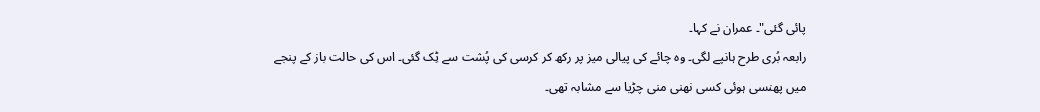پائی گئی"۔ عمران نے کہا۔
رابعہ بُری طرح ہانپے لگی۔ وہ چائے کی پیالی میز پر رکھ کر کرسی کی پُشت سے ٹِک گئی۔ اس کی حالت باز کے پنجے میں پھنسی ہوئی کسی نھنی منی چڑیا سے مشابہ تھی۔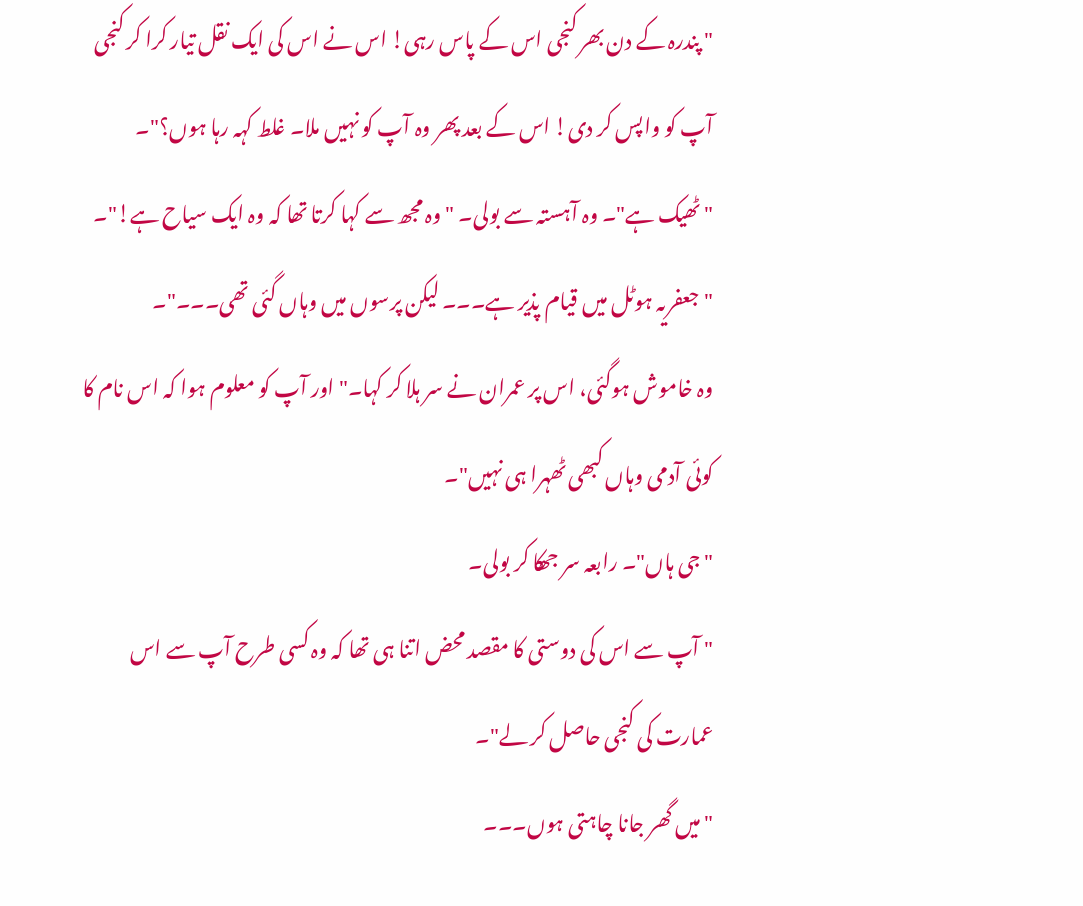" پندرہ کے دن بھر کنجی اس کے پاس رہی! اس نے اس کی ایک نقل تیار کرا کر کنجی آپ کو واپس کر دی! اس کے بعد پھر وہ آپ کو نہیں ملا۔ غلط کہہ رہا ہوں؟"۔
" ٹھیک ہے"۔ وہ آہستہ سے بولی۔ " وہ مجھ سے کہا کرتا تھا کہ وہ ایک سیاح ہے!"۔
" جعفریہ ہوٹل میں قیام پذیر ہے۔۔۔ لیکن پرسوں میں وہاں گئی تھی۔۔۔"۔
وہ خاموش ہوگئی، اس پر عمران نے سر ہلا کر کہا۔" اور آپ کو معلوم ہوا کہ اس نام کا کوئی آدمی وہاں کبھی ٹھہرا ہی نہیں"۔
" جی ہاں"۔ رابعہ سر جھکا کر بولی۔
" آپ سے اس کی دوستی کا مقصد محض اتنا ہی تھا کہ وہ کسی طرح آپ سے اس عمارت کی کنجی حاصل کر لے"۔
" میں گھر جانا چاہتی ہوں۔۔۔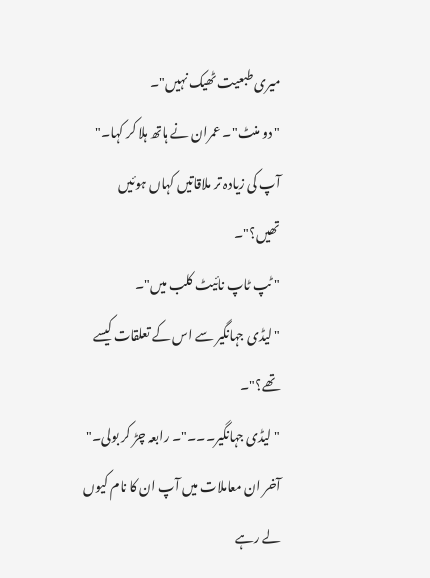میری طبعیت ٹھیک نہیں"۔
" دو منٹ"۔ عمران نے ہاتھ ہلا کر کہا۔" آپ کی زیادہ تر ملاقاتیں کہاں ہوئیں تھیں؟"۔
" ٹپ ٹاپ نائیٹ کلب میں"۔
" لیڈی جہانگیر سے اس کے تعلقات کیسے تھے؟"۔
" لیڈی جہانگیر۔۔۔"۔ رابعہ چڑ کر بولی۔" آخر ان معاملات میں آپ ان کا نام کیوں لے رہے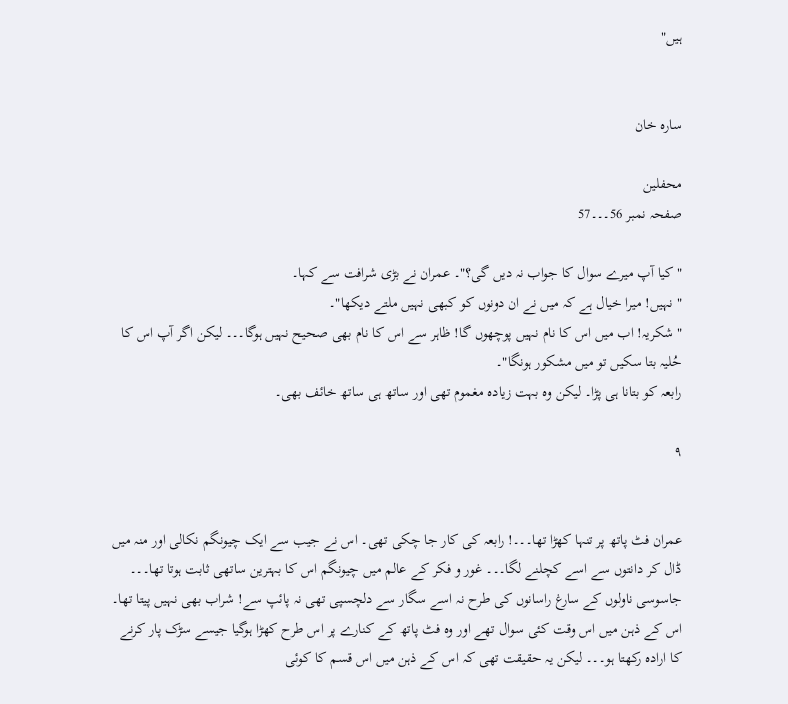ہیں"


سارہ خان

محفلین
صفحہ نمبر 56۔۔۔57

" کیا آپ میرے سوال کا جواب نہ دیں گی؟"۔ عمران نے بڑی شرافت سے کہا۔
" نہیں! میرا خیال ہے کہ میں نے ان دونوں کو کبھی نہیں ملتے دیکھا"۔
" شکریہ! اب میں اس کا نام نہیں پوچھوں گا! ظاہر سے اس کا نام بھی صحیح نہیں ہوگا۔۔۔ لیکن اگر آپ اس کا حُلیہ بتا سکیں تو میں مشکور ہونگا"۔
رابعہ کو بتانا ہی پڑا۔ لیکن وہ بہت زیادہ مغموم تھی اور ساتھ ہی ساتھ خائف بھی۔

۹


عمران فٹ پاتھ پر تنہا کھڑا تھا۔۔۔! رابعہ کی کار جا چکی تھی۔ اس نے جیب سے ایک چیونگم نکالی اور منہ میں ڈال کر دانتوں سے اسے کچلنے لگا۔۔۔ غور و فکر کے عالم میں چیونگم اس کا بہترین ساتھی ثابت ہوتا تھا۔۔۔ جاسوسی ناولوں کے سارغ راسانوں کی طرح نہ اسے سگار سے دلچسپی تھی نہ پائپ سے! شراب بھی نہیں پیتا تھا۔
اس کے ذہن میں اس وقت کئی سوال تھے اور وہ فٹ پاتھ کے کنارے پر اس طرح کھڑا ہوگیا جیسے سڑک پار کرنے کا ارادہ رکھتا ہو۔۔۔ لیکن یہ حقیقت تھی کہ اس کے ذہن میں اس قسم کا کوئی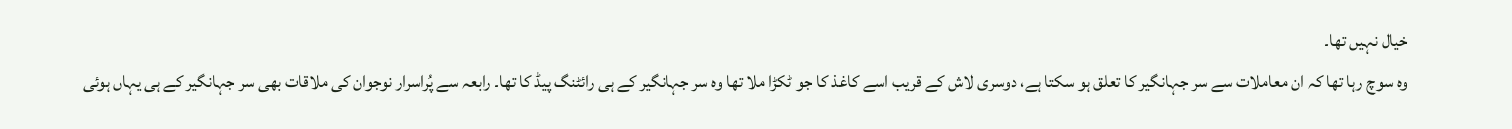خیال نہیں تھا۔
وہ سوچ رہا تھا کہ ان معاملات سے سر جہانگیر کا تعلق ہو سکتا ہے، دوسری لاش کے قریب اسے کاغذ کا جو ٹکڑا ملا تھا وہ سر جہانگیر کے ہی رائٹنگ پیڈ کا تھا۔ رابعہ سے پُراسرار نوجوان کی ملاقات بھی سر جہانگیر کے ہی یہاں ہوئی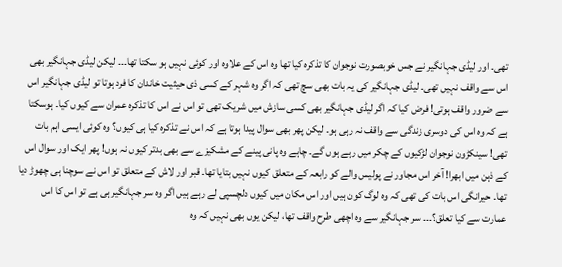تھی۔ اور لیڈی جہانگیر نے جس خوبصورت نوجوان کا تذکرہ کیا تھا وہ اس کے علاوہ اور کوئی نہیں ہو سکتا تھا۔۔۔ لیکن لیڈی جہانگیر بھی اس سے واقف نہیں تھی۔ لیڈی جہانگیر کی یہ بات بھی سچ تھی کہ اگر وہ شہر کے کسی ذی حیثیت خاندان کا فرد ہوتا تو لیڈی جہانگیر اس سے ضرور واقف ہوتی! فرض کیا کہ اگر لیڈی جہانگیر بھی کسی سازش میں شریک تھی تو اس نے اس کا تذکرہ عمران سے کیوں کیا۔ ہوسکتا ہے کہ وہ اس کی دوسری زندگی سے واقف نہ رہی ہو۔ لیکن پھر بھی سوال پیدا ہوتا ہے کہ اس نے تذکرہ کیا ہی کیوں؟ وہ کوئی ایسی اہم بات تھی! سینکڑون نوجوان لڑکیوں کے چکر میں رہے ہوں گے۔ چاہے وہ پانی پینے کے مشکیزے سے بھی بدتر کیوں نہ ہوں! پھر ایک اور سوال اس کے ذہن میں ابھرا! آخر اس مجاور نے پولیس والے کو رابعہ کے متعلق کیوں نہیں بتایا تھا۔ قبر اور لاش کے متعلق تو اس نے سوچنا ہی چھوڑ دیا تھا۔ حیرانگی اس بات کی تھی کہ وہ لوگ کون ہیں اور اس مکان میں کیوں دلچسپی لے رہے ہیں اگر وہ سر جہانگیر ہی ہے تو اس کا اس عمارت سے کیا تعلق؟۔۔۔ سر جہانگیر سے وہ اچھی طرح واقف تھا، لیکن یوں بھی نہیں کہ وہ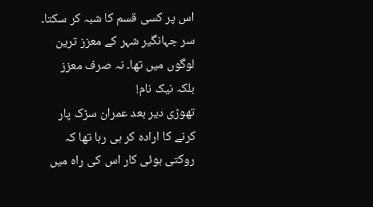اس پر کسی قسم کا شبہ کر سکتا۔ سر جہانگیر شہر کے معزز ترین لوگوں میں تھا۔ نہ صرف معزز بلکہ نیک نام!
تھوڑی دیر بعد عمران سڑک پار کرنے کا ارادہ کر ہی رہا تھا کہ روکتی ہوئی کار اس کی راہ میں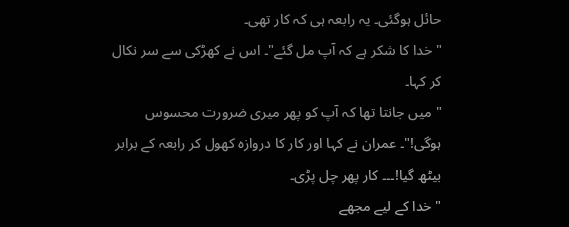حائل ہوگئی۔ یہ رابعہ ہی کہ کار تھی۔
" خدا کا شکر ہے کہ آپ مل گئے"۔ اس نے کھڑکی سے سر نکال کر کہا۔
" میں جانتا تھا کہ آپ کو پھر میری ضرورت محسوس ہوگی!"۔ عمران نے کہا اور کار کا دروازہ کھول کر رابعہ کے برابر بیٹھ گیا!۔۔۔ کار پھر چل پڑی۔
" خدا کے لیے مجھے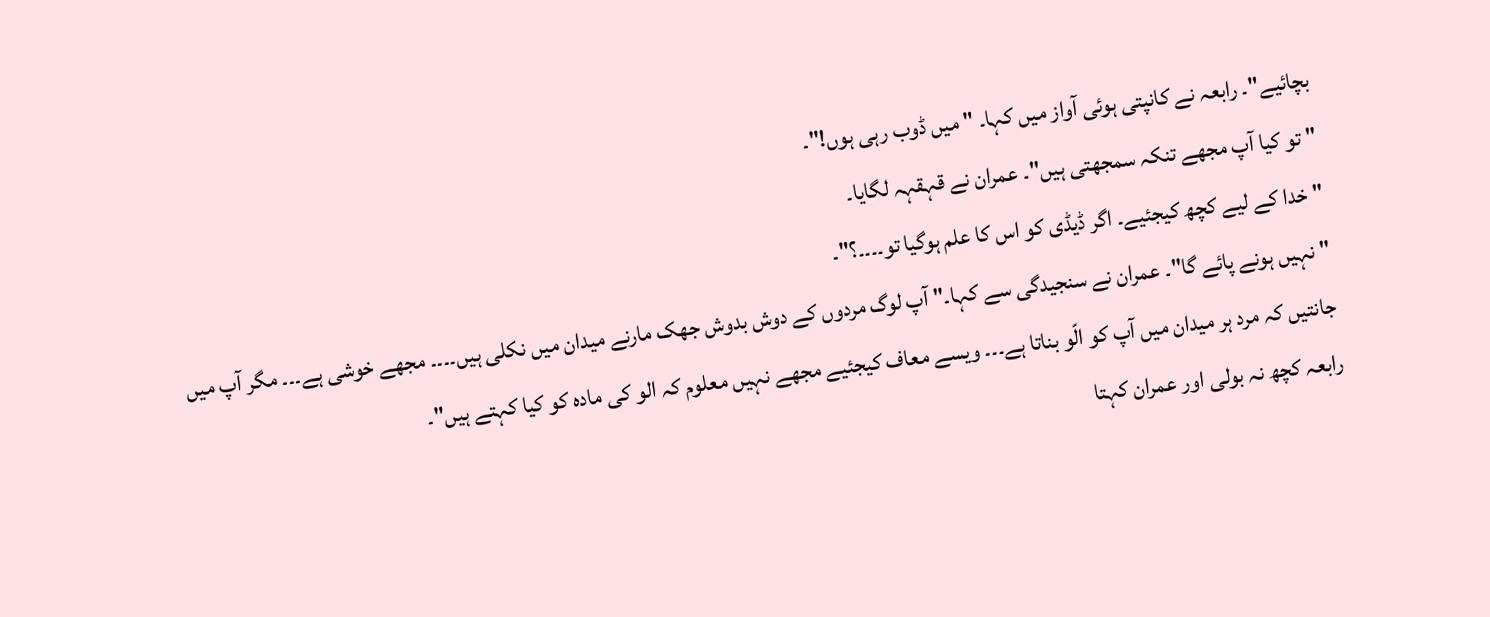بچائیے"۔ رابعہ نے کانپتی ہوئی آواز میں کہا۔ " میں ڈوب رہی ہوں!"۔
" تو کیا آپ مجھے تنکہ سمجھتی ہیں"۔ عمران نے قہقہہ لگایا۔
" خدا کے لیے کچھ کیجئیے۔ اگر ڈیڈی کو اس کا علم ہوگیا تو۔۔۔۔؟"۔
" نہیں ہونے پائے گا"۔ عمران نے سنجیدگی سے کہا۔" آپ لوگ مردوں کے دوش بدوش جھک مارنے میدان میں نکلی ہیں۔۔۔۔ مجھے خوشی ہے۔۔۔ مگر آپ میں جانتیں کہ مرد ہر میدان میں آپ کو الّو بناتا ہے۔۔۔ ویسے معاف کیجئیے مجھے نہیں معلوم کہ الو کی مادہ کو کیا کہتے ہیں"۔
رابعہ کچھ نہ بولی اور عمران کہتا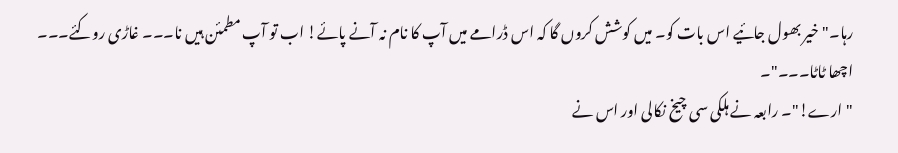رہا۔" خیر بھول جائیے اس بات کو۔ میں کوشش کروں گا کہ اس ڈرامے میں آپ کا نام نہ آنے پائے! اب تو آپ مطمئن ہیں نا۔۔۔ غاڑی روکئے۔۔۔ اچھا ٹاٹا۔۔۔"۔
" ارے!"۔ رابعہ نے ہلکی سی چیخ نکالی اور اس نے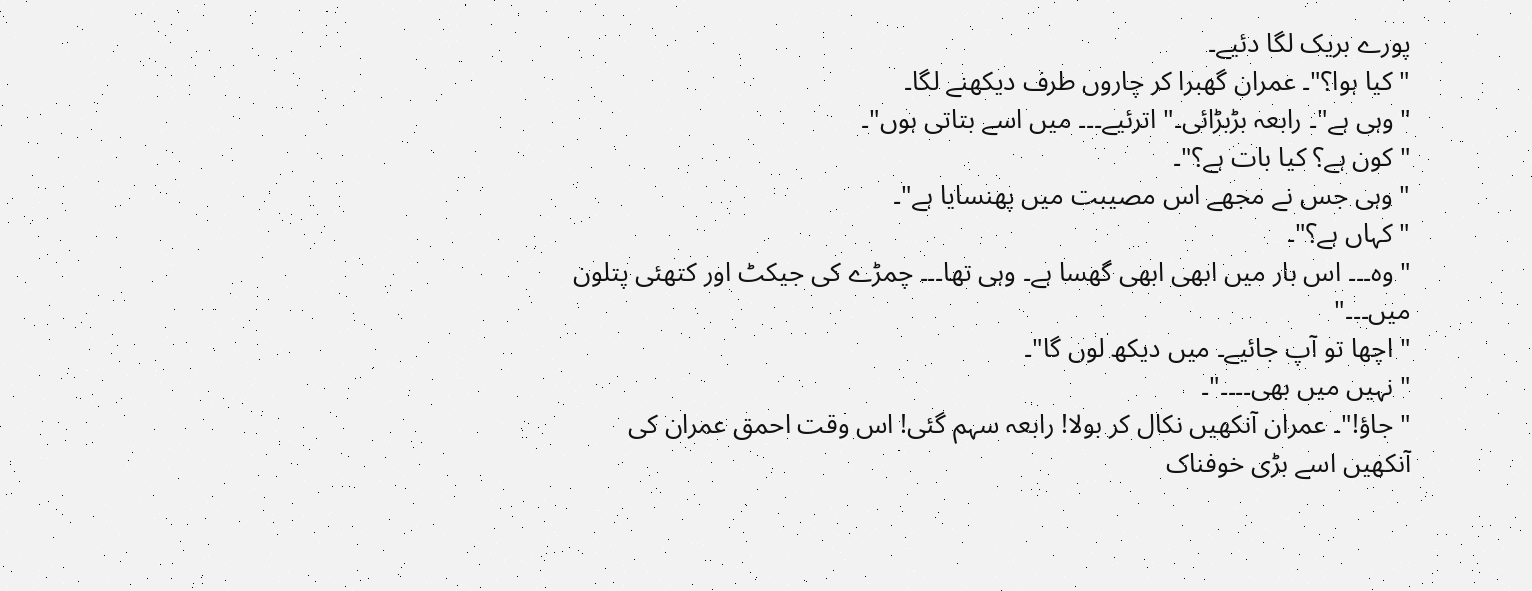پورے بریک لگا دئیے۔
" کیا ہوا؟"۔ عمران گھبرا کر چاروں طرف دیکھنے لگا۔
" وہی ہے"۔ رابعہ بڑبڑائی۔" اترئیے۔۔۔ میں اسے بتاتی ہوں"۔
" کون ہے؟ کیا بات ہے؟"۔
" وہی جس نے مجھے اس مصیبت میں پھنسایا ہے"۔
" کہاں ہے؟"۔
" وہ۔۔۔ اس بار میں ابھی ابھی گھسا ہے۔ وہی تھا۔۔۔ چمڑے کی جیکٹ اور کتھئی پتلون میں۔۔۔"
" اچھا تو آپ جائیے۔ میں دیکھ لوں گا"۔
" نہیں میں بھی۔۔۔۔"۔
" جاؤ!"۔ عمران آنکھیں نکال کر بولا! رابعہ سہم گئی! اس وقت احمق عمران کی آنکھیں اسے بڑی خوفناک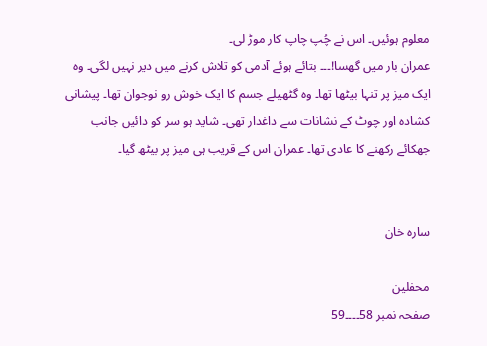معلوم ہوئیں۔ اس نے چُپ چاپ کار موڑ لی۔
عمران بار میں گھسا!۔۔۔ بتائے ہوئے آدمی کو تلاش کرنے میں دیر نہیں لگی۔ وہ ایک میز پر تنہا بیٹھا تھا۔ وہ گٹھیلے جسم کا ایک خوش رو نوجوان تھا۔ پیشانی کشادہ اور چوٹ کے نشانات سے داغدار تھی۔ شاید ہو سر کو دائیں جانب جھکائے رکھنے کا عادی تھا۔ عمران اس کے قریب ہی میز پر بیٹھ گیا۔


سارہ خان

محفلین
صفحہ نمبر 58۔۔۔۔59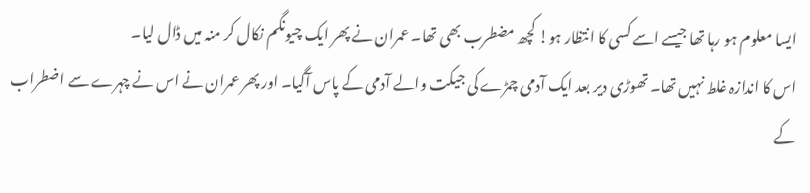ایسا معلوم ہو رہا تھا جیسے اسے کسی کا انتظار ہو! کچھ مضطرب بھی تھا۔ عمران نے پھر ایک چیونگم نکال کر منہ میں ڈال لیا۔
اس کا اندازہ غلط نہیں تھا۔ تھوڑی دیر بعد ایک آدمی چمڑے کی جیکت والے آدمی کے پاس آگیا۔ اور پھر عمران نے اس نے چہرے سے اضطراب کے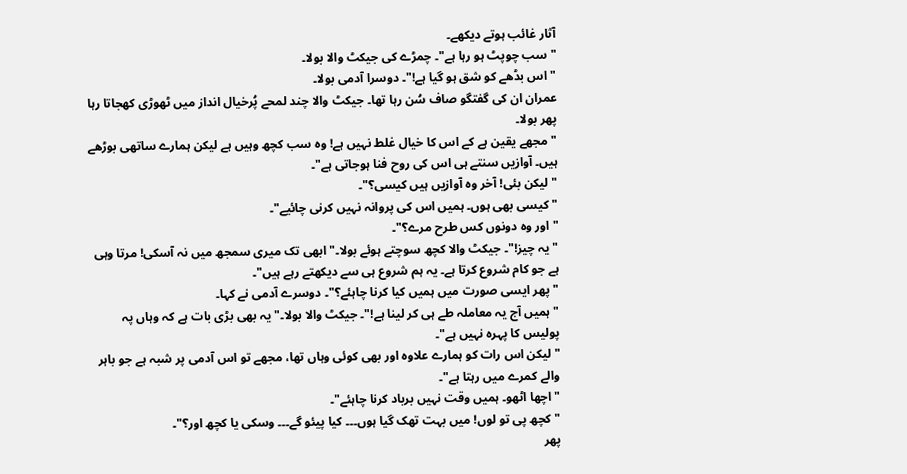آثار غائب ہوتے دیکھے۔
" سب چوپٹ ہو رہا ہے"۔ چمڑے کی جیکٹ والا بولا۔
" اس بڈھے کو شق ہو گیا ہے!"۔ دوسرا آدمی بولا۔
عمران ان کی گفتگو صاف سُن رہا تھا۔ جیکٹ والا چند لمحے پُرخیال انداز میں ٹھوڑی کھجاتا رہا پھر بولا۔
" مجھے یقین ہے کے اس کا خیال غلط نہیں ہے! وہ سب کچھ وہیں ہے لیکن ہمارے ساتھی بوڑھے ہیں۔ آوازیں سنتے ہی اس کی روح فنا ہوجاتی ہے"۔
" لیکن بئی! آخر وہ آوازیں ہیں کیسی؟"۔
" کیسی بھی ہوں۔ ہمیں اس کی پروانہ نہیں کرنی چائیے"۔
" اور وہ دونوں کس طرح مرے؟"۔
" یہ چیز!"۔ جیکٹ والا کچھ سوچتے ہوئے بولا۔" ابھی تک میری سمجھ میں نہ آسکی! مرتا وہی ہے جو کام شروع کرتا ہے۔ یہ ہم شروع ہی سے دیکھتے رہے ہیں"۔
" پھر ایسی صورت میں ہمیں کیا کرنا چاہئے؟"۔ دوسرے آدمی نے کہا۔
" ہمیں آج یہ معاملہ طے ہی کر لینا ہے!"۔ جیکٹ والا بولا۔" یہ بھی بڑی بات ہے کہ وہاں پہ پولیس کا پہرہ نہیں ہے"۔
" لیکن اس رات کو ہمارے علاوہ اور بھی کوئی وہاں تھا، مجھے تو اس آدمی پر شبہ ہے جو باہر والے کمرے میں رہتا ہے"۔
" اچھا اٹھو۔ ہمیں وقت نہیں برباد کرنا چاہئے"۔
" کچھ پی تو لوں! میں بہت تھک گیا ہوں۔۔۔ کیا پیئو گے۔۔۔ وسکی یا کچھ اور؟"۔
پھر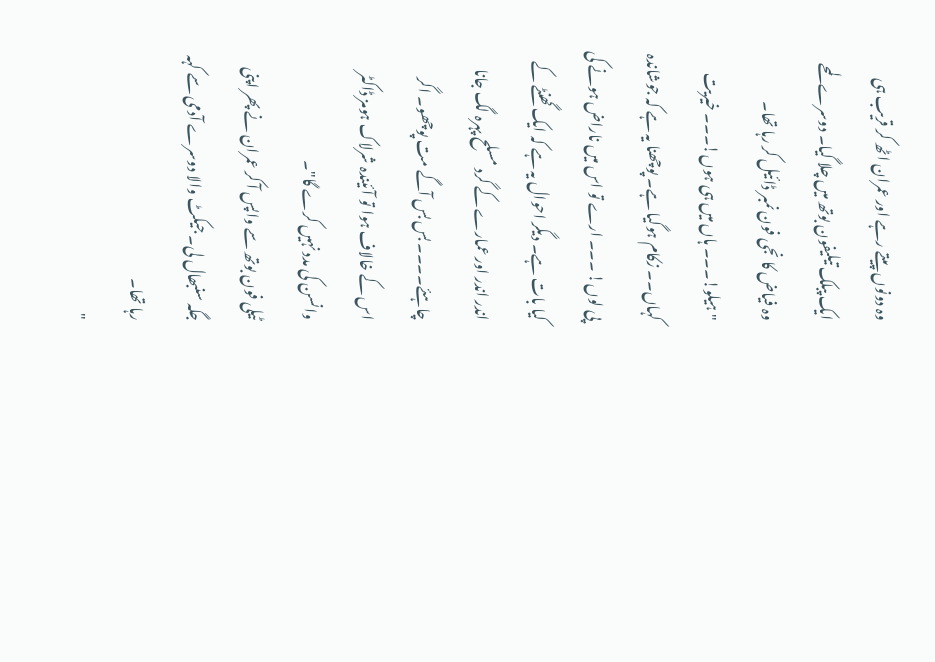وہ دونوں پیتے رہے اور عمران اٹھ کر قریب ہی ایک پبلک تیلیفون بوتھ میں چلا گیا۔ دوسرے لمحے وہ فیاض کا نجی فون نمبر ڈائیل کر رہا تھا۔
" ہیلو!۔۔۔ ہاں میں ہی ہوں!۔۔۔ خیریت کہاں۔۔ زکام ہوگیا ہے۔ پوچھنا یہ ہے کہ جوشاندہ پی لوں! ۔۔۔ ارے تو اس میں ناراض ہونے کی کیا بات ہے۔ دیگر احوال یہ ہے کہ ایک گھنٹے کے اندر اندر اور عمارے کے گرد مسلح پہرہ لگ جانا چاہئے۔۔۔۔ بس بس آگے مت پوچھو۔ اگر اس کے خالاف ہوا تو آئیندہ شرلاک ہومز ڈاکٹر وانسن کی مدد نہیں کرے گا"۔
ٹیلی فون بوتھ سے واپس آ کر عمران نے پھر اپنی جگہ سنبھال لی۔ جیکٹ والا دوسرے آدمی سے کہہ رہا تھا۔
"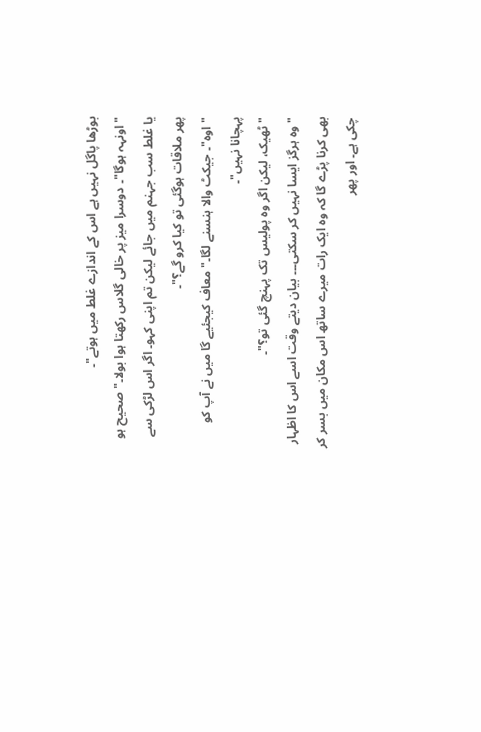بوڑھا پاگل نہیں ہے اس کے اندازے غلط میں ہوتے"۔
" اونہہ ہوگا"۔ دوسرا میز پر خالی گلاس رکھتا ہوا بولا۔" صحیح ہو یا غلط سب جہنم میں جائے لیکن تم اپنی کہو۔ اگر اس لڑکی سے پھر ملاقات ہوگئی تو کیا کرو گے؟"۔
" اوہ"۔ جیکٹ والا ہنسنے لگا۔" معاف کیجئیے گا میں نے آپ کو پہچانا نہیں"۔
" ٹھیک، لیکن اگر وہ پولیس تک پہنچ گئی تو؟"۔
" وہ ہرگز ایسا نہیں کر سکتی۔۔۔ بیان دیتے وقت اسے اس کا اظہار بھی کرنا پڑے گا کہ وہ ایک رات میرے ساتھ اس مکان میں بسر کر چکی ہے۔ اور پھر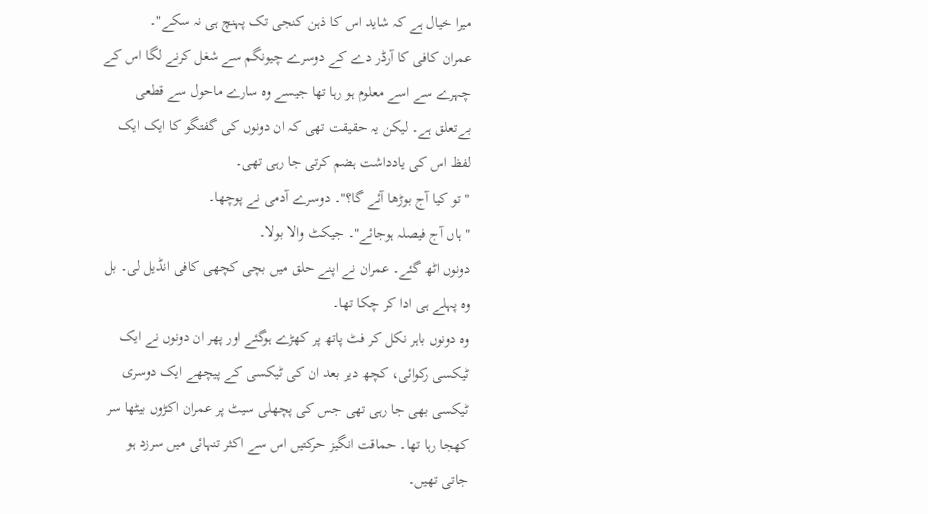میرا خیال ہے کہ شاید اس کا ذہن کنجی تک پہنچ ہی نہ سکے"۔
عمران کافی کا آرڈر دے کے دوسرے چیونگم سے شغل کرنے لگا اس کے چہرے سے اسے معلوم ہو رہا تھا جیسے وہ سارے ماحول سے قطعی بےتعلق ہے۔ لیکن یہ حقیقت تھی کہ ان دونوں کی گفتگو کا ایک ایک لفظ اس کی یادداشت ہضم کرتی جا رہی تھی۔
" تو کیا آج بوڑھا آئے گا؟"۔ دوسرے آدمی نے پوچھا۔
" ہاں آج فیصلہ ہوجائے"۔ جیکٹ والا بولا۔
دونوں اٹھ گئے۔ عمران نے اپنے حلق میں بچی کچھی کافی انڈیل لی۔ بل وہ پہلے ہی ادا کر چکا تھا۔
وہ دونوں باہر نکل کر فٹ پاتھ پر کھڑے ہوگئے اور پھر ان دونوں نے ایک ٹیکسی رکوائی، کچھ دیر بعد ان کی ٹیکسی کے پیچھے ایک دوسری ٹیکسی بھی جا رہی تھی جس کی پچھلی سیٹ پر عمران اکڑوں بیٹھا سر کھجا رہا تھا۔ حماقت انگیز حرکتیں اس سے اکثر تنہائی میں سرزد ہو جاتی تھیں۔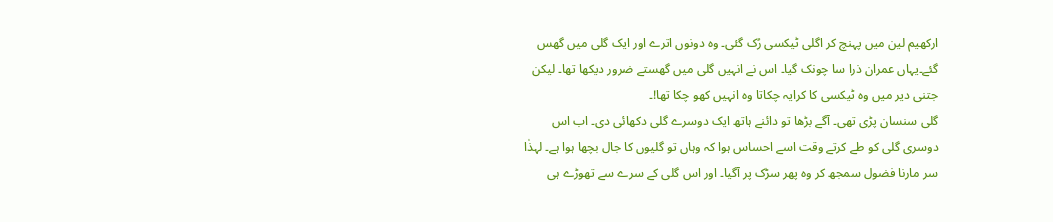ارکھیم لین میں پہنچ کر اگلی ٹیکسی رُک گئی۔ وہ دونوں اترے اور ایک گلی میں گھس گئے۔یہاں عمران ذرا سا چونک گیا۔ اس نے انہیں گلی میں گھستے ضرور دیکھا تھا۔ لیکن جتنی دیر میں وہ ٹیکسی کا کرایہ چکاتا وہ انہیں کھو چکا تھا!۔
گلی سنسان پڑی تھی۔ آگے بڑھا تو دائنے ہاتھ ایک دوسرے گلی دکھائی دی۔ اب اس دوسری گلی کو طے کرتے وقت اسے احساس ہوا کہ وہاں تو گلیوں کا جال بچھا ہوا ہے۔ لہذٰا سر مارنا فضول سمجھ کر وہ پھر سڑک پر آگیا۔ اور اس گلی کے سرے سے تھوڑے ہی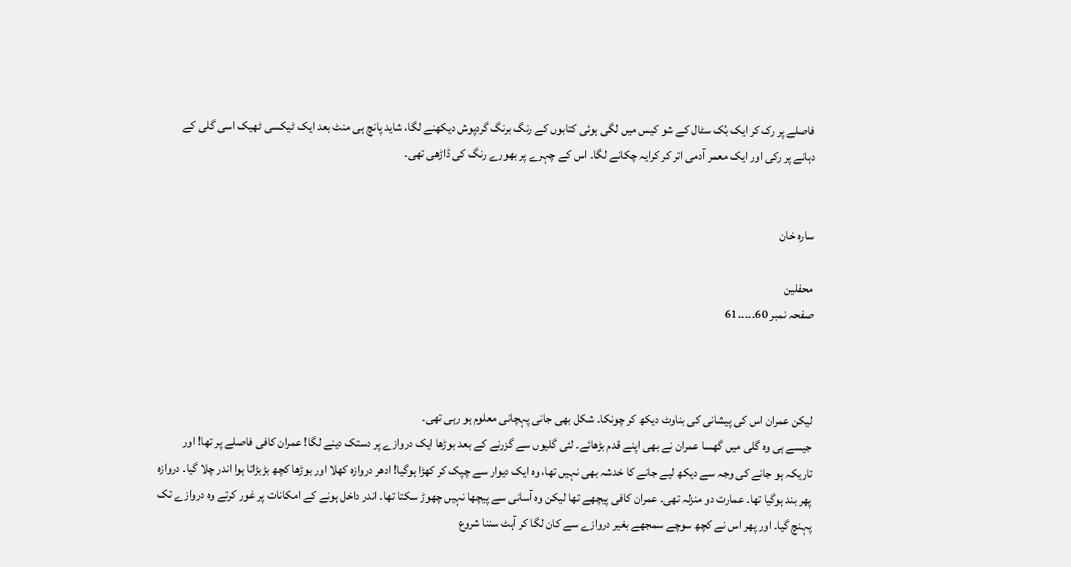فاصلے پر رک کر ایک بُک سٹال کے شو کیس میں لگی ہوئی کتابوں کے رنگ برنگ گردپوش دیکھنے لگا، شاید پانچ ہی منٹ بعد ایک ٹیکسی ٹھیک اسی گلی کے دہانے پر رکی اور ایک معمر آدمی اتر کر کرایہ چکانے لگا۔ اس کے چہرے پر بھورے رنگ کی ڈاڑھی تھی۔


سارہ خان

محفلین
صفحہ نمبر 60۔۔۔۔۔61



لیکن عمران اس کی پیشانی کی بناوٹ دیکھ کر چونکا۔ شکل بھی جانی پہچانی معلوم ہو رہی تھی۔
جیسے ہی وہ گلی میں گھسا عمران نے بھی اپنے قدم بڑھائے۔ لئی گلیوں سے گزرنے کے بعد بوڑھا ایک دروازے پر دستک دینے لگا! عمران کافی فاصلے پر تھا! اور تاریکہ ہو جانے کی وجہ سے دیکھ لیے جانے کا خدشہ بھی نہیں تھا، وہ ایک دیوار سے چپک کر کھڑا ہوگیا! ادھر دروازہ کھلا اور بوڑھا کچھ بڑبڑاتا ہوا اندر چلا گیا۔ دروازہ پھر بند ہوگیا تھا۔ عمارت دو منزلہ تھی۔ عمران کافی پیچھے تھا لیکن وہ آسانی سے پیچھا نہیں چھوڑ سکتا تھا۔ اندر داخل ہونے کے امکانات پر غور کرتے وہ دروازے تک پہنچ گیا۔ اور پھر اس نے کچھ سوچے سمجھے بغیر دروازے سے کان لگا کر آہٹ سننا شروع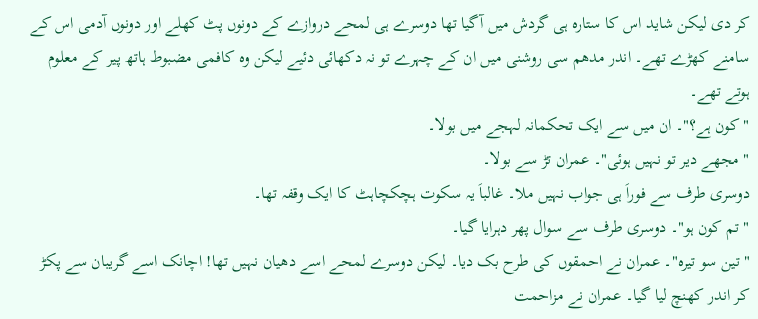کر دی لیکن شاید اس کا ستارہ ہی گردش میں آگیا تھا دوسرے ہی لمحے دروازے کے دونوں پٹ کھلے اور دونوں آدمی اس کے سامنے کھڑے تھے۔ اندر مدھم سی روشنی میں ان کے چہرے تو نہ دکھائی دئیے لیکن وہ کافمی مضبوط ہاتھ پیر کے معلوم ہوتے تھے۔
" کون ہے؟"۔ ان میں سے ایک تحکمانہ لہجے میں بولا۔
" مجھے دیر تو نہیں ہوئی"۔ عمران تڑ سے بولا۔
دوسری طرف سے فوراَ ہی جواب نہیں ملا۔ غالباَ یہ سکوت ہچکچاہٹ کا ایک وقفہ تھا۔
" تم کون ہو"۔ دوسری طرف سے سوال پھر دہرایا گیا۔
" تین سو تیرہ"۔ عمران نے احمقوں کی طرح بک دیا۔ لیکن دوسرے لمحے اسے دھیان نہیں تھا! اچانک اسے گریبان سے پکڑ کر اندر کھنچ لیا گیا۔ عمران نے مزاحمت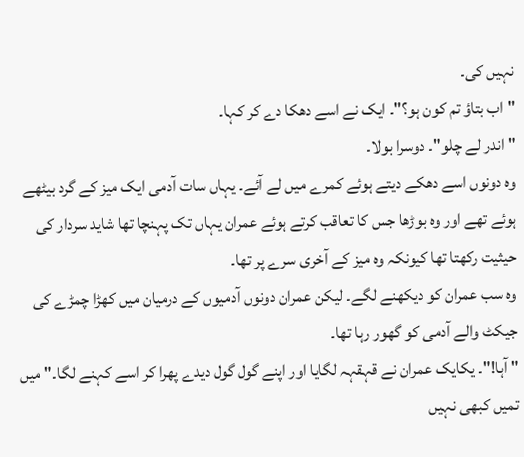نہیں کی۔
" اب بتاؤ تم کون ہو؟"۔ ایک نے اسے دھکا دے کر کہا۔
" اندر لے چلو"۔ دوسرا بولا۔
وہ دونوں اسے دھکے دیتے ہوئے کمرے میں لے آئے۔ یہاں سات آدمی ایک میز کے گرد بیٹھے ہوئے تھے اور وہ بوڑھا جس کا تعاقب کرتے ہوئے عمران یہاں تک پہنچا تھا شاید سردار کی حیثیت رکھتا تھا کیونکہ وہ میز کے آخری سرے پر تھا۔
وہ سب عمران کو دیکھنے لگے۔ لیکن عمران دونوں آدمیوں کے درمیان میں کھڑا چمڑے کی جیکٹ والے آدمی کو گھور رہا تھا۔
" آہا!"۔ یکایک عمران نے قہقہہ لگایا اور اپنے گول گول دیدے پھرا کر اسے کہنے لگا۔" میں تمیں کبھی نہیں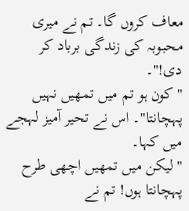معاف کروں گا۔ تم نے میری محبوبہ کی زندگی برباد کر دی!"۔
" کون ہو تم میں تمھیں نہیں پہچانتا"۔ اس نے تحیر آمیز لہجے میں کہا۔
" لیکن میں تمھیں اچھی طرح پہچانتا ہوں! تم نے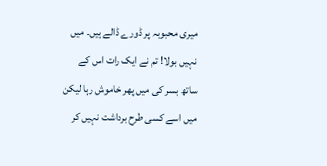میری محبوبہ پر ڈورے ڈالے ہیں۔ میں نہیں بولا! تم نے ایک رات اس کے ساتھ بسر کی میں پھر خاموش رہا لیکن میں اسے کسی طرح برداشت نہیں کر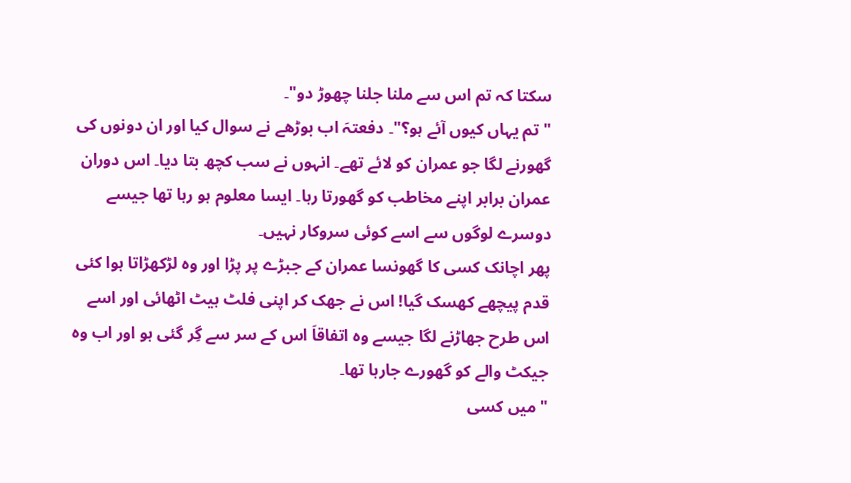سکتا کہ تم اس سے ملنا جلنا چھوڑ دو"۔
" تم یہاں کیوں آئے ہو؟"۔ دفعتہَ اب بوڑھے نے سوال کیا اور ان دونوں کی گھورنے لگا جو عمران کو لائے تھے۔ انہوں نے سب کچھ بتا دیا۔ اس دوران عمران برابر اپنے مخاطب کو گھورتا رہا۔ ایسا معلوم ہو رہا تھا جیسے دوسرے لوگوں سے اسے کوئی سروکار نہیں۔
پھر اچانک کسی کا گھونسا عمران کے جبڑے پر پڑا اور وہ لڑکھڑاتا ہوا کئی قدم پیچھے کھسک گیا! اس نے جھک کر اپنی فلٹ ہیٹ اٹھائی اور اسے اس طرح جھاڑنے لگا جیسے وہ اتفاقاَ اس کے سر سے گِر گئی ہو اور اب وہ جیکٹ والے کو گھورے جارہا تھا۔
" میں کسی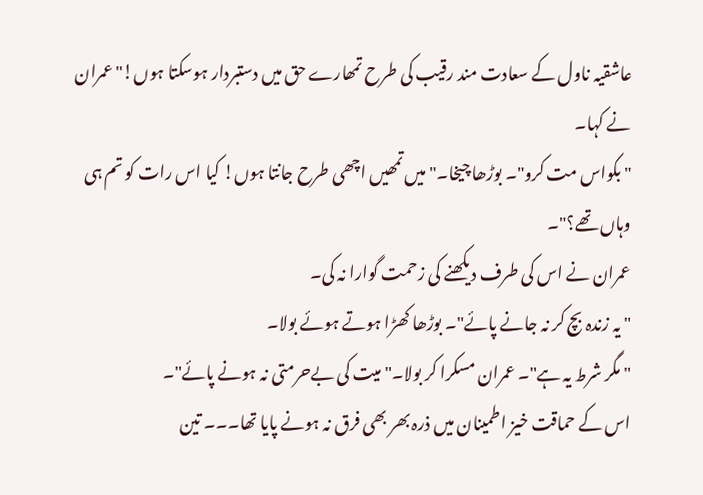عاشقیہ ناول کے سعادت مند رقیب کی طرح تمھارے حق میں دستبردار ہوسکتا ہوں!" عمران نے کہا۔
" بکواس مت کرو"۔ بوڑھا چیخا۔" میں تمھیں اچھی طرح جانتا ہوں! کیا اس رات کو تم ہی وہاں تھے؟"۔
عمران نے اس کی طرف دیکھنے کی زحمت گوارا نہ کی۔
" یہ زندہ بچ کر نہ جانے پائے"۔ بوڑھا کھڑا ہوتے ہوئے بولا۔
" مگر شرط یہ ہے"۔ عمران مسکرا کر بولا۔" میت کی بےحرمتی نہ ہونے پائے"۔
اس کے حماقت خیز اطمینان میں ذرہ بھر بھی فرق نہ ہونے پایا تھا۔۔۔ تین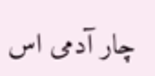چار آدمی اس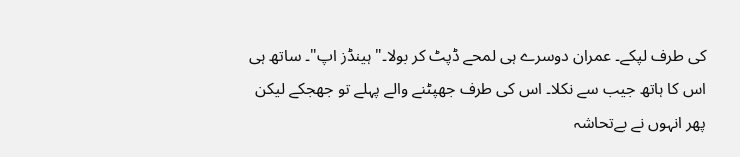کی طرف لپکے۔ عمران دوسرے ہی لمحے ڈپٹ کر بولا۔" ہینڈز اپ"۔ ساتھ ہی اس کا ہاتھ جیب سے نکلا۔ اس کی طرف جھپٹنے والے پہلے تو جھجکے لیکن پھر انہوں نے بےتحاشہ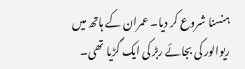ہنسنا شروع کر دیا۔ عمران کے ہاتھ میں ریوالور کی بجائے ربڑ کی ایک گڑیا تھی۔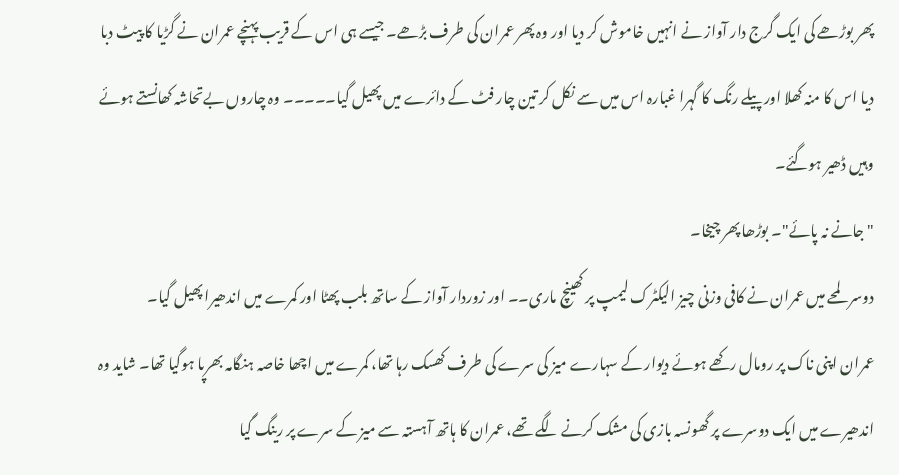پھر بوڑھے کی ایک گرج دار آواز نے انہیں خاموش کر دیا اور وہ پھر عمران کی طرف بڑھے۔ جیسے ہی اس کے قریب پہنچے عمران نے گڑیا کا پیٹ دبا دیا اس کا منہ کھلا اور پیلے رنگ کا گہرا غبارہ اس میں سے نکل کر تین چار فٹ کے دائرے میں پھیل گیا۔۔۔۔۔ وہ چاروں بےتحاشہ کھانستے ہوئے وہیں ڈھیر ہوگئے۔
" جانے نہ پائے"۔ بوڑھا پھر چیخا۔
دوسر لمحے میں عمران نے کافی وزنی چیز الیکٹرک لیمپ پر کھینچ ماری۔۔ اور زوردار آواز کے ساتھ بلب پھٹا اور کمرے میں اندھیرا پھیل گیا۔
عمران اپنی ناک پر رومال رکھے ہوئے دیوار کے سہارے میز کی سرے کی طرف کھسک رہا تھا، کمرے میں اچھا خاصہ ہنگامہ بھرپا ہوگیا تھا۔ شاید وہ اندھیرے میں ایک دوسرے پر گھونسہ بازی کی مشک کرنے لگے تھے، عمران کا ہاتھ آہستہ سے میز کے سرے پر رینگ گیا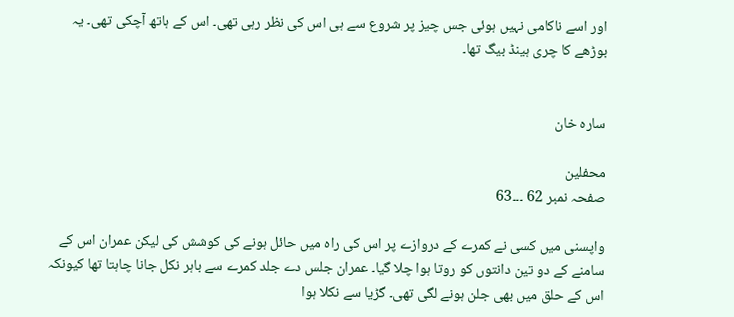اور اسے ناکامی نہیں ہوئی جس چیز پر شروع سے ہی اس کی نظر رہی تھی۔ اس کے ہاتھ آچکی تھی۔ یہ بوڑھے کا چری ہینڈ بیگ تھا۔


سارہ خان

محفلین
صفحہ نمبر 62 ۔۔۔63

واپسنی میں کسی نے کمرے کے دروازے پر اس کی راہ میں حائل ہونے کی کوشش کی لیکن عمران اس کے سامنے کے دو تین دانتوں کو روتا ہوا چلا گیا۔ عمران جلس دے جلد کمرے سے باہر نکل جانا چاہتا تھا کیونکہ اس کے حلق میں بھی جلن ہونے لگی تھی۔ گڑیا سے نکلا ہوا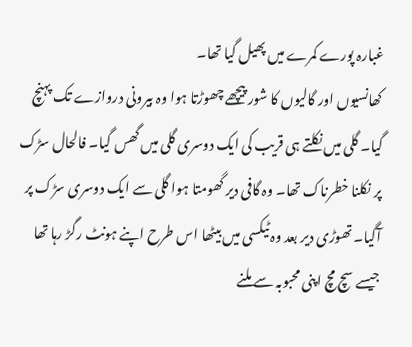غبارہ پورے کمرے میں پھیل گیا تھا۔
کھانسیوں اور گالیوں کا شور پیچھے چھوڑتا ہوا وہ بیرونی دروازے تک پہنچ گیا۔ گلی میں نکلتے ہی قریب کی ایک دوسری گلی میں گھس گیا۔ فالحال سڑک پر نکلنا خطرناک تھا۔ وہ گافی دیر گھومتا ہوا گلی سے ایک دوسری سڑک پر آگیا۔ تھوڑی دیر بعد وہ ٹیکسی میں بیٹھا اس طرح اپنے ہونٹ رگڑ رہا تھا جیسے سچ مچ اپنی محبوبہ سے ملنے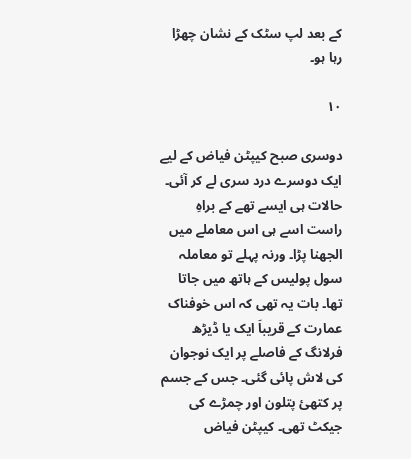کے بعد لپ سٹک کے نشان چھڑا رہا ہو۔

۱۰

دوسری صبح کیپٹن فیاض کے لیے ایک دوسرے درد سری لے کر آئی۔ حالات ہی ایسے تھے کے براہِ راست اسے ہی اس معاملے میں الجھنا پڑا۔ ورنہ پہلے تو معاملہ سول پولیس کے ہاتھ میں جاتا تھا۔ بات یہ تھی کہ اس خوفناک عمارت کے قریباَ ایک یا ڈیڑھ فرلانگ کے فاصلے پر ایک نوجوان کی لاش پائی گئی۔ جس کے جسم پر کتھئ پتلون اور چمڑے کی جیکٹ تھی۔ کیپٹن فیاض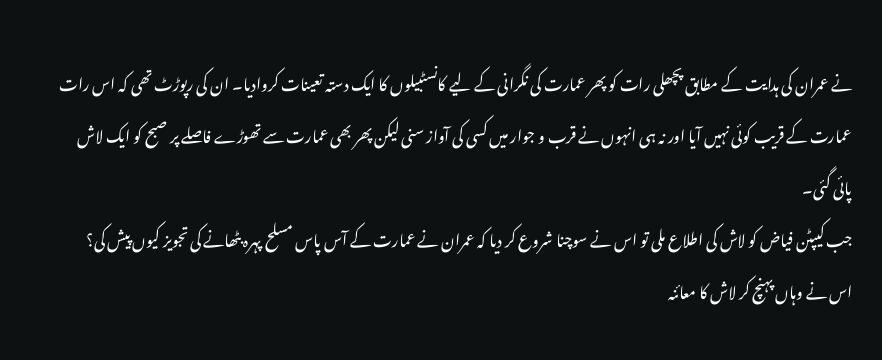نے عمران کی ہدایت کے مطابق پچھلی رات کو پھر عمارت کی نگرانی کے لیے کانسٹبیلوں کا ایک دستہ تعینات کروادیا۔ ان کی رپوڑٹ تھی کہ اس رات عمارت کے قریب کوئی نہیں آیا اور نہ ہی انہوں نے قرب و جوار میں کسی کی آواز سنی لیکن پھر بھی عمارت سے تھوڑے فاصلے پر صبح کو ایک لاش پائی گئی۔
جب کیپٹن فیاض کو لاش کی اطلاع ملی تو اس نے سوچنا شروع کر دیا کہ عمران نے عمارت کے آس پاس مسلح پہرہ بٹھانے کی تجویز کیوں پیش کی؟
اس نے وہاں پہنچ کر لاش کا معائنہ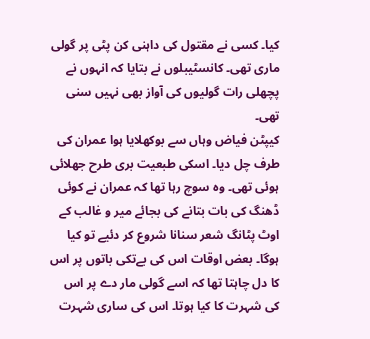کیا۔ کسی نے مقتول کی داہنی کن پٹی پر گولی ماری تھی۔ کانسٹیبلوں نے بتایا کہ انہوں نے پچھلی رات گولیوں کی آواز بھی نہیں سنی تھی۔
کیپٹن فیاض وہاں سے بوکھلایا ہوا عمران کی طرف چل دیا۔ اسکی طبعیت بری طرح جھلائی ہوئی تھی۔ وہ سوچ رہا تھا کہ عمران نے کوئی ڈھنگ کی بات بتانے کی بجائے میر و غالب کے اوٹ پٹانگ شعر سنانا شروع کر دئیے تو کیا ہوگا۔ بعض اوقات اس کی بےتکی باتوں پر اس کا دل چاہتا تھا کہ اسے گولی مار دے پر اس کی شہرت کا کیا ہوتا۔ اس کی ساری شہرت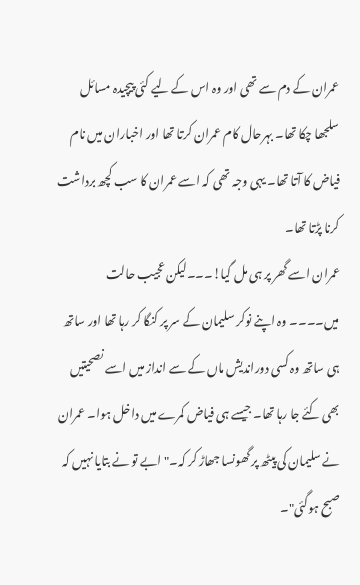عمران کے دم سے تھی اور وہ اس کے لیے کئی پیچیدہ مسائل سلجھا چکا تھا۔ بہرحال کام عمران کرتا تھا اور اخباران میں نام فیاض کا آتا تھا۔ یہی وجہ تھی کہ اسے عمران کا سب کچھ برداشت کرنا پڑتا تھا۔
عمران اسے گھر پر ہی مل گیا!۔۔۔لیکن عجیب حالت میں۔۔۔۔ وہ اپنے نوکر سلیمان کے سر پر کنگا کر رہا تھا اور ساتھ ہی ساتھ وہ کسی دوراندیش ماں کے سے انداز میں اسے نصحیتیں بھی کئے جا رہا تھا۔ جیسے ہی فیاض کمرے میں داخل ہوا۔ عمران نے سلیمان کی پیٹھ پر گھونسا جھاڑ کر کہ۔" ابے تو نے بتایا نہیں کہ صبح ہوگئی"۔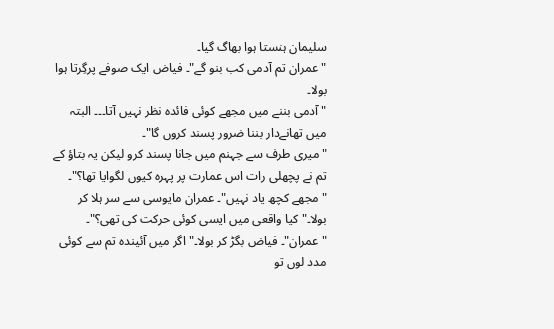سلیمان ہنستا ہوا بھاگ گیا۔
" عمران تم آدمی کب بنو گے"۔ فیاض ایک صوفے پرگِرتا ہوا بولا۔
" آدمی بننے میں مجھے کوئی فائدہ نظر نہیں آتا۔۔۔ البتہ میں تھانےدار بننا ضرور پسند کروں گا"۔
" میری طرف سے جہنم میں جانا پسند کرو لیکن یہ بتاؤ کے تم نے پچھلی رات اس عمارت پر پہرہ کیوں لگوایا تھا؟"۔
" مجھے کچھ یاد نہیں"۔ عمران مایوسی سے سر ہلا کر بولا۔" کیا واقعی میں ایسی کوئی حرکت کی تھی؟"۔
" عمران"۔ فیاض بگڑ کر بولا۔" اگر میں آئیندہ تم سے کوئی مدد لوں تو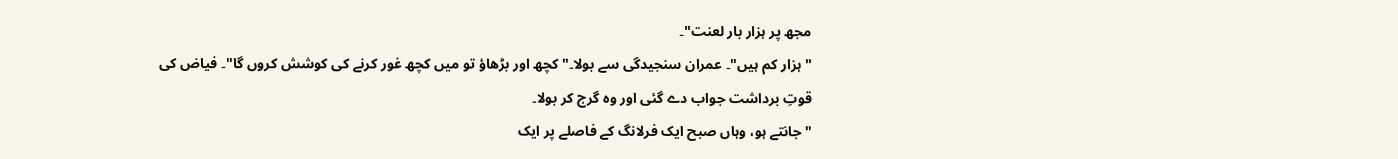مجھ پر ہزار بار لعنت"۔
" ہزار کم ہیں"۔ عمران سنجیدگی سے بولا۔" کچھ اور بڑھاؤ تو میں کچھ غور کرنے کی کوشش کروں گا"۔ فیاض کی قوتِ برداشت جواب دے گئی اور وہ گرج کر بولا۔
" جانتے ہو، وہاں صبح ایک فرلانگ کے فاصلے پر ایک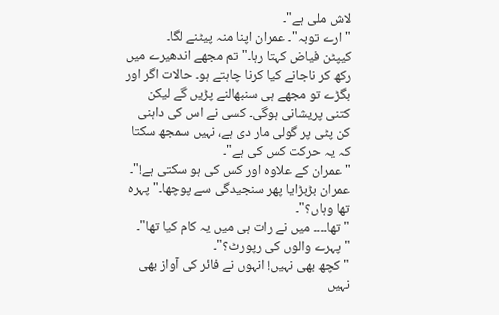لاش ملی ہے"۔
" ارے توبہ"۔ عمران اپنا منہ پیٹنے لگا۔
کیپٹن فیاض کہتا رہا۔" تم مجھے اندھیرے میں رکھ کر ناجانے کیا کرنا چاہتے ہو۔ حالات اگر اور بگڑے تو مجھے ہی سنبھالنے پڑیں گے لیکن کتنی پریشانی ہوگی۔ کسی نے اس کی داہنی کن پٹی پر گولی مار دی ہے، نہیں سمجھ سکتا کہ یہ حرکت کس کی ہے"۔
" عمران کے علاوہ اور کس کی ہو سکتی ہے!"۔ عمران بڑبڑایا پھر سنجیدگی سے پوچھا۔" پہرہ تھا وہاں؟"۔
" تھا۔۔۔۔ میں نے رات ہی میں یہ کام کیا تھا"۔
" پہرے والوں کی رپورٹ؟"۔
" کچھ بھی نہیں! انہوں نے فائر کی آواز بھی نہیں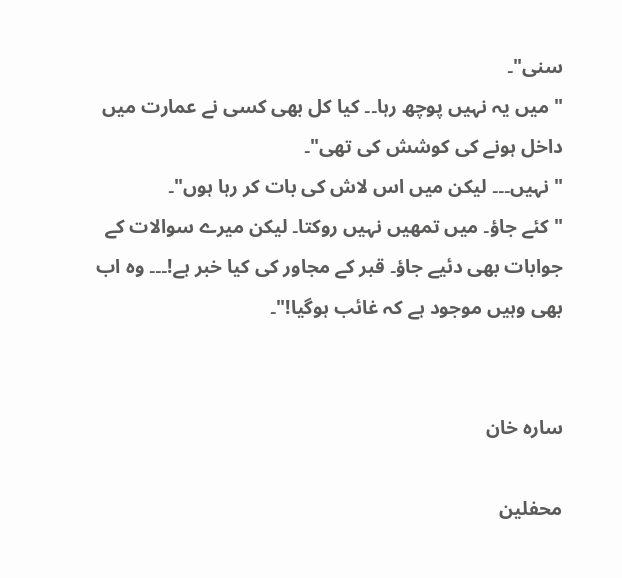سنی"۔
" میں یہ نہیں پوچھ رہا۔۔ کیا کل بھی کسی نے عمارت میں داخل ہونے کی کوشش کی تھی"۔
" نہیں۔۔۔ لیکن میں اس لاش کی بات کر رہا ہوں"۔
" کئے جاؤ۔ میں تمھیں نہیں روکتا۔ لیکن میرے سوالات کے جوابات بھی دئیے جاؤ۔ قبر کے مجاور کی کیا خبر ہے!۔۔۔ وہ اب بھی وہیں موجود ہے کہ غائب ہوگیا!"۔


سارہ خان

محفلین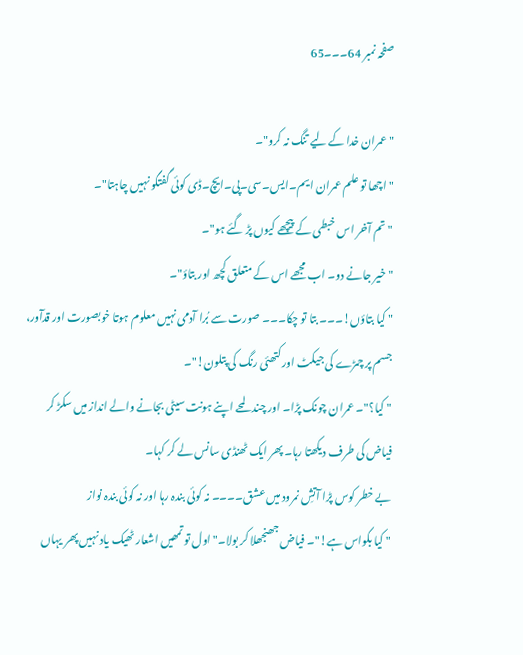صفحہ نمبر 64۔۔۔65

" عمران خدا کے لیے تنگ نہ کرو"۔
" اچھا تو علم عمران ایم۔ایس۔سی۔پی۔ایچ۔ڈی کوئی گفتگو نہیں چاہتا"۔
" تم آخر اس خبطی کے پیچھے کیوں پڑ گئے ہو"۔
" خیر جانے دو۔ اب مجھے اس کے متعلق کچھ اور بتاؤ"۔
" کیا بتاؤں!۔۔۔ بتا تو چکا۔۔۔ صورت سے بُرا آدمی نہیں معلوم ہوتا خوبصورت اور قدآور، جسم پر چمڑے کی جیکٹ اور کتھئی رنگ کی پتلون!"۔
" کیا؟"۔ عمران چونک پڑا۔ اور چند لمحے اپنے ہونت سیٹی بجانے والے انداز میں سکڑ کر فیاض کی طرف دیکھتا رہا۔ پھر ایک ٹھنڈی سانس لے کر کہا۔
بے خطر کوس پڑا آتشِ نمرود میں عشق۔۔۔۔ نہ کوئی بندہ رہا اور نہ کوئی بندہ نواز
" کیا بکواس ہے!"۔ فیاض جھنجھلا کر بولا۔" اول تو تمھیں اشعار ٹھیک یاد نہیں پھر یہاں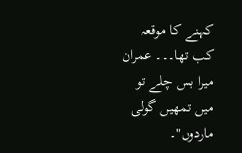کہنے کا موقعہ کب تھا۔۔۔ عمران میرا بس چلے تو میں تمھیں گولی ماردوں"۔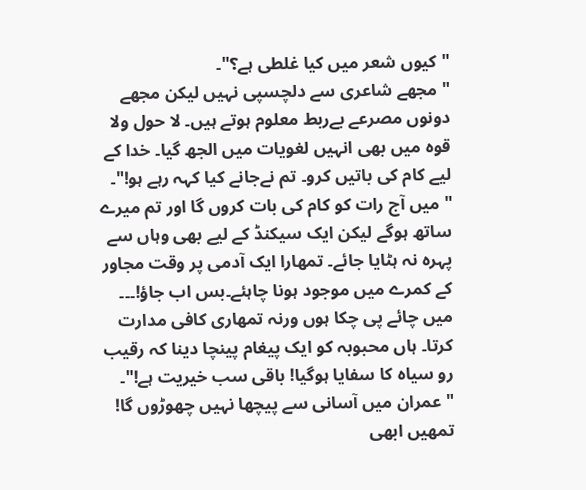" کیوں شعر میں کیا غلطی ہے؟"۔
" مجھے شاعری سے دلچسپی نہیں لیکن مجھے دونوں مصرعے بےربط معلوم ہوتے ہیں۔ لا حول ولا قوہ میں بھی انہیں لغویات میں الجھ گیا۔ خدا کے لیے کام کی باتیں کرو۔ تم نےجانے کیا کہہ رہے ہو!"۔
" میں آج رات کو کام کی بات کروں گا اور تم میرے ساتھ ہوگے لیکن ایک سیکنڈ کے لیے بھی وہاں سے پہرہ نہ ہٹایا جائے۔ تمھارا ایک آدمی پر وقت مجاور کے کمرے میں موجود ہونا چاہئے۔بس اب جاؤ!۔۔۔ میں چائے پی چکا ہوں ورنہ تمھاری کافی مدارت کرتا۔ ہاں محبوبہ کو ایک پیغام پینچا دینا کہ رقیب رو سیاہ کا سفایا ہوگیا! باقی سب خیریت ہے!"۔
" عمران میں آسانی سے پیچھا نہیں چھوڑوں گا! تمھیں ابھی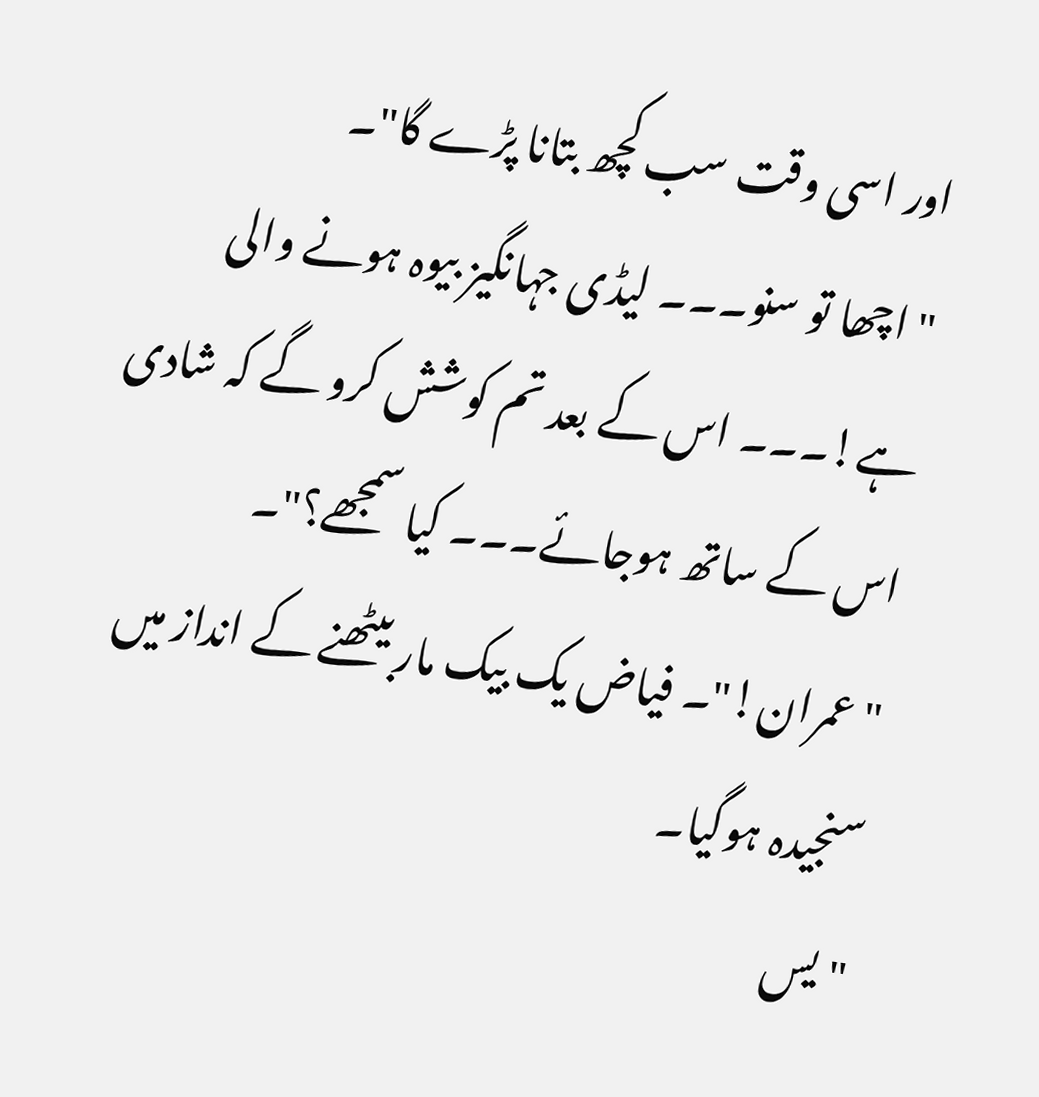اور اسی وقت سب کچھ بتانا پڑے گا"۔
" اچھا تو سنو۔۔۔ لیڈی جہانگیز بیوہ ہونے والی ہے!۔۔۔ اس کے بعد تم کوشش کرو گے کہ شادی اس کے ساتھ ہوجائے۔۔۔ کیا سمجھے؟"۔
" عمران!"۔ فیاض یک بیک مار بیٹھنے کے انداز میں سنجیدہ ہوگیا۔
" یس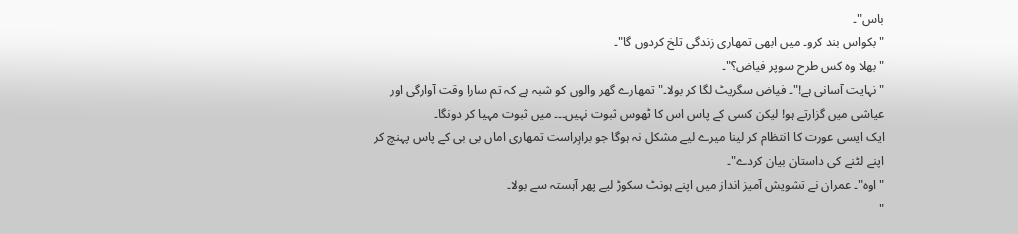باس"۔
" بکواس بند کرو۔ میں ابھی تمھاری زندگی تلخ کردوں گا"۔
" بھلا وہ کس طرح سوپر فیاض؟"۔
" نہایت آسانی ہے!"۔ فیاض سگریٹ لگا کر بولا۔" تمھارے گھر والوں کو شبہ ہے کہ تم سارا وقت آوارگی اور عیاشی میں گزارتے ہو! لیکن کسی کے پاس اس کا ٹھوس ثبوت نہیں۔۔۔ میں ثبوت مہیا کر دونگا۔
ایک ایسی عورت کا انتظام کر لینا میرے لیے مشکل نہ ہوگا جو براہِراست تمھاری اماں بی بی کے پاس پہنچ کر اپنے لٹنے کی داستان بیان کردے"۔
" اوہ"۔ عمران نے تشویش آمیز انداز میں اپنے ہونٹ سکوڑ لیے پھر آہستہ سے بولا۔
"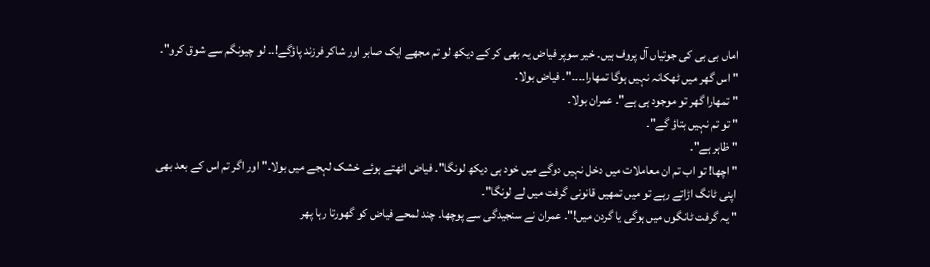اماں بی بی کی جوتیاں آل پروف ہیں۔ خیر سوپر فیاض یہ بھی کر کے دیکھ لو تم مجھے ایک صابر اور شاکر فرزند پاؤگے!۔۔ لو چیونگم سے شوق کرو"۔
" اس گھر میں ٹھکانہ نہیں ہوگا تمھارا۔۔۔۔"۔ فیاض بولا۔
" تمھارا گھر تو موجود ہی ہے"۔ عمران بولا۔
" تو تم نہیں بتاؤ گے"۔
" ظاہر ہے"۔
" اچھا! تو اب تم ان معاملات میں دخل نہیں دوگے میں خود ہی دیکھ لونگا"۔ فیاض اٹھتے ہوئے خشک لہجے میں بولا۔" اور اگر تم اس کے بعد بھی اپنی ٹانگ اڑاتے رہے تو میں تمھیں قانونی گرفت میں لے لونگا"۔
" یہ گرفت ٹانگوں میں ہوگی یا گردن میں!"۔ عمران نے سنجیدگی سے پوچھا۔ چند لمحے فیاض کو گھورتا رہا پھر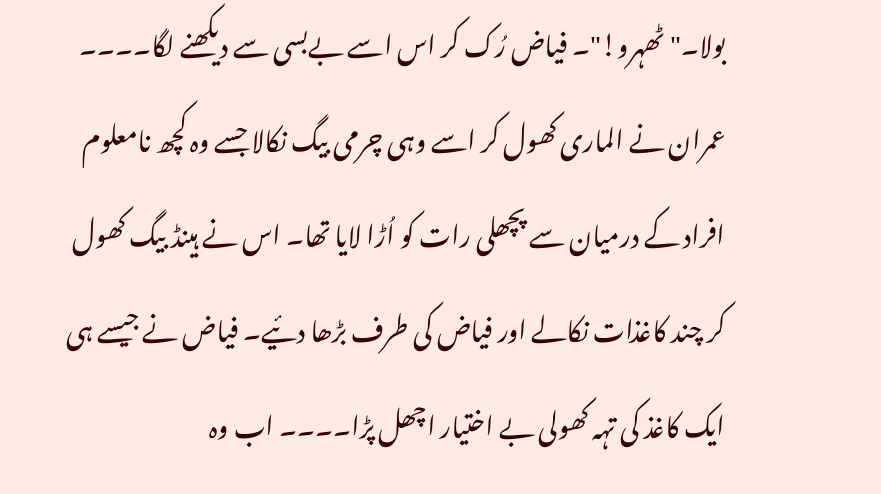بولا۔" ٹھہرو!"۔ فیاض رُک کر اس اسے بےبسی سے دیکھنے لگا۔۔۔۔ عمران نے الماری کھول کر اسے وہی چرمی بیگ نکالا جسے وہ کچھ نامعلوم افراد کے درمیان سے پچھلی رات کو اُڑا لایا تھا۔ اس نے ہینڈ بیگ کھول کر چند کاغذات نکالے اور فیاض کی طرف بڑھا دئیے۔ فیاض نے جیسے ہی ایک کاغذ کی تہہ کھولی بے اختیار اچھل پڑا۔۔۔۔ اب وہ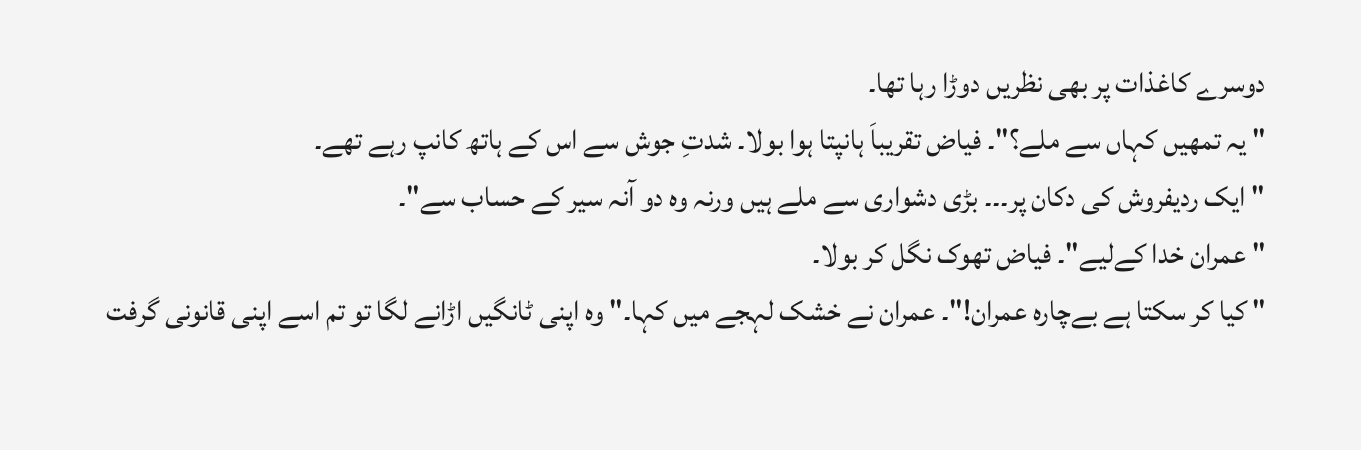دوسرے کاغذات پر بھی نظریں دوڑا رہا تھا۔
" یہ تمھیں کہاں سے ملے؟"۔ فیاض تقریباَ ہانپتا ہوا بولا۔ شدتِ جوش سے اس کے ہاتھ کانپ رہے تھے۔
" ایک ردیفروش کی دکان پر۔۔۔ بڑی دشواری سے ملے ہیں ورنہ وہ دو آنہ سیر کے حساب سے"۔
" عمران خدا کےلیے"۔ فیاض تھوک نگل کر بولا۔
" کیا کر سکتا ہے بےچارہ عمران!"۔ عمران نے خشک لہجے میں کہا۔" وہ اپنی ٹانگیں اڑانے لگا تو تم اسے اپنی قانونی گرفت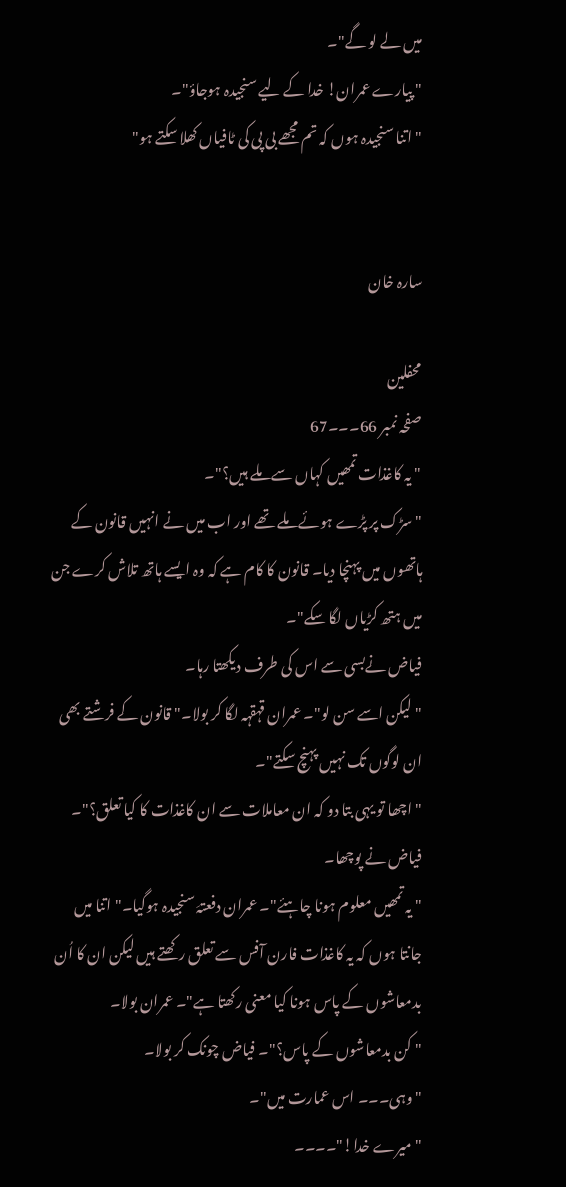میں لے لو گے"۔
" پیارے عمران! خدا کے لیے سنجیدہ ہوجاؤ"۔
" اتنا سنجیدہ ہوں کہ تم مجھے بی پی کی ٹافیاں کھلا سکتے ہو"


سارہ خان

محفلین
صفحہ نمبر 66۔۔۔67
" یہ کاغذات تمھیں کہاں سے ملے ہیں؟"۔
" سڑک پر پڑے ہوئے ملے تھے اور اب میں نے انہیں قانون کے ہاتھوں میں پہنچا دیا۔ قانون کا کام ہے کہ وہ ایسے ہاتھ تلاش کرے جن میں ہتھ کڑیاں لگا سکے"۔
فیاض نےبسی سے اس کی طرف دیکھتا رہا۔
" لیکن اسے سن لو"۔ عمران قہقہہ لگا کر بولا۔" قانون کے فرشتے بھی ان لوگوں تک نہیں پہنچ سکتے"۔
" اچھا تو یہی بتا دو کہ ان معاملات سے ان کاغذات کا کیا تعلق؟"۔ فیاض نے پوچھا۔
" یہ تمھیں معلوم ہونا چاہئے"۔ عمران دفعتہَ سنجیدہ ہوگیا۔" اتنا میں جانتا ہوں کہ یہ کاغذات فارن آفس سے تعلق رکھتے ہیں لیکن ان کا اُن بدمعاشوں کے پاس ہونا کیا معنی رکھتا ہے"۔ عمران بولا۔
" کن بدمعاشوں کے پاس؟"۔ فیاض چونک کر بولا۔
" وہی۔۔۔ اس عمارت میں"۔
" میرے خدا!"۔۔۔۔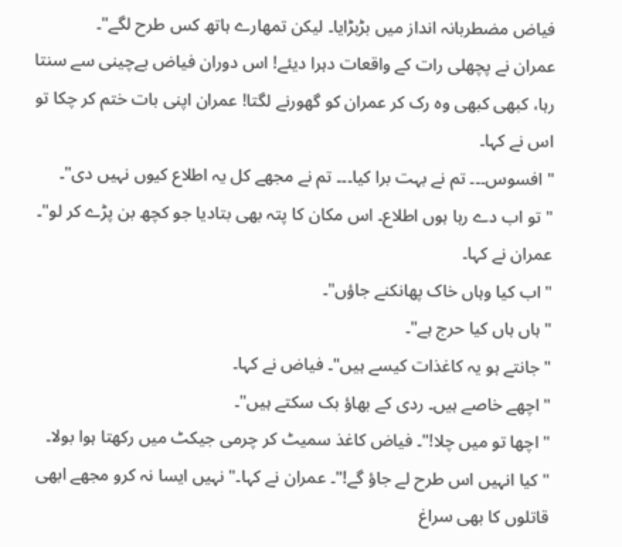فیاض مضطربانہ انداز میں بڑبڑایا۔ لیکن تمھارے ہاتھ کس طرح لگے"۔
عمران نے پچھلی رات کے واقعات دہرا دیئے! اس دوران فیاض بےچینی سے سنتا رہا، کبھی کبھی وہ رک کر عمران کو گھورنے لگتا! عمران اپنی بات ختم کر چکا تو اس نے کہا۔
" افسوس۔۔۔ تم نے بہت برا کیا۔۔۔ تم نے مجھے کل یہ اطلاع کیوں نہیں دی"۔
" تو اب دے رہا ہوں اطلاع۔ اس مکان کا پتہ بھی بتادیا جو کچھ بن پڑے کر لو"۔ عمران نے کہا۔
" اب کیا وہاں خاک پھانکنے جاؤں"۔
" ہاں ہاں کیا حرج ہے"۔
" جانتے ہو یہ کاغذات کیسے ہیں"۔ فیاض نے کہا۔
" اچھے خاصے ہیں۔ ردی کے بھاؤ بک سکتے ہیں"۔
" اچھا تو میں چلا!"۔ فیاض کاغذ سمیٹ کر چرمی جیکٹ میں رکھتا ہوا بولا۔
" کیا انہیں اس طرح لے جاؤ گے!"۔ عمران نے کہا۔" نہیں ایسا نہ کرو مجھے ابھی قاتلوں کا بھی سراغ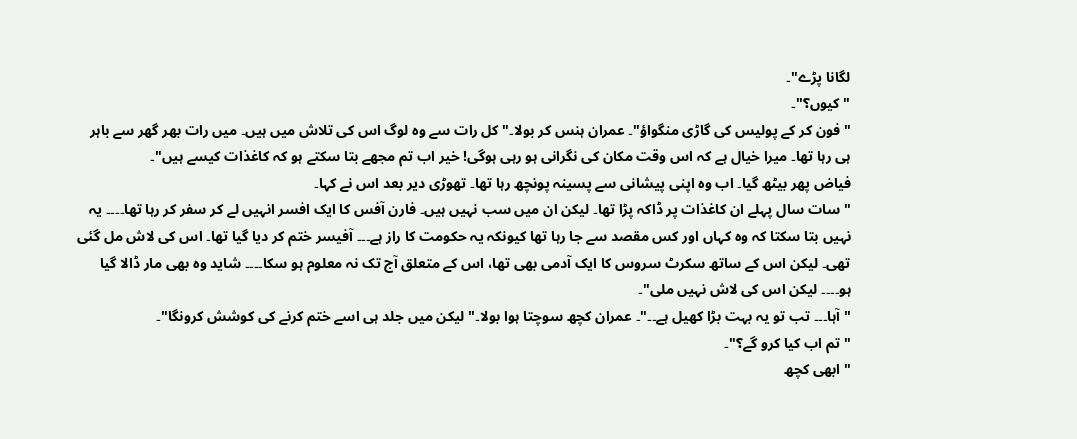لگانا پڑے"۔
" کیوں؟"۔
" فون کر کے پولیس کی گاڑی منگواؤ"۔ عمران ہنس کر بولا۔" کل رات سے وہ لوگ اس کی تلاش میں ہیں۔ میں رات بھر گھر سے باہر ہی رہا تھا۔ میرا خیال ہے کہ اس وقت مکان کی نگرانی ہو رہی ہوگی! خیر اب تم مجھے بتا سکتے ہو کہ کاغذات کیسے ہیں"۔
فیاض پھر بیٹھ گیا۔ اب وہ اپنی پیشانی سے پسینہ پونچھ رہا تھا۔ تھوڑی دیر بعد اس نے کہا۔
" سات سال پہلے ان کاغذات پر ڈاکہ پڑا تھا۔ لیکن ان میں سب نہیں ہیں۔ فارن آفس کا ایک افسر انہیں لے کر سفر کر رہا تھا۔۔۔۔ یہ نہیں بتا سکتا کہ وہ کہاں اور کس مقصد سے جا رہا تھا کیونکہ یہ حکومت کا راز ہے۔۔۔ آفیسر ختم کر دیا گیا تھا۔ اس کی لاش مل گئی تھی۔ لیکن اس کے ساتھ سکرٹ سروس کا ایک آدمی بھی تھا، اس کے متعلق آج تک نہ معلوم ہو سکا۔۔۔۔ شاید وہ بھی مار ڈالا گیا ہو۔۔۔۔ لیکن اس کی لاش نہیں ملی"۔
" آہا۔۔۔ تب تو یہ بہت بڑا کھیل ہے۔۔"۔ عمران کچھ سوچتا ہوا بولا۔" لیکن میں جلد ہی اسے ختم کرنے کی کوشش کرونگا"۔
" تم اب کیا کرو گے؟"۔
" ابھی کچھ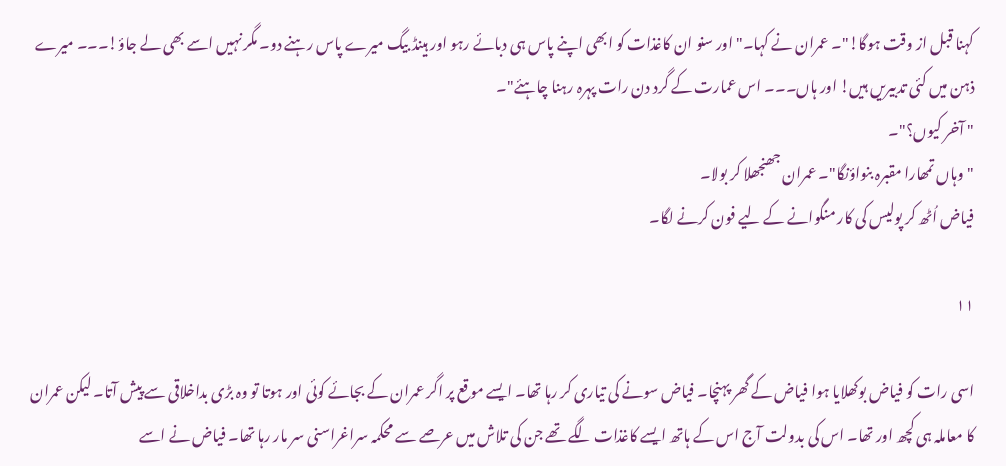کہنا قبل از وقت ہوگا!"۔ عمران نے کہا۔" اور سنو ان کاغذات کو ابھی اپنے پاس ہی دبائے رہو اور ہینڈ بیگ میرے پاس رہنے دو۔ مگر نہیں اسے بھی لے جاؤ!۔۔۔ میرے ذہن میں کئی تدبیریں ہیں! اور ہاں۔۔۔ اس عمارت کے گرد دن رات پہرہ رہنا چاہئے"۔
" آخر کیوں؟"۔
" وہاں تمھارا مقبرہ بنواؤنگا"۔ عمران جھنجھلا کر بولا۔
فیاض اُٹھ کر پولیس کی کار منگوانے کے لیے فون کرنے لگا۔

۱۱

اسی رات کو فیاض بوکھلایا ہوا فیاض کے گھر پہنچا۔ فیاض سونے کی تیاری کر رہا تھا۔ ایسے موقع پر اگر عمران کے بجائے کوئی اور ہوتا تو وہ بڑی بداخلاقی سے پیش آتا۔ لیکن عمران کا معاملہ ہی کچھ اور تھا۔ اس کی بدولت آج اس کے ہاتھ ایسے کاغذات لگے تھے جن کی تلاش میں عرصے سے محکمہ سراغراسنی سر مار رہا تھا۔ فیاض نے اسے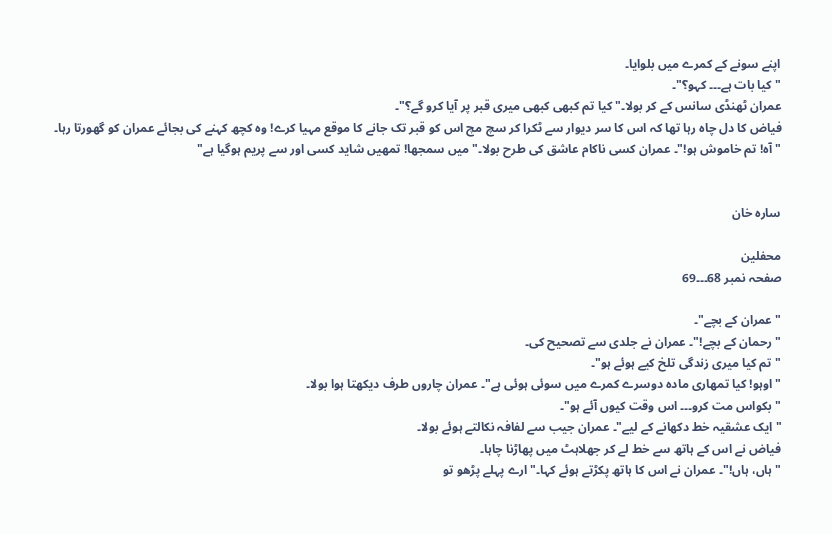اپنے سونے کے کمرے میں بلوایا۔
" کیا بات ہے۔۔۔ کہو؟"۔
عمران ٹھنڈی سانس کے کر بولا۔" کیا تم کبھی کبھی میری قبر پر آیا کرو گے؟"۔
فیاض کا دل چاہ رہا تھا کہ اس کا سر دیوار سے ٹکرا کر سچ مچ اس کو قبر تک جانے کا موقع مہیا کرے! وہ کچھ کہنے کی بجائے عمران کو گھورتا رہا۔
" آہ! تم خاموش ہو!"۔ عمران کسی ناکام عاشق کی طرح بولا۔" میں سمجھا! تمھیں شاید کسی اور سے پریم ہوگیا ہے"


سارہ خان

محفلین
صفحہ نمبر 68۔۔۔69

" عمران کے بچے"۔
" رحمان کے بچے!"۔ عمران نے جلدی سے تصحیح کی۔
" تم کیا میری زندگی تلخ کیے ہوئے ہو"۔
" اوہو! کیا تمھاری مادہ دوسرے کمرے میں سوئی ہوئی ہے"۔ عمران چاروں طرف دیکھتا ہوا بولا۔
" بکواس مت کرو۔۔۔ اس وقت کیوں آئے ہو"۔
" ایک عشقیہ خط دکھانے کے لیے"۔ عمران جیب سے لفافہ نکالتے ہوئے بولا۔
فیاض نے اس کے ہاتھ سے خط لے کر جھلاہٹ میں پھاڑنا چاہا۔
" ہاں، ہاں!"۔ عمران نے اس کا ہاتھ پکڑتے ہوئے کہا۔" ارے پہلے پڑھو تو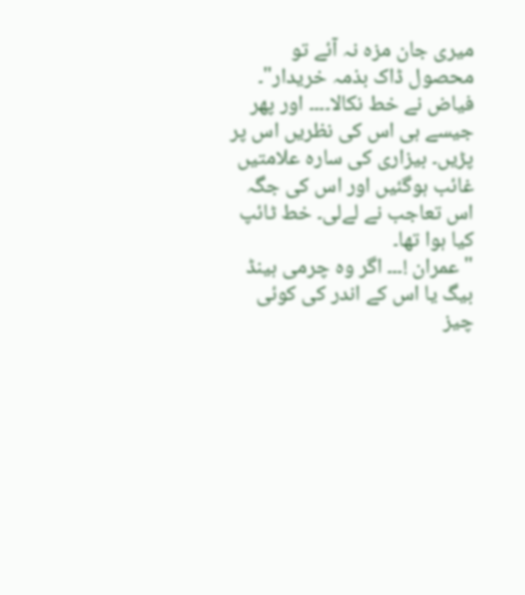میری جان مزہ نہ آئے تو محصول ڈاک بذمہ خریدار"۔
فیاض نے خط نکالا۔۔۔۔ اور پھر جیسے ہی اس کی نظریں اس پر پڑیں۔ بیزاری کی سارہ علامتیں غائب ہوگئیں اور اس کی جگہ اس تعاجب نے لےلی۔ خط ٹائپ کیا ہوا تھا۔
" عمران !۔۔۔ اگر وہ چرمی ہینڈ بیگ یا اس کے اندر کی کوئی چیز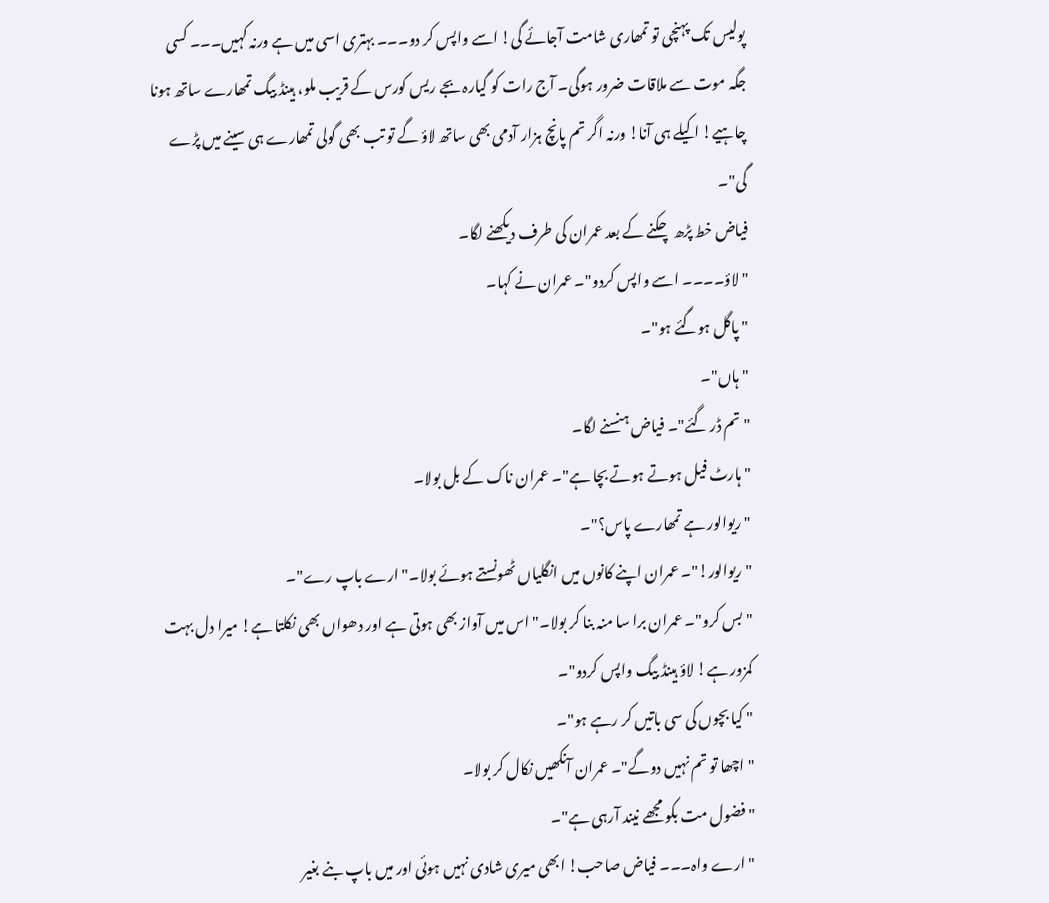پولیس تک پہنچی تو تمھاری شامت آجائے گی! اسے واپس کر دو۔۔۔ بہتری اسی میں ہے ورنہ کہیں۔۔۔ کسی جگہ موت سے ملاقات ضرور ہوگی۔ آج رات کو گیارہ بجے ریس کورس کے قریب ملو، ہینڈ بیگ تمھارے ساتھ ہونا چاہیے! اکیلے ہی آنا! ورنہ اگر تم پانچ ہزار آدمی بھی ساتھ لاؤ گے تو تب بھی گولی تمھارے ہی سینے میں پڑے گی"۔
فیاض خط پڑھ چکنے کے بعد عمران کی طرف دیکھنے لگا۔
" لاؤ۔۔۔۔ اسے واپس کردو"۔ عمران نے کہا۔
" پاگل ہوگئے ہو"۔
"ہاں"۔
" تم ڈر گئے"۔ فیاض ہنسنے لگا۔
" ہارٹ فیل ہوتے ہوتے بچا ہے"۔ عمران ناک کے بل بولا۔
" ریوالور ہے تمھارے پاس؟"۔
" ریوالور!"۔ عمران اپنے کانوں میں انگلیاں ٹھونستے ہوئے بولا۔" ارے باپ رے"۔
" بس کرو"۔ عمران برا سا منہ بنا کر بولا۔" اس میں آواز بھی ہوتی ہے اور دھواں بھی نکلتا ہے! میرا دل بہت کمزور ہے! لاؤ ہینڈ بیگ واپس کردو"۔
" کیا بچوں کی سی باتیں کر رہے ہو"۔
" اچھا تو تم نہیں دوگے"۔ عمران آنکھیں نکال کر بولا۔
" فضول مت بکو مجھے نیند آرہی ہے"۔
" ارے واہ۔۔۔ فیاض صاحب! ابھی میری شادی نہیں ہوئی اور میں باپ بنے بغیر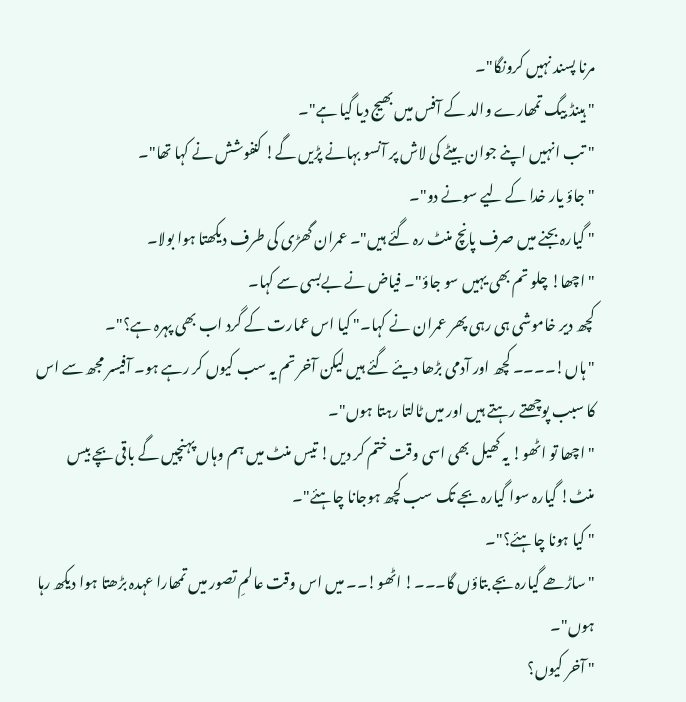مرنا پسند نہیں کرونگا"۔
" ہینڈ بیگ تمھارے والد کے آفس میں بھیج دیا گیا ہے"۔
" تب انہیں اپنے جوان بیٹے کی لاش پر آنسو بہانے پڑیں گے! کنفوشش نے کہا تھا"۔
" جاؤ یار خدا کے لیے سونے دو"۔
" گیارہ بجنے میں صرف پانچ منٹ رہ گئے ہیں"۔ عمران گھڑی کی طرف دیکھتا ہوا بولا۔
" اچھا! چلو تم بھی یہیں سو جاؤ"۔ فیاض نے بےبسی سے کہا۔
کچھ دیر خاموشی ہی رہی پھر عمران نے کہا۔" کیا اس عمارت کے گرد اب بھی پہرہ ہے؟"۔
" ہاں!۔۔۔۔ کچھ اور آدمی بڑھا دیئے گئے ہیں لیکن آخر تم یہ سب کیوں کر رہے ہو۔ آفیسر مجھ سے اس کا سبب پوچھتے رہتے ہیں اور میں ٹالتا رہتا ہوں"۔
" اچھا تو اٹھو! یہ کھیل بھی اسی وقت ختم کر دیں! تیس منٹ میں ہم وہاں پہنچیں گے باقی بچے بیس منٹ! گیارہ سوا گیارہ بجے تک سب کچھ ہوجانا چاہئے"۔
" کیا ہونا چاہئے؟"۔
" ساڑھے گیارہ بجے بتاؤں گا۔۔۔! اٹھو!۔۔ میں اس وقت عالمِ تصور میں تمھارا عہدہ بڑھتا ہوا دیکھ رہا ہوں"۔
" آخر کیوں؟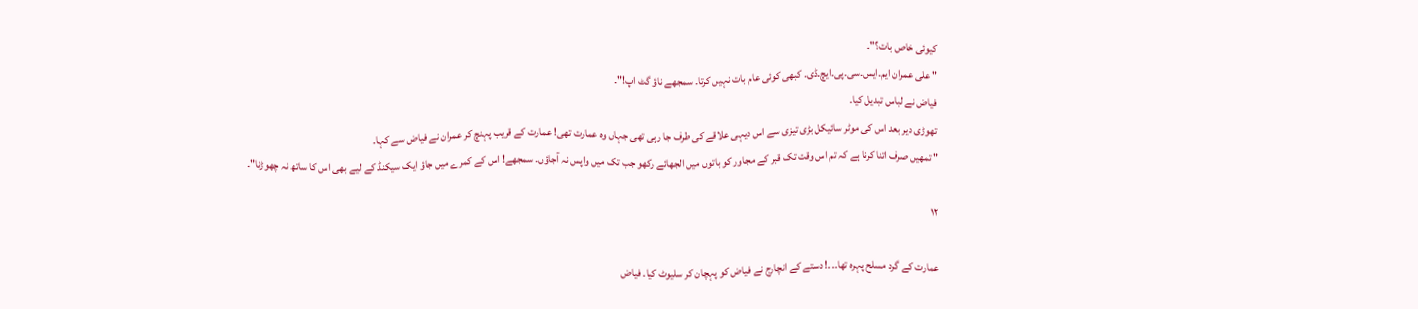کیوئی خاص بات؟"۔
" علی عمران ایم۔ایس۔سی۔پی۔ایچ۔ڈی۔ کبھی کوئی عام بات نہیں کرتا۔ سمجھے ناؤ گٹ اپ!"۔
فیاض نے لباس تبدیل کیا۔
تھوڑی دیر بعد اس کی موٹر سائیکل بڑی تیزی سے اس دیہی علاقے کی طرف جا رہی تھی جہاں وہ عمارت تھی! عمارت کے قریب پہنچ کر عمران نے فیاض سے کہا۔
" تمھیں صرف اتنا کرنا ہے کہ تم اس وقت تک قبر کے مجاور کو باتوں میں الجھائے رکھو جب تک میں واپس نہ آجاؤں۔ سمجھے! اس کے کمرے میں جاؤ ایک سیکنڈ کے لیے بھی اس کا ساتھ نہ چھوڑنا"۔

۱۲

عمارت کے گرد مسلح پہرہ تھا۔۔۔! دستے کے انچارج نے فیاض کو پہچان کر سلیوٹ کیا۔ فیاض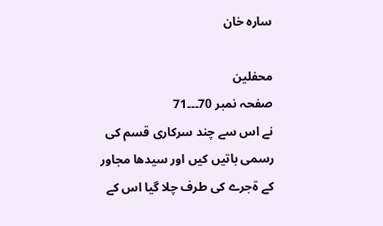سارہ خان

محفلین
صفحہ نمبر 70۔۔۔71
نے اس سے چند سرکاری قسم کی رسمی باتیں کیں اور سیدھا مجاور کے ۃجرے کی طرف چلا گیا اس کے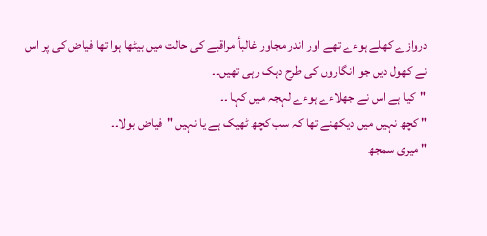دروازے کھلے ہوءے تھے اور اندر مجاور غالبأ مراقبے کی حالت میں بیٹھا ہوا تھا فیاض کی پر اس نے کھول دیں جو انگاروں کی طرح دہک رہی تھیں۔۔
"کیا ہے اس نے جھلاءے ہوءے لہجہ میں کہا ۔۔
" کچھ نہیں میں دیکھنے تھا کہ سب کچھ ٹھیک ہے یا نہیں "فیاض بولا۔۔
" میری سمجھ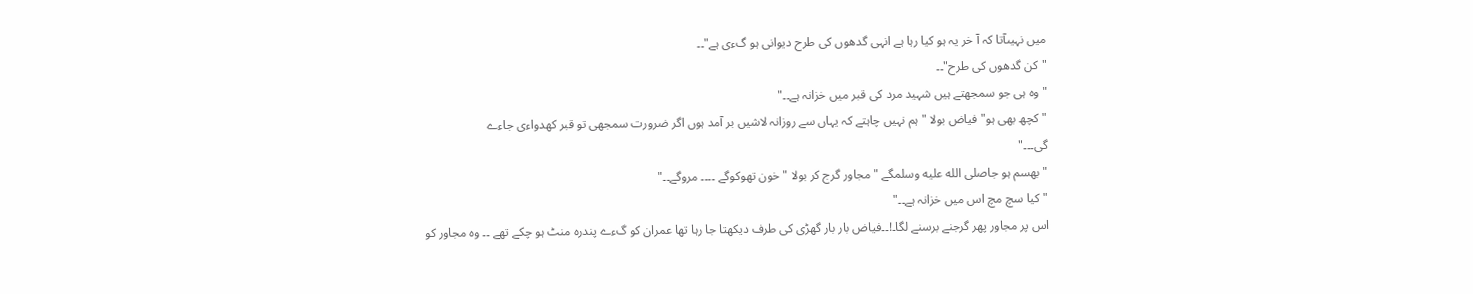میں نہیںآتا کہ آ خر یہ ہو کیا رہا ہے انہی گدھوں کی طرح دیوانی ہو گءی ہے"۔۔
"کن گدھوں کی طرح"۔۔
" وہ ہی جو سمجھتے ہیں شہید مرد کی قبر میں خزانہ ہے۔۔"
" کچھ بھی ہو" فیاض بولا " ہم نہیں چاہتے کہ یہاں سے روزانہ لاشیں بر آمد ہوں اگر ضرورت سمجھی تو قبر کھدواءی جاءے
گی۔۔۔"
" بھسم ہو جاصلى الله عليه وسلمگے " مجاور گرج کر بولا " خون تھوکوگے ۔۔۔۔ مروگے۔۔"
" کیا سچ مچ اس میں خزانہ ہے۔۔"
اس پر مجاور پھر گرجنے برسنے لگا۔!۔۔فیاض بار بار گھڑی کی طرف دیکھتا جا رہا تھا عمران کو گءے پندرہ منٹ ہو چکے تھے ۔۔ وہ مجاور کو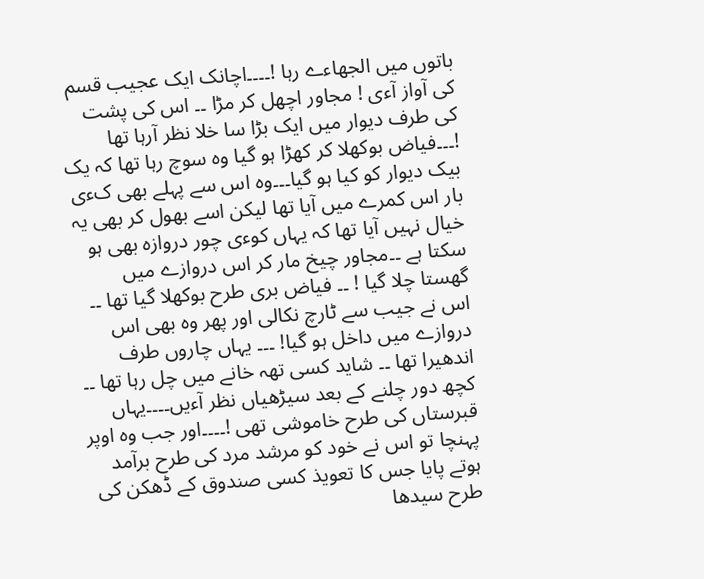باتوں میں الجھاءے رہا !۔۔۔۔اچانک ایک عجیب قسم کی آواز آءی ! مجاور اچھل کر مڑا ۔۔ اس کی پشت کی طرف دیوار میں ایک بڑا سا خلا نظر آرہا تھا !۔۔۔فیاض بوکھلا کر کھڑا ہو گیا وہ سوچ رہا تھا کہ یک بیک دیوار کو کیا ہو گیا۔۔۔وہ اس سے پہلے بھی کءی بار اس کمرے میں آیا تھا لیکن اسے بھول کر بھی یہ خیال نہیں آیا تھا کہ یہاں کوءی چور دروازہ بھی ہو سکتا ہے ۔۔مجاور چیخ مار کر اس دروازے میں گھستا چلا گیا ! ۔۔ فیاض بری طرح بوکھلا گیا تھا ۔۔ اس نے جیب سے ٹارچ نکالی اور پھر وہ بھی اس دروازے میں داخل ہو گیا! ۔۔۔ یہاں چاروں طرف اندھیرا تھا ۔۔ شاید کسی تھہ خانے میں چل رہا تھا ۔۔ کچھ دور چلنے کے بعد سیڑھیاں نظر آءیں۔۔۔۔یہاں قبرستاں کی طرح خاموشی تھی !۔۔۔۔اور جب وہ اوپر پہنچا تو اس نے خود کو مرشد مرد کی طرح برآمد ہوتے پایا جس کا تعویذ کسی صندوق کے ڈھکن کی طرح سیدھا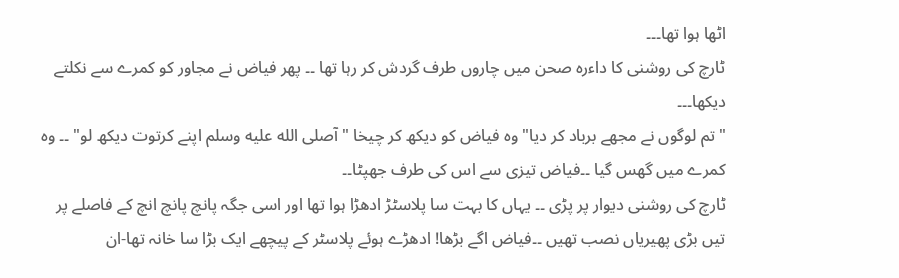اٹھا ہوا تھا۔۔۔
ٹارچ کی روشنی کا داءرہ صحن میں چاروں طرف گردش کر رہا تھا ۔۔ پھر فیاض نے مجاور کو کمرے سے نکلتے دیکھا۔۔۔
" تم لوگوں نے مجھے برباد کر دیا" وہ فیاض کو دیکھ کر چیخا " آصلى الله عليه وسلم اپنے کرتوت دیکھ لو" ۔۔ وہ کمرے میں گھس گیا ۔۔فیاض تیزی سے اس کی طرف جھپٹا۔۔
ٹارچ کی روشنی دیوار پر پڑی ۔۔ یہاں کا بہت سا پلاسٹڑ ادھڑا ہوا تھا اور اسی جگہ پانچ پانچ انچ کے فاصلے پر تیں بڑی پھیریاں نصب تھیں ۔۔فیاض اگے بڑھا! ادھڑے ہوئے پلاسٹر کے پیچھے ایک بڑا سا خانہ تھا-ان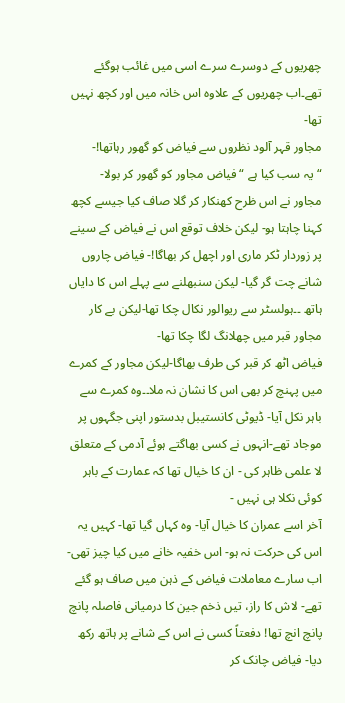چھریوں کے دوسرے سرے اسی میں غائب ہوگئے تھے۔اب چھریوں کے علاوہ اس خانہ میں اور کچھ نہیں تھا-
مجاور قہر آلود نظروں سے فیاض کو گھور رہاتھا!-
“ یہ سب کیا ہے “فیاض مجاور کو گھور کر بولا-
مجاور نے اس ظرح کھنکار کر گلا صاف کیا جیسے کچھ کہنا چاہتا ہو- لیکن خلاف توقع اس نے فیاض کے سینے پر زوردار ٹکر ماری اور اچھل کر بھاگا!- فیاض چاروں شانے چت گر گیا- لیکن سنبھلنے سے پہلے اس کا دایاں ہاتھ ۔۔ہولسٹر سے ریوالور نکال چکا تھا-لیکن بے کار مجاور قبر میں چھلانگ لگا چکا تھا-
فیاض اٹھ کر قبر کی طرف بھاگا-لیکن مجاور کے کمرے میں پہنچ کر بھی اس کا نشان نہ ملا۔۔وہ کمرے سے باہر نکل آیا- ڈیوٹی کانستیبل بدستور اپنی جگہوں پر موجاد تھے-انہوں نے کسی بھاگتے ہوئے آدمی کے متعلق لا علمی ظاہر کی - ان کا خیال تھا کہ عمارت کے باہر کوئی نکلا ہی نہیں -
آخر اسے عمران کا خیال آیا- وہ کہاں گیا تھا- کہیں یہ اس کی حرکت نہ ہو- اس خفیہ خانے میں کیا چیز تھی- اب سارے معاملات فیاض کے ذہن میں صاف ہو گئے تھے- لاش کا راز، تیں ذخم جین کا درمیانی فاصلہ پانچ پانچ انچ تھا! دفعتاً کسی نے اس کے شانے پر ہاتھ رکھ دیا- فیاض چانک کر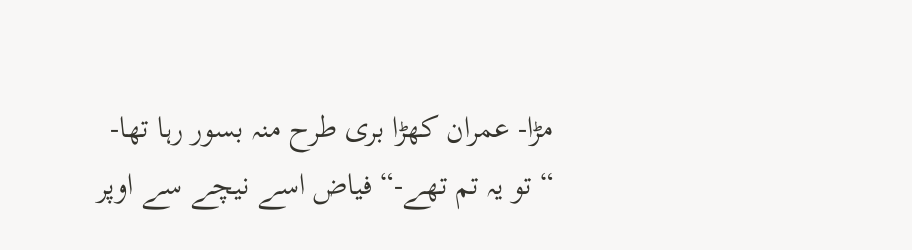مڑا- عمران کھڑا بری طرح منہ بسور رہا تھا-
“ تو یہ تم تھے-“ فیاض اسے نیچے سے اوپر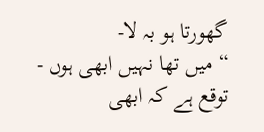گھورتا ہو بہ لا-
“ میں تھا نہیں ابھی ہوں - توقع ہے کہ ابھی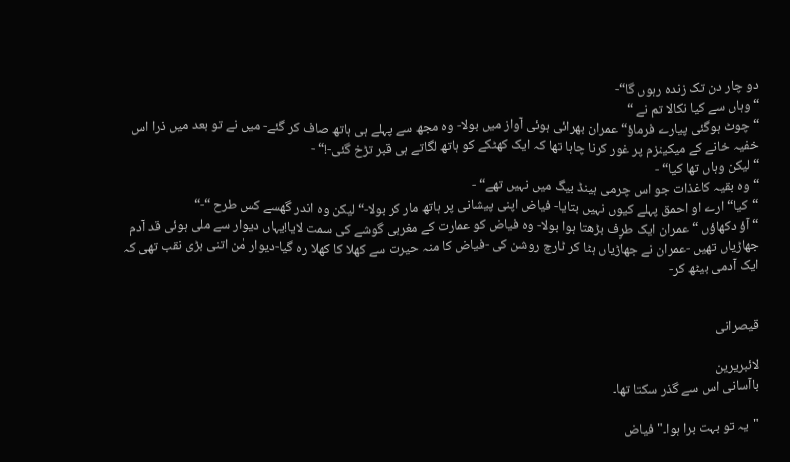دو چار دن تک زندہ رہوں گا“-
“ وہاں سے کیا نکالا تم نے “
“ چوٹ ہوگئی پیارے فرماؤ“ عمران بھرائی ہوئی آواز میں بولا- وہ مجھ سے پہلے ہی ہاتھ صاف کر گئے- میں نے تو بعد میں ذرا اس خفیہ خانے کے میکینزم پر غور کرنا چاہا تھا کہ ایک کھٹکے کو ہاتھ لگاتے ہی قبر تڑخ گئی-!“ -
“ لیکن وہاں تھا کیا“ -
“ وہ بقیہ کاغذات جو اس چرمی ہینڈ بیگ میں نہیں تھے“ -
“کیا“ ارے او احمق پہلے کیوں نہیں بتایا- فیاض اپنی پیشانی پر ہاتھ مار کر بولا-“ لیکن وہ اندر گھسے کس طرح “-“
“ آؤ دکھاؤں “ عمران ایک طرٍف بڑھتا ہوا بولا- وہ فیاض کو عمارت کے مغربی گوشے کی سمت لایا!یہاں دیوار سے ملی ہوئی قد آدم جھاڑیاں تھیں -عمران نے جھاڑیاں ہٹا کر ٹارچ روشن کی -فیاض کا منہ حیرت سے کھلا کا کھلا رہ گیا-دیوار مٰن اتنی بڑی نقب تھی کہ ایک آدمی بیٹھ کر-


قیصرانی

لائبریرین
باآسانی اس سے گذر سکتا تھا۔

"یہ تو بہت برا ہوا۔" فیاض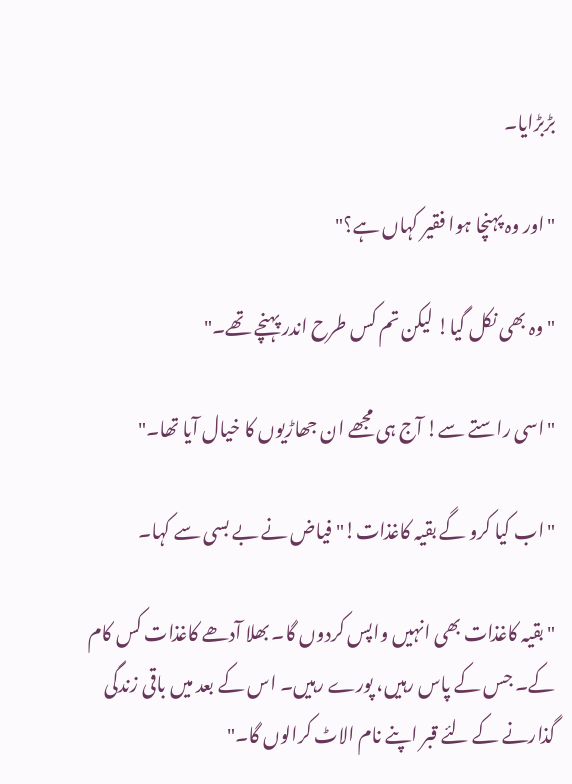بڑبڑایا۔

"اور وہ پہنچا ہوا فقیر کہاں ہے؟"

"وہ بھی نکل گیا! لیکن تم کس طرح اندر پہنچے تھے۔"

"اسی راستے سے! آج ہی مجھے ان جھاڑیوں کا خیال آیا تھا۔"

"اب کیا کرو گے بقیہ کاغذات!" فیاض نے بے بسی سے کہا۔

"بقیہ کاغذات بھی انہیں واپس کردوں گا۔ بھلا آدھے کاغذات کس کام کے۔ جس کے پاس رہیں، پورے رہیں۔ اس کے بعد میں باقی زندگی گذارنے کے لئے قبر اپنے نام الاٹ کرالوں گا۔"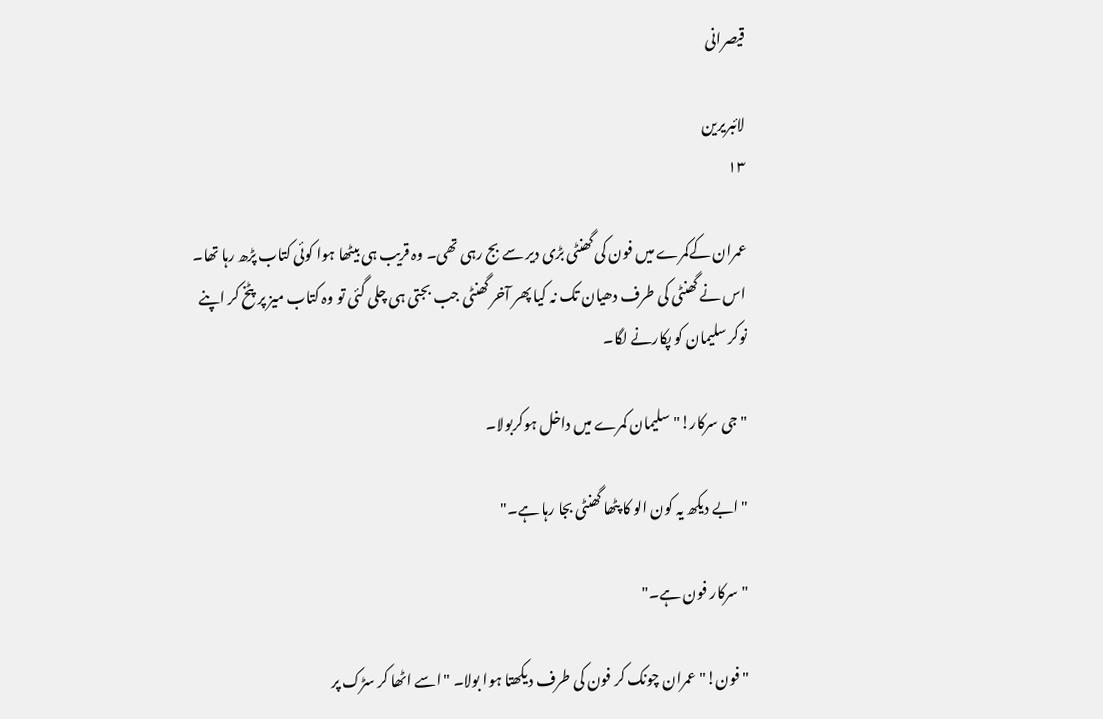قیصرانی

لائبریرین
۱۳

عمران کےکمرے میں فون کی گھنٹی بڑی دیر سے بج رہی تھی۔ وہ قریب ہی بیٹھا ہوا کوئی کتاب پڑھ رہا تھا۔ اس نے گھنٹی کی طرف دھیان تک نہ کیا پھر آخر گھنٹی جب بجتی ہی چلی گئی تو وہ کتاب میز پر پٹخ کر اپنے نوکر سلیمان کو پکارنے لگا۔

"جی سرکار!" سلیمان کمرے میں داخل ہوکربولا۔

"ابے دیکھ یہ کون الو کا پٹھا گھنٹی بجا رہا ہے۔"

"سرکار فون ہے۔"

"فون!" عمران چونک کر فون کی طرف دیکھتا ہوا بولا۔ "اسے اٹھا کر سڑک پر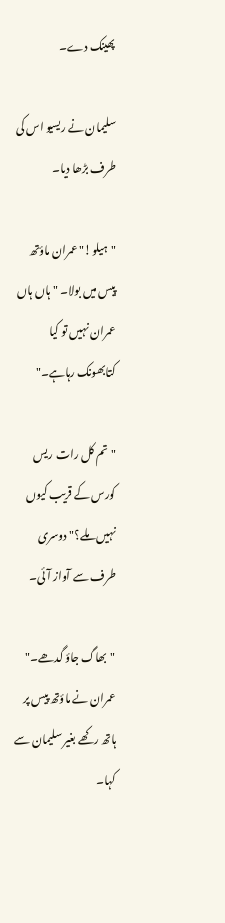پھینک دے۔

سلیمان نے ریسیو اس کی طرف بڑھا دیا۔

"ہیلو!" عمران ماؤتھ پیس میں بولا۔ "ہاں ہاں عمران نہیں تو کیا کتابھونک رہاہے۔"

"تم کل رات ریس کورس کے قریب کیوں نہیں ملے؟" دوسری طرف سے آواز آئی۔

"بھاگ جاؤ گدھے۔" عمران نے ماؤتھ پیس پر ہاتھ رکھے بغیر سلیمان سے کہا۔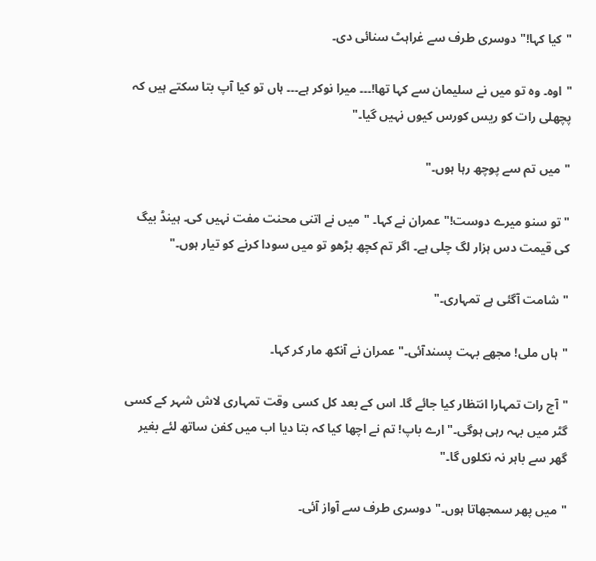"کیا کہا!" دوسری طرف سے غراہٹ سنائی دی۔

"اوہ۔ وہ تو میں نے سلیمان سے کہا تھا!۔۔۔ میرا نوکر ہے۔۔۔ ہاں تو کیا آپ بتا سکتے ہیں کہ پچھلی رات کو ریس کورس کیوں نہیں گیا۔"

"میں تم سے پوچھ رہا ہوں۔"

"تو سنو میرے دوست!" عمران نے کہا۔ "میں نے اتنی محنت مفت نہیں کی۔ ہینڈ بیگ کی قیمت دس ہزار لگ چلی ہے۔ اگر تم کچھ بڑھو تو میں سودا کرنے کو تیار ہوں۔"

"شامت آگئی ہے تمہاری۔"

"ہاں ملی! مجھے بہت پسندآئی۔" عمران نے آنکھ مار کر کہا۔

"آج رات تمہارا انتظار کیا جائے گا۔ اس کے بعد کل کسی وقت تمہاری لاش شہر کے کسی گٹر میں بہہ رہی ہوگی۔"ارے باپ! تم نے اچھا کیا کہ بتا دیا اب میں کفن ساتھ لئے بغیر گھر سے باہر نہ نکلوں گا۔"

"میں پھر سمجھاتا ہوں۔" دوسری طرف سے آواز آئی۔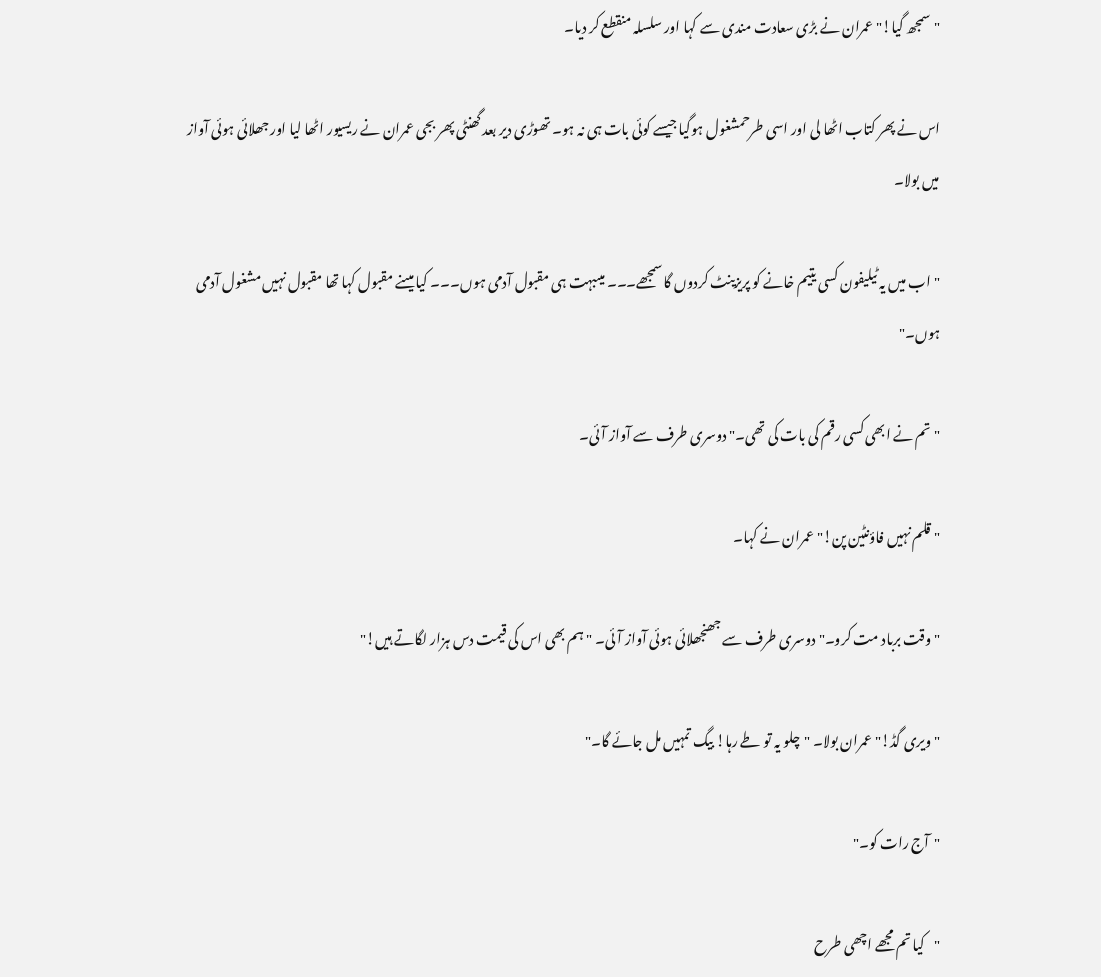"سمجھ گیا!" عمران نے بڑی سعادت مندی سے کہا اور سلسلہ منقطع کر دیا۔

اس نے پھر کتاب اٹھا لی اور اسی طرحمشغول ہوگیا جیسے کوئی بات ہی نہ ہو۔ تھوڑی دیر بعد گھنٹی پھر بجی عمران نے ریسیور اٹھا لیا اور جھلائی ہوئی آواز میں بولا۔

"اب میں یہ ٹیلیفون کسی یتیم خانے کو پریزینٹ کردوں گا سمجھے۔۔۔ میںبہت ہی مقبول آدمی ہوں۔۔۔ کیا میںنے مقبول کہا تھا مقبول نہیں مشغول آدمی ہوں۔"

"تم نے ابھی کسی رقم کی بات کی تھی۔" دوسری طرف سے آواز آئی۔

"قلم نہیں فاؤنٹین پن!" عمران نے کہا۔

"وقت برباد مت کرو۔" دوسری طرف سے جھنجھلائی ہوئی آواز آئی۔ " ہم بھی اس کی قیمت دس ہزار لگاتے ہیں!"

"ویری گڈ!" عمران بولا۔ "چلو یہ تو طے رہا! بیگ تمہیں مل جائے گا۔"

"آج رات کو۔"

"کیا تم مجھے اچھی طرح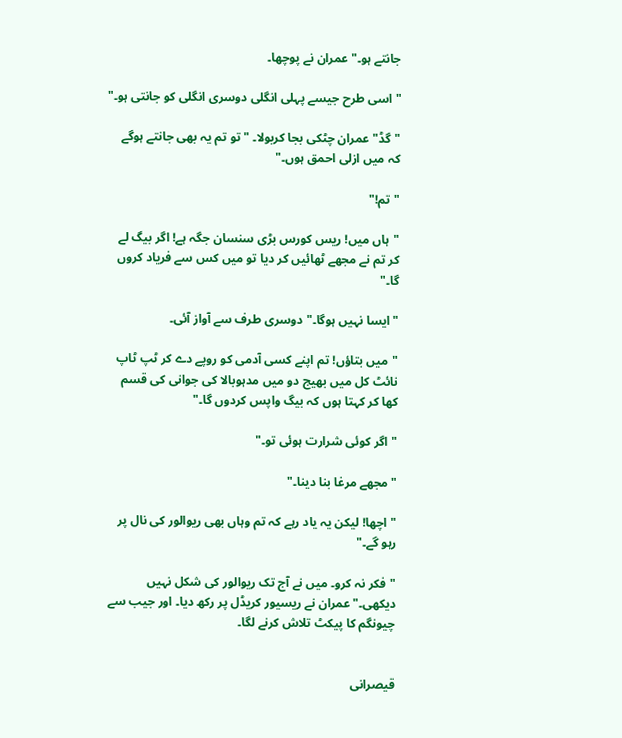جانتے ہو۔" عمران نے پوچھا۔

"اسی طرح جیسے پہلی انگلی دوسری انگلی کو جانتی ہو۔"

"گڈ" عمران چٹکی بجا کربولا۔ "تو تم یہ بھی جانتے ہوگے کہ میں ازلی احمق ہوں۔"

"تم!"

"ہاں میں! ریس کورس بڑی سنسان جگہ ہے! اگر بیگ لے کر تم نے مجھے ٹھائیں کر دیا تو میں کس سے فریاد کروں گا۔"

"ایسا نہیں ہوگا۔" دوسری طرف سے آواز آئی۔

"میں بتاؤں! تم اپنے کسی آدمی کو روپے دے کر ٹپ ٹاپ نائٹ کل میں بھیج دو میں مدہوبالا کی جوانی کی قسم کھا کر کہتا ہوں کہ بیگ واپس کردوں گا۔"

"اگر کوئی شرارت ہوئی تو۔"

"مجھے مرغا بنا دینا۔"

"اچھا! لیکن یہ یاد رہے کہ تم وہاں بھی ریوالور کی نال پر رہو گے۔"

"فکر نہ کرو۔ میں نے آج تک ریوالور کی شکل نہیں دیکھی۔" عمران نے ریسیور کریڈل پر رکھ دیا۔ اور جیب سے چیونگم کا پیکٹ تلاش کرنے لگا۔


قیصرانی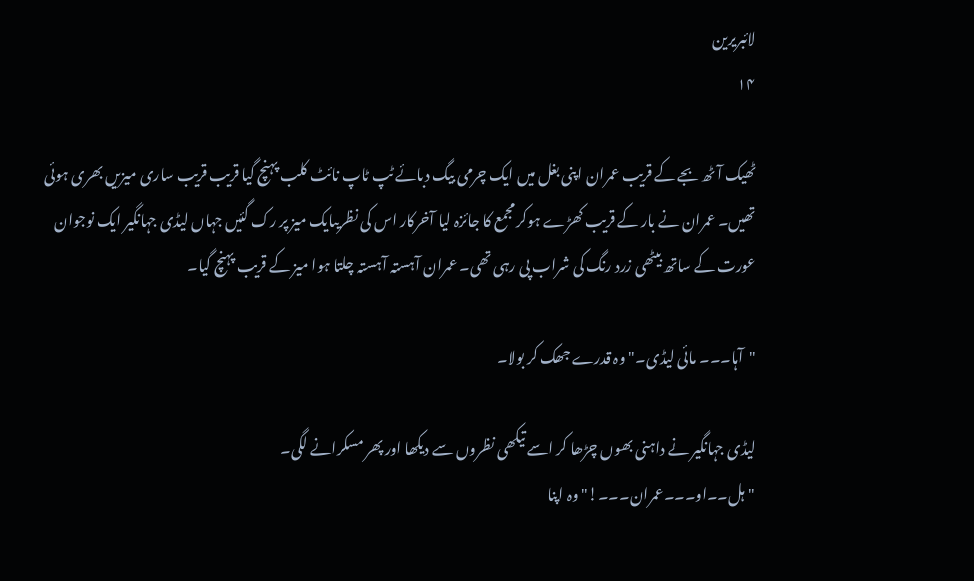لائبریرین
۱۴

ٹھیک آٹھ بجے کے قریب عمران اپنی بغل میں ایک چرمی بیگ دبائے ٹپ ٹاپ نائٹ کلب پہنچ گیا قریب قریب ساری میزیں بھری ہوئی تھیں۔ عمران نے بار کے قریب کھڑے ہوکر مجمع کا جائزہ لیا آخرکار اس کی نظریںایک میز پر رک گئیں جہاں لیڈی جہانگیر ایک نوجوان عورت کے ساتھ بیٹھی زرد رنگ کی شراب پی رہی تھی۔ عمران آہستہ آہستہ چلتا ہوا میز کے قریب پہنچ گیا۔

"آہا۔۔۔ مائی لیڈی۔" وہ قدرے جھک کر بولا۔

لیڈی جہانگیر نے داہنی بھوں چڑھا کر اسے تیکھی نظروں سے دیکھا اور پھر مسکرانے لگی۔
"ہل۔۔او۔۔۔عمران۔۔۔!" وہ اپنا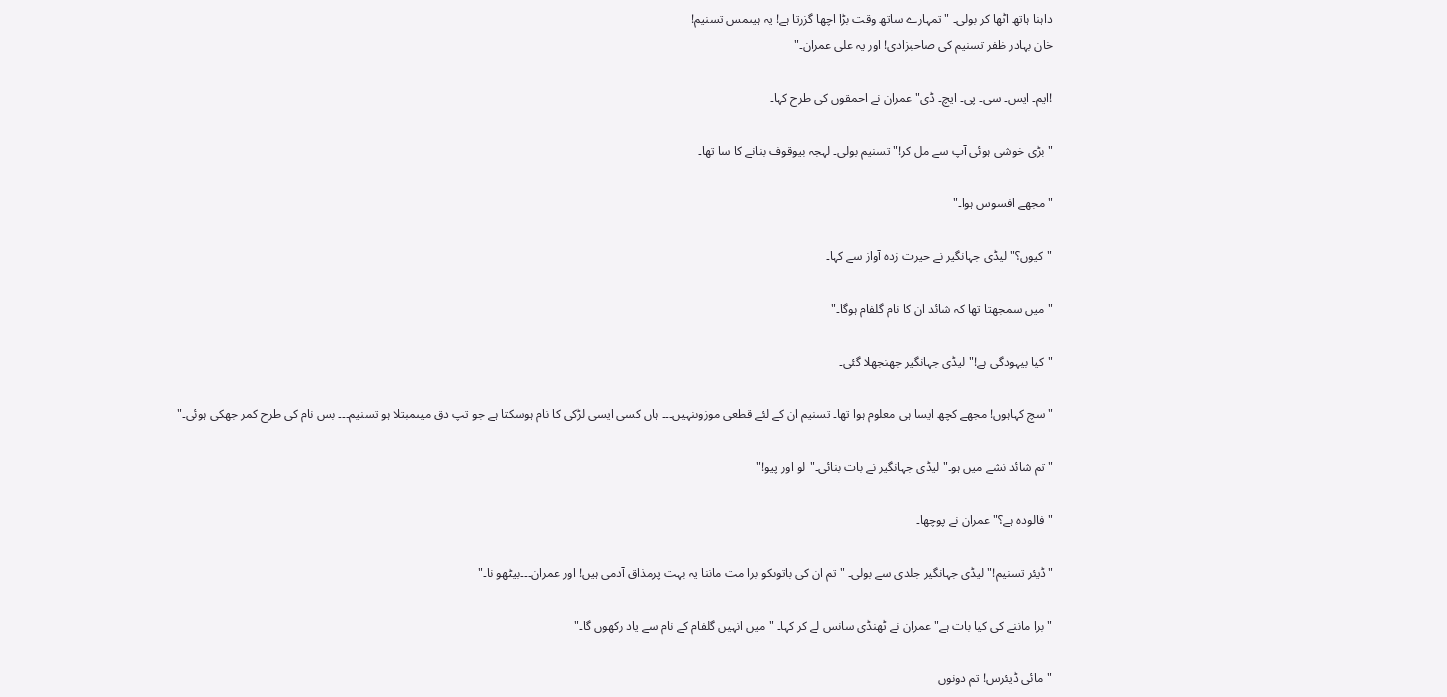داہنا ہاتھ اٹھا کر بولی۔ "تمہارے ساتھ وقت بڑا اچھا گزرتا ہے! یہ ہیںمس تسنیم!
خان بہادر ظفر تسنیم کی صاحبزادی! اور یہ علی عمران۔"

!ایم۔ ایس۔ سی۔ پی۔ ایچ۔ ڈی"عمران نے احمقوں کی طرح کہا۔

"بڑی خوشی ہوئی آپ سے مل کر!" تسنیم بولی۔ لہجہ بیوقوف بنانے کا سا تھا۔

"مجھے افسوس ہوا۔"

"کیوں؟" لیڈی جہانگیر نے حیرت زدہ آواز سے کہا۔

"میں سمجھتا تھا کہ شائد ان کا نام گلفام ہوگا۔"

"کیا بیہودگی ہے!" لیڈی جہانگیر جھنجھلا گئی۔

"سچ کہاہوں! مجھے کچھ ایسا ہی معلوم ہوا تھا۔ تسنیم ان کے لئے قطعی موزوںنہیں۔۔۔ ہاں کسی ایسی لڑکی کا نام ہوسکتا ہے جو تپ دق میںمبتلا ہو تسنیم۔۔۔ بس نام کی طرح کمر جھکی ہوئی۔"

"تم شائد نشے میں ہو۔" لیڈی جہانگیر نے بات بنائی۔"لو اور پیو!"

"فالودہ ہے؟" عمران نے پوچھا۔

"ڈیئر تسنیم!" لیڈی جہانگیر جلدی سے بولی۔ "تم ان کی باتوںکو برا مت ماننا یہ بہت پرمذاق آدمی ہیں! اور عمران۔۔۔بیٹھو نا۔"

"برا ماننے کی کیا بات ہے" عمران نے ٹھنڈی سانس لے کر کہا۔ "میں انہیں گلفام کے نام سے یاد رکھوں گا۔"

"مائی ڈیئرس! تم دونوں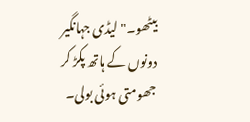بیٹھو۔" لیڈی جہانگیر دونوں کے ہاتھ پکڑ کر جھومتی ہوئی بولی۔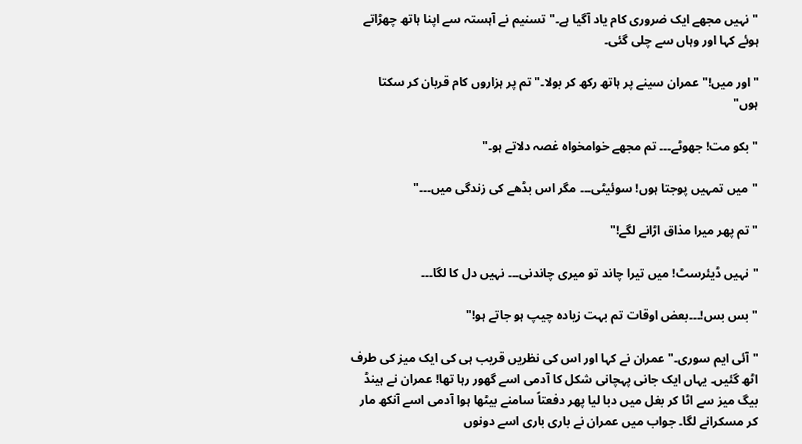"نہیں مجھے ایک ضروری کام یاد آگیا ہے۔" تسنیم نے آہستہ سے اپنا ہاتھ چھڑاتے ہوئے کہا اور وہاں سے چلی گئی۔

"اور میں!" عمران سینے پر ہاتھ رکھ کر بولا۔"تم پر ہزاروں کام قربان کر سکتا ہوں"

"بکو مت! جھوٹے۔۔۔ تم مجھے خوامخواہ غصہ دلاتے ہو۔"

"میں تمہیں پوجتا ہوں! سوئیٹی۔۔۔ مگر اس بڈھے کی زندگی میں۔۔۔"

"تم پھر میرا مذاق اڑانے لگے!"

"نہیں ڈیئرسٹ! میں تیرا چاند تو میری چاندنی۔۔۔ نہیں دل کا لگا۔۔۔

"بس بس!۔۔۔بعض اوقات تم بہت زیادہ چیپ ہو جاتے ہو!"

"آئی ایم سوری۔" عمران نے کہا اور اس کی نظریں قریب ہی کی ایک میز کی طرف اٹھ گئیں۔ یہاں ایک جانی پہچانی شکل کا آدمی اسے گھور رہا تھا! عمران نے ہینڈ بیگ میز سے اٹا کر بغل میں دبا لیا پھر دفعتاً سامنے بیٹھا ہوا آدمی اسے آنکھ مار کر مسکرانے لگا۔ جواب میں عمران نے باری باری اسے دونوں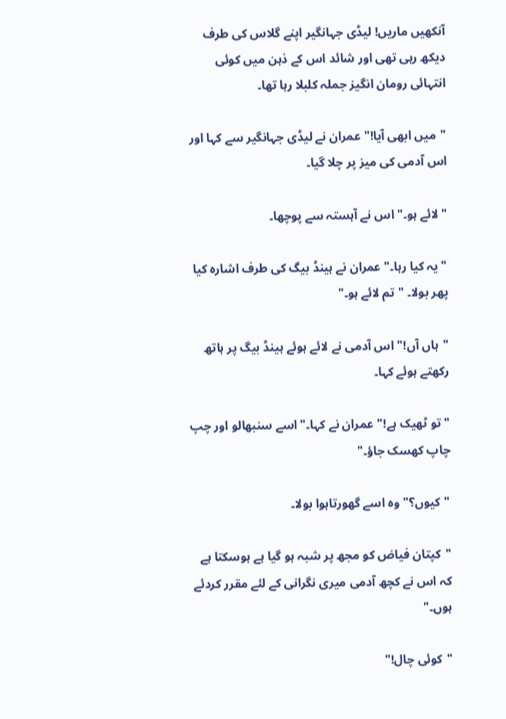آنکھیں ماریں! لیڈی جہانگیر اپنے گلاس کی طرف دیکھ رہی تھی اور شائد اس کے ذہن میں کوئی انتہائی رومان انگیز جملہ کلبلا رہا تھا۔

"میں ابھی آیا!" عمران نے لیڈی جہانگیر سے کہا اور اس آدمی کی میز پر چلا گیا۔

"لائے ہو۔" اس نے آہستہ سے پوچھا۔

"یہ کیا رہا۔" عمران نے ہینڈ بیگ کی طرف اشارہ کیا پھر بولا۔ "تم لائے ہو۔"

"ہاں آں!" اس آدمی نے لائے ہوئے ہینڈ بیگ پر ہاتھ رکھتے ہوئے کہا۔

"تو ٹھیک ہے!" عمران نے کہا۔"اسے سنبھالو اور چپ چاپ کھسک جاؤ۔"

"کیوں؟" وہ اسے گھورتاہوا بولا۔

"کپتان فیاض کو مجھ پر شبہ ہو گیا ہے ہوسکتا ہے کہ اس نے کچھ آدمی میری نگرانی کے لئے مقرر کردئے ہوں۔"

"کوئی چال!"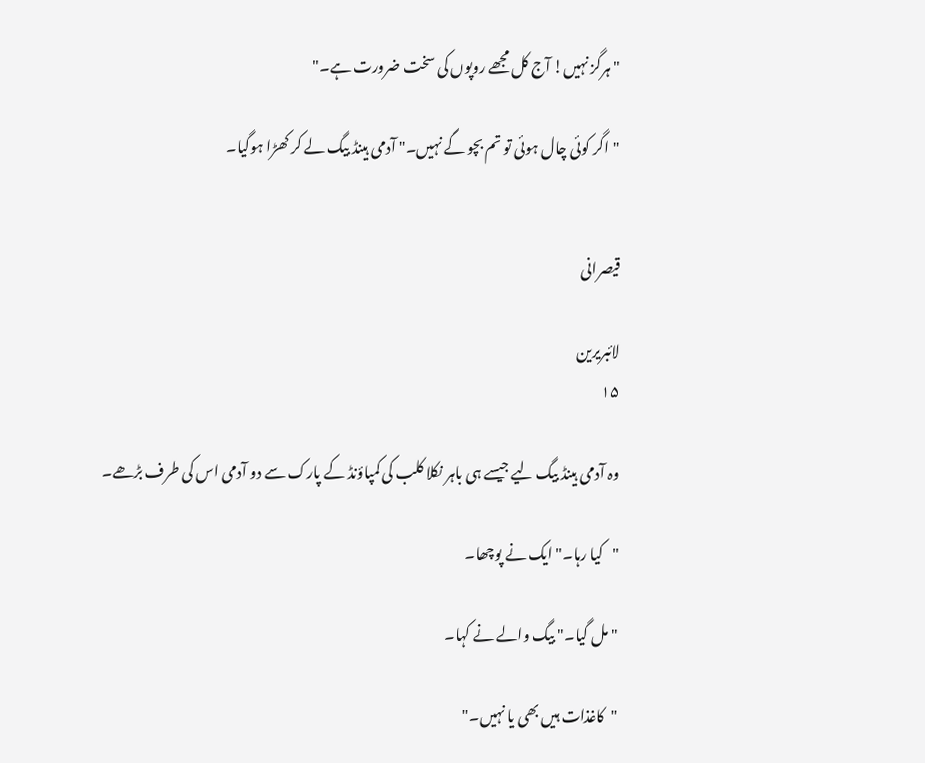"ہرگز نہیں! آج کل مجھے روپوں کی سخت ضرورت ہے۔"

"اگر کوئی چال ہوئی تو تم بچو گے نہیں۔" آدمی ہینڈ بیگ لے کر کھڑا ہوگیا۔


قیصرانی

لائبریرین
۱۵

وہ آدمی ہینڈ بیگ لیے جیسے ہی باہر نکلا کلب کی کمپاؤنڈ کے پارک سے دو آدمی اس کی طرف بڑھے۔

"کیا رہا۔" ایک نے پوچھا۔

"مل گیا۔" بیگ والے نے کہا۔

"کاغذات ہیں بھی یا نہیں۔"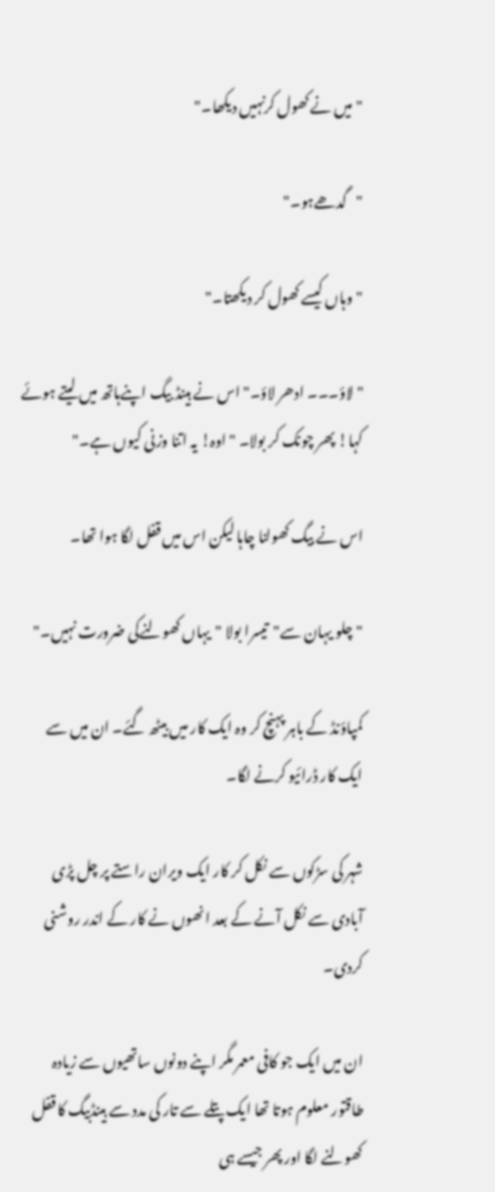"میں نے کھول کرنہیں دیکھا۔"

"گدھےہو۔"

"وہاں کیسے کھول کر دیکھتا۔"

"لاؤ۔۔۔ ادھر لاؤ۔" اس نے ہینڈ بیگ اپنےہاتھ میں لیتے ہوئے کہا! پھر چونک کر بولا۔ "اوہ! یہ اتنا وزنی کیوں ہے۔"

اس نے بیگ کھولنا چاہا لیکن اس میں قفل لگا ہوا تھا۔

"چلو یہان سے"تیسرا بولا "یہاں کھولنےکی ضرورت نہیں۔"

کمپاؤنڈ کے باہر پہنچ کر وہ ایک کار میں بیٹھ گئے۔ ان میں سے ایک کار ڈرائیو کرنے لگا۔

شہر کی سڑکوں سے نکل کر کار ایک ویران راستے پر چل پڑی آبادی سے نکل آنے کے بعد انھوں نے کار کے اندر روشنی کردی۔

ان میں ایک جو کافی معمر مگر اپنے دونوں ساتھیوں سے زیادہ طاقتور معلوم ہوتا تھا ایک پتلے سے تار کی مدد سے ہینڈبیگ کا قفل کھولنے لگا اور پھر جیسے ہی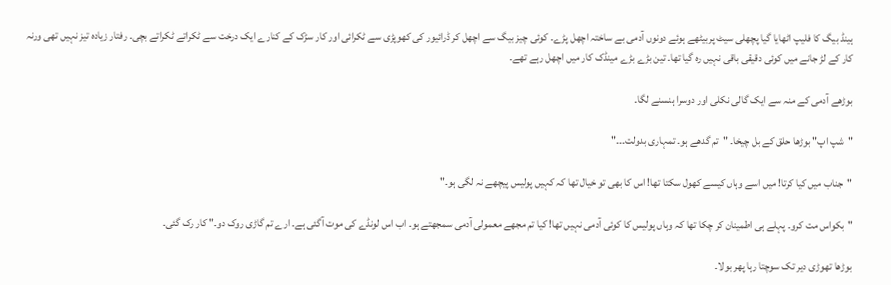ہینڈ بیگ کا فلیپ اٹھایا گیا پچھلی سیٹ پربیٹھے ہوئے دونوں آدمی بے ساختہ اچھل پڑے۔ کوئی چیز بیگ سے اچھل کر ڈرائیور کی کھوپڑی سے ٹکرائی اور کار سڑک کے کنارے ایک درخت سے ٹکراتے ٹکراتے بچی۔ رفتار زیادہ تیز نہیں تھی ورنہ کار کے لڑ جانے میں کوئی دقیقی باقی نہیں رہ گیا تھا۔ تین بڑے بڑے مینڈک کار میں اچھل رہے تھے۔

بوڑھے آدمی کے منہ سے ایک گالی نکلی اور دوسرا ہنسنے لگا۔

"شپ اپ" بوڑھا حلق کے بل چیخا۔ "تم گدھے ہو۔ تمہاری بدولت۔۔۔"

"جناب میں کیا کرتا! میں اسے وہاں کیسے کھول سکتا تھا! اس کا بھی تو خیال تھا کہ کہیں پولیس پیچھے نہ لگی ہو۔"

"بکواس مت کرو۔ پہلے ہی اطمینان کر چکا تھا کہ وہاں پولیس کا کوئی آدمی نہیں تھا! کیا تم مجھے معمولی آدمی سمجھتے ہو۔ اب اس لونڈے کی موت آگئی ہے۔ ارے تم گاڑی روک دو۔" کار رک گئی۔

بوڑھا تھوڑی دیر تک سوچتا رہا پھر بولا۔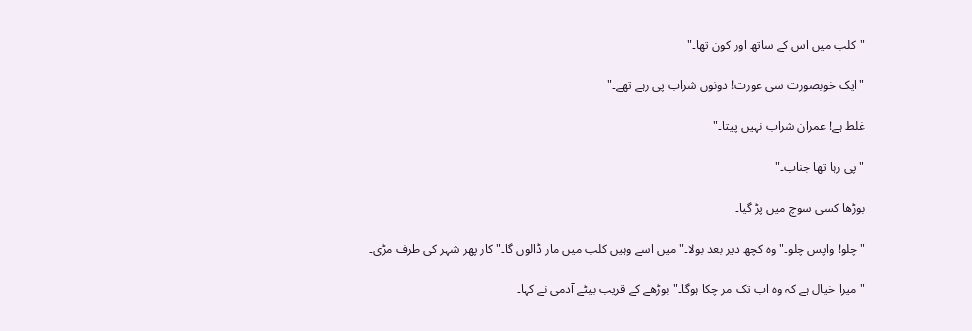"کلب میں اس کے ساتھ اور کون تھا۔"

"ایک خوبصورت سی عورت! دونوں شراب پی رہے تھے۔"

غلط ہے! عمران شراب نہیں پیتا۔"

"پی رہا تھا جناب۔"

بوڑھا کسی سوچ میں پڑ گیا۔

"چلو! واپس چلو۔"وہ کچھ دیر بعد بولا۔"میں اسے وہیں کلب میں مار ڈالوں گا۔" کار پھر شہر کی طرف مڑی۔

"میرا خیال ہے کہ وہ اب تک مر چکا ہوگا۔" بوڑھے کے قریب بیٹے آدمی نے کہا۔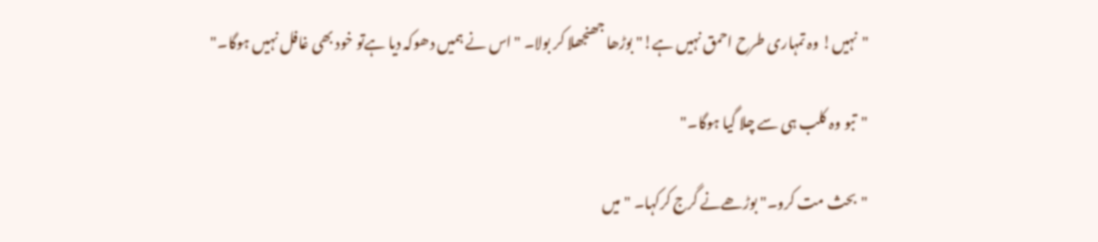"نہیں! وہ تمہاری طرح احمق نہیں ہے!" بوڑھا جھنجھلا کر بولا۔ "اس نے ہمیں دھوکہ دیا ہےتو خود بھی غافل نہیں ہوگا۔"

"تبو وہ کلب ہی سے چلا گیا ہوگا۔"

"بحث مت کرو۔" بوڑھےنے گرج کرکہا۔ "میں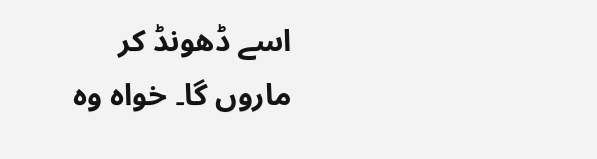اسے ڈھونڈ کر ماروں گا۔ خواہ وہ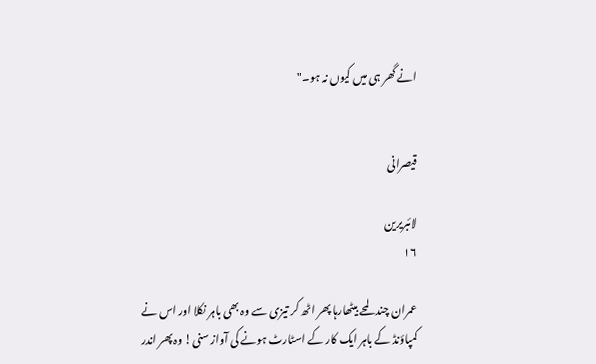انے گھر ہی میں کیوں نہ ہو۔"


قیصرانی

لائبریرین
۱۶

عمران چند لمحے بیٹھارہا پھر اٹھ کر تیزی سے وہ بھی باہر نکلا اور اس نے کمپاؤنڈ کے باہر ایک کار کے اسٹارٹ ہونے کی آواز سنی! وہ پھر اندر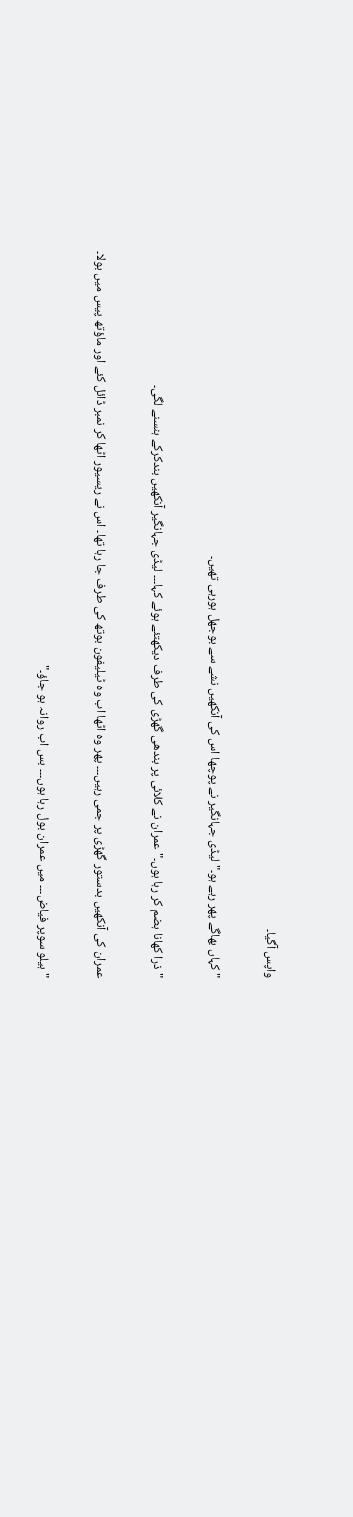واپس آگیا۔

"کہاں بھاگے پھر رہے ہو۔" لیڈی جہانگیر نے پوچھا اس کی آنکھیں نشے سے بوجھل ہورہی تھیں۔

"ذرا کھانا ہضم کر رہا ہوں۔" عمران نے کلائی پر بندھی گھڑی کی طرف دیکھتئے ہوئے کہا۔۔۔ لیڈی جہانگیر آنکھیں بندکرکے ہنسنے لگی۔

عمران کی آنکھیں بدستور گھڑی پر جمی رہیں۔۔۔ پھر وہ اٹھا اب وہ ٹیلیفون بوتھ کی طرف جا رہا تھا۔ اس نے ریسیور اٹھا کر نمبر ڈائل کئے اور ماؤتھ پیس میں بولا۔

"ہیلو سوپر فیاض۔۔۔ میں عمران بول رہا ہوں۔۔۔ بس اب روانہ ہو جاؤ۔"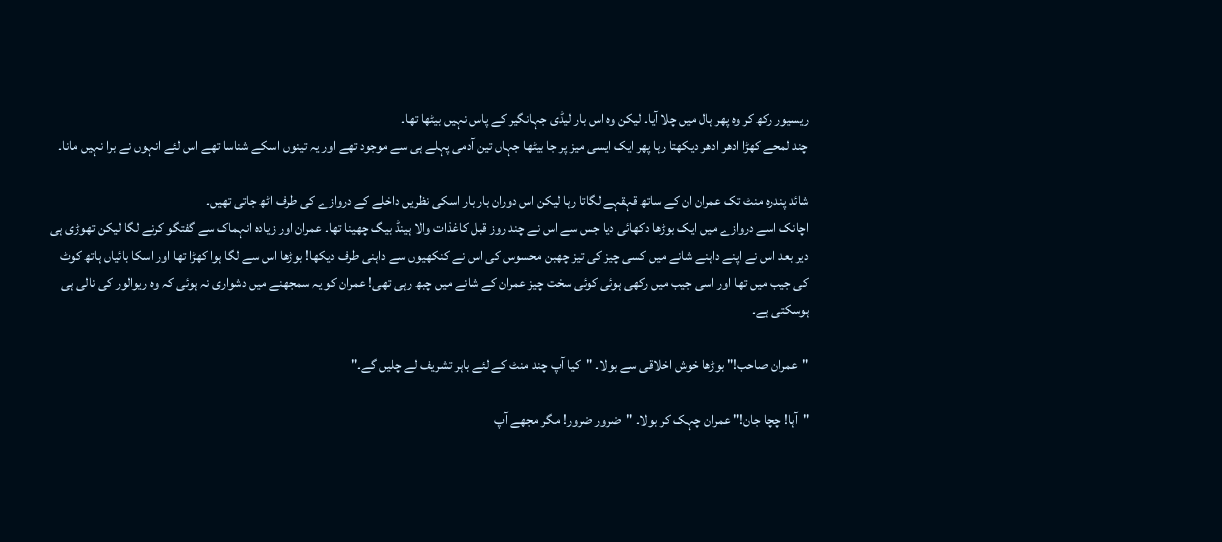ریسیور رکھ کر وہ پھر ہال میں چلا آیا۔ لیکن وہ اس بار لیڈی جہانگیر کے پاس نہیں بیٹھا تھا۔
چند لمحے کھڑا ادھر ادھر دیکھتا رہا پھر ایک ایسی میز پر جا بیٹھا جہاں تین آدمی پہلے ہی سے موجود تھے اور یہ تینوں اسکے شناسا تھے اس لئے انہوں نے برا نہیں مانا۔

شائد پندرہ منٹ تک عمران ان کے ساتھ قہقہے لگاتا رہا لیکن اس دوران بار بار اسکی نظریں داخلے کے دروازے کی طرف اٹھ جاتی تھیں۔
اچانک اسے دروازے میں ایک بوڑھا دکھائی دیا جس سے اس نے چند روز قبل کاغذات والا ہینڈ بیگ چھینا تھا۔ عمران اور زیادہ انہماک سے گفتگو کرنے لگا لیکن تھوڑی ہی دیر بعد اس نے اپنے داہنے شانے میں کسی چیز کی تیز چھبن محسوس کی اس نے کنکھیوں سے داہنی طرف دیکھا! بوڑھا اس سے لگا ہوا کھڑا تھا اور اسکا بائیاں ہاتھ کوٹ کی جیب میں تھا اور اسی جیب میں رکھی ہوئی کوئی سخت چیز عمران کے شانے میں چبھ رہی تھی! عمران کو یہ سمجھنے میں دشواری نہ ہوئی کہ وہ ریوالور کی نالی ہی ہوسکتی ہے۔

"عمران صاحب!" بوڑھا خوش اخلاقی سے بولا۔ "کیا آپ چند منٹ کے لئے باہر تشریف لے چلیں گے۔"

"آہا! چچا جان!" عمران چہک کر بولا۔ "ضرور ضرور! مگر مجھے آپ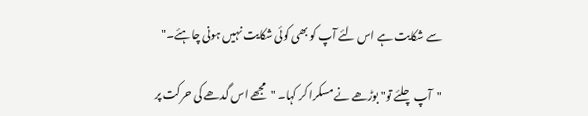سے شکایت ہے اس لئے آپ کو بھی کوئی شکایت نہیں ہونی چاہئے۔"

"آپ چلئے تو" بوڑھے نے مسکرا کر کہا۔ "مجھے اس گدھے کی حرکت پر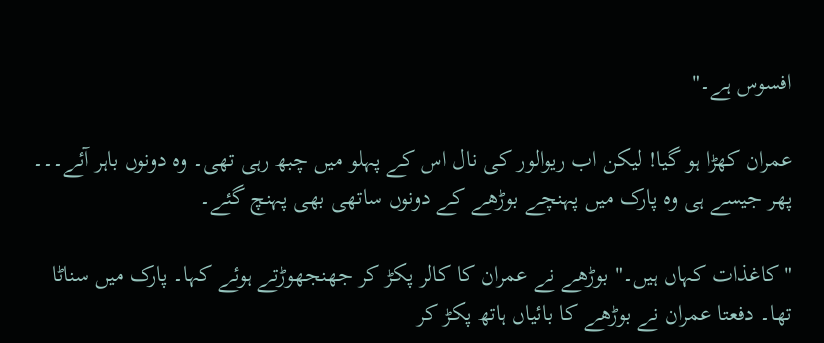افسوس ہے۔"

عمران کھڑا ہو گیا! لیکن اب ریوالور کی نال اس کے پہلو میں چبھ رہی تھی۔ وہ دونوں باہر آئے۔۔۔ پھر جیسے ہی وہ پارک میں پہنچے بوڑھے کے دونوں ساتھی بھی پہنچ گئے۔

"کاغذات کہاں ہیں۔" بوڑھے نے عمران کا کالر پکڑ کر جھنجھوڑتے ہوئے کہا۔ پارک میں سناٹا تھا۔ دفعتا عمران نے بوڑھے کا بائیاں ہاتھ پکڑ کر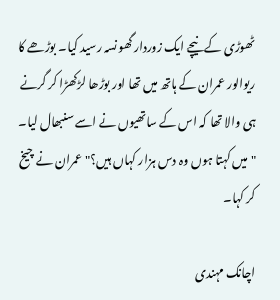ٹھوڑی کے نیچے ایک زوردار گھونسہ رسید کیا۔ بوڑھے کا ریوالور عمران کے ہاتھ میں تھا اور بوڑھا لڑکھڑا کر گرنے ہی والا تھا کہ اس کے ساتھیوں نے اسے سنبھال لیا۔ "میں کہتا ہوں وہ دس ہزار کہاں ہیں؟" عمران نے چیخ کر کہا۔

اچانک مہندی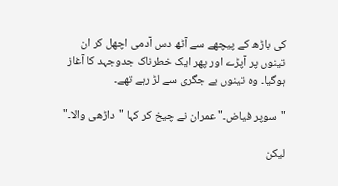کی باڑھ کے پیچھے سے آٹھ دس آدمی اچھل کر ان تینوں پر آپڑے اور پھر ایک خطرناک جدوجہد کا آغاز ہوگیا۔ وہ تینوں بے جگری سے لڑ رہے تھے۔

"سوپر فیاض۔" عمران نے چیخ کر کہا "داڑھی والا۔"

لیکن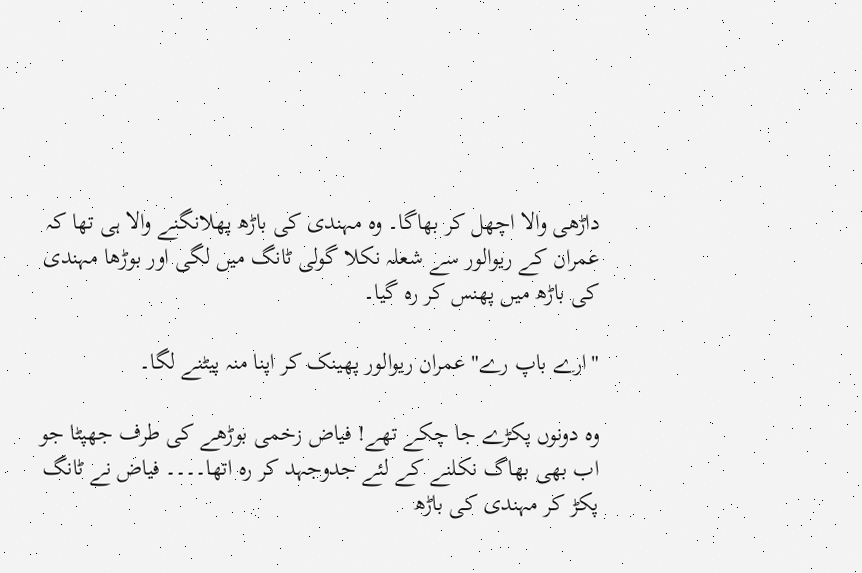داڑھی والا اچھل کر بھاگا۔ وہ مہندی کی باڑھ پھلانگنے والا ہی تھا کہ عمران کے ریوالور سے شعلہ نکلا گولی ٹانگ میں لگی اور بوڑھا مہندی کی باڑھ میں پھنس کر رہ گیا۔

"ارے باپ رے" عمران ریوالور پھینک کر اپنا منہ پیٹنے لگا۔

وہ دونوں پکڑے جا چکے تھے! فیاض زخمی بوڑھے کی طرف جھپٹا جو اب بھی بھاگ نکلنے کے لئے جدوجہد کر رہ اتھا۔۔۔۔ فیاض نے ٹانگ پکڑ کر مہندی کی باڑھ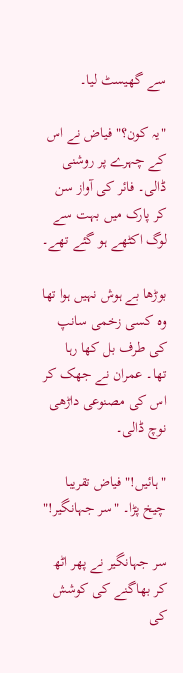سے گھیسٹ لیا۔

"یہ کون؟" فیاض نے اس کے چہرے پر روشنی ڈالی۔ فائر کی آواز سن کر پارک میں بہت سے لوگ اکٹھے ہو گئے تھے۔

بوڑھا بے ہوش نہیں ہوا تھا وہ کسی زخمی سانپ کی طرف بل کھا رہا تھا۔ عمران نے جھک کر اس کی مصنوعی داڑھی نوچ ڈالی۔

"ہائیں!" فیاض تقریبا چیخ پڑا۔ "سر جہانگیر!"

سر جہانگیر نے پھر اٹھ کر بھاگنے کی کوشش کی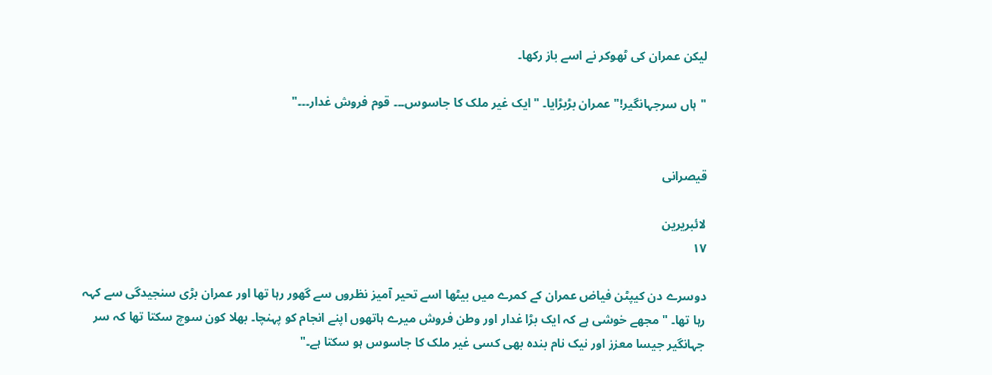لیکن عمران کی ٹھوکر نے اسے باز رکھا۔

"ہاں سرجہانگیر!" عمران بڑبڑایا۔ "ایک غیر ملک کا جاسوس۔۔۔ قوم فروش غدار۔۔۔"


قیصرانی

لائبریرین
۱۷

دوسرے دن کیپٹن فیاض عمران کے کمرے میں بیٹھا اسے تحیر آمیز نظروں سے گھور رہا تھا اور عمران بڑی سنجیدگی سے کہہ رہا تھا۔ "مجھے خوشی ہے کہ ایک بڑا غدار اور وطن فروش میرے ہاتھوں اپنے انجام کو پہنچا۔ بھلا کون سوچ سکتا تھا کہ سر جہانگیر جیسا معزز اور نیک نام بندہ بھی کسی غیر ملک کا جاسوس ہو سکتا ہے۔"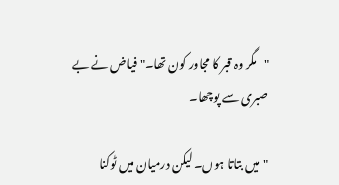"مگر وہ قبر کا مجاور کون تھا۔" فیاض نے بے صبری سے پوچھا۔

"میں بتاتا ہوں۔ لیکن درمیان میں ٹوکنا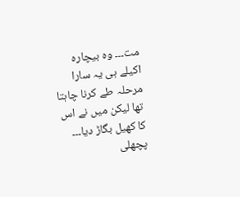مت۔۔۔ وہ بیچارہ اکیلے ہی یہ سارا مرحلہ طے کرنا چاہتا تھا لیکن میں نے اس کا کھیل بگاڑ دیا۔۔۔ پچھلی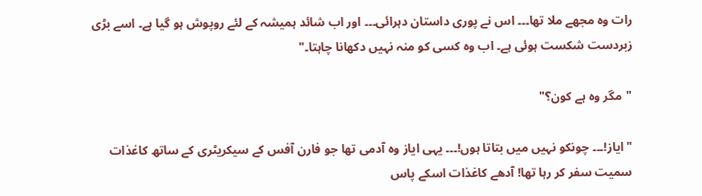رات وہ مجھے ملا تھا۔۔۔ اس نے پوری داستان دہرائی۔۔۔ اور اب شائد ہمیشہ کے لئے روپوش ہو گیا ہے۔ اسے بڑی زبردست شکست ہوئی ہے۔ اب وہ کسی کو منہ نہیں دکھانا چاہتا۔"

"مگر وہ ہے کون؟"

"ایاز!۔۔۔ چونکو نہیں میں بتاتا ہوں!۔۔۔ یہی ایاز وہ آدمی تھا جو فارن آفس کے سیکریٹری کے ساتھ کاغذات سمیت سفر کر رہا تھا! آدھے کاغذات اسکے پاس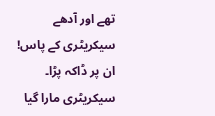تھے اور آدھے سیکریٹری کے پاس! ان پر ڈاکہ پڑا۔ سیکریٹری مارا گیا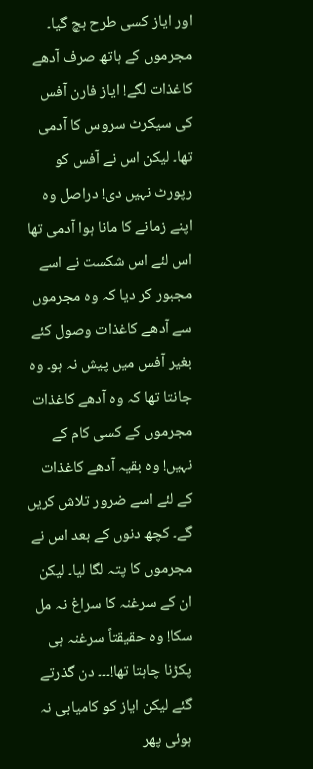اور ایاز کسی طرح بچ گیا۔ مجرموں کے ہاتھ صرف آدھے کاغذات لگے! ایاز فارن آفس کی سیکرٹ سروس کا آدمی تھا۔ لیکن اس نے آفس کو رپورٹ نہیں دی! دراصل وہ اپنے زمانے کا مانا ہوا آدمی تھا اس لئے اس شکست نے اسے مجبور کر دیا کہ وہ مجرموں سے آدھے کاغذات وصول کئے بغیر آفس میں پیش نہ ہو۔ وہ جانتا تھا کہ وہ آدھے کاغذات مجرموں کے کسی کام کے نہیں! وہ بقیہ آدھے کاغذات کے لئے اسے ضرور تلاش کریں گے۔ کچھ دنوں کے بعد اس نے مجرموں کا پتہ لگا لیا۔ لیکن ان کے سرغنہ کا سراغ نہ مل سکا! وہ حقیقتاً سرغنہ ہی پکڑنا چاہتا تھا!۔۔۔ دن گذرتے گئے لیکن ایاز کو کامیابی نہ ہوئی پھر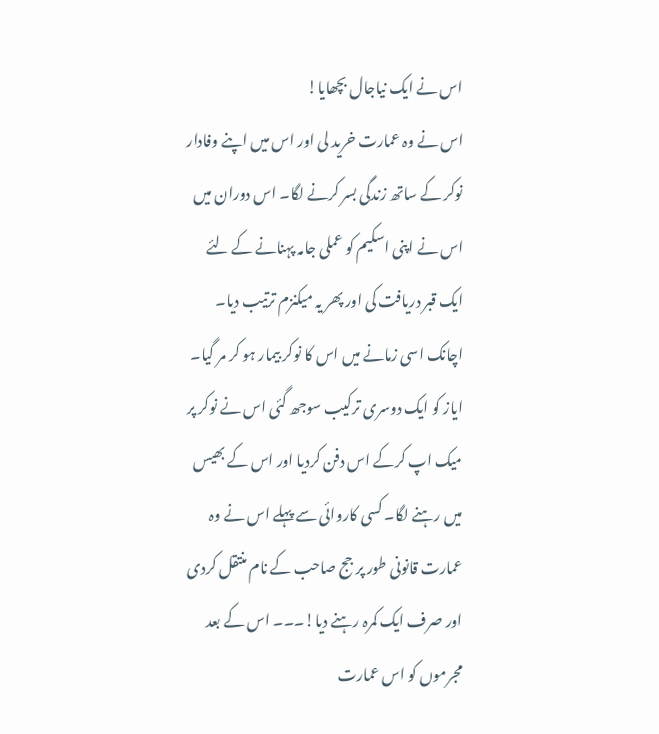اس نے ایک نیاجال بچھایا!
اس نے وہ عمارت خرید لی اور اس میں اپنے وفادار نوکر کے ساتھ زندگی بسر کرنے لگا۔ اس دوران میں اس نے اپنی اسکیم کو عملی جامہ پہنانے کے لئے ایک قبر دریافت کی اور پھر یہ میکنزم ترتیب دیا۔ اچانک اسی زمانے میں اس کا نوکر بیمار ہو کر مر گیا۔ ایاز کو ایک دوسری ترکیب سوجھ گئی اس نے نوکر پر میک اپ کرکے اس دفن کردیا اور اس کے بھیس میں رہنے لگا۔ کسی کاروائی سے پہلے اس نے وہ عمارت قانونی طور پر جج صاحب کے نام منتقل کردی اور صرف ایک کمرہ رہنے دیا!۔۔۔ اس کے بعد مجرموں کو اس عمارت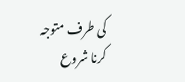کی طرف متوجہ کرنا شروع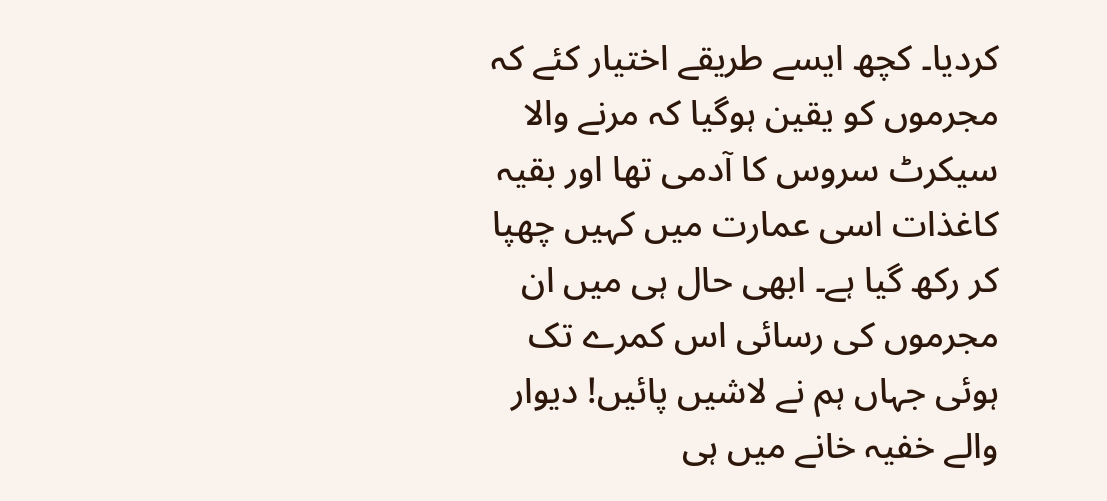کردیا۔ کچھ ایسے طریقے اختیار کئے کہ مجرموں کو یقین ہوگیا کہ مرنے والا سیکرٹ سروس کا آدمی تھا اور بقیہ کاغذات اسی عمارت میں کہیں چھپا کر رکھ گیا ہے۔ ابھی حال ہی میں ان مجرموں کی رسائی اس کمرے تک ہوئی جہاں ہم نے لاشیں پائیں! دیوار والے خفیہ خانے میں ہی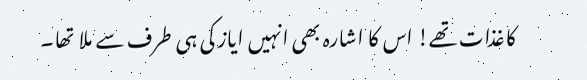کاغذات تھے! اس کا اشارہ بھی انہیں ایاز کی ہی طرف سے ملا تھا۔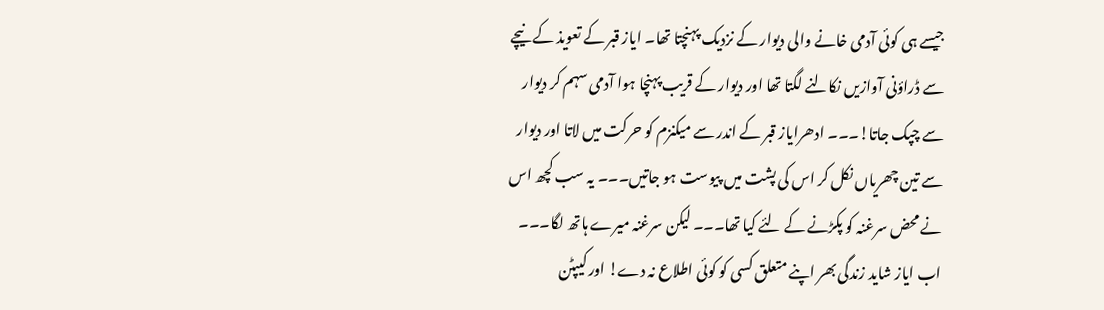جیسے ہی کوئی آدمی خانے والی دیوار کے نزدیک پہنچتا تھا۔ ایاز قبر کے تعویذ کے نیچے سے ڈراؤنی آوازیں نکالنے لگتا تھا اور دیوار کے قریب پہنچا ہوا آدمی سہم کر دیوار سے چپک جاتا!۔۔۔ ادھرایاز قبر کے اندر سے میکنزم کو حرکت میں لاتا اور دیوار سے تین چھریاں نکل کر اس کی پشت میں پیوست ہو جاتیں۔۔۔ یہ سب کچھ اس نے محض سرغنہ کو پکڑنے کے لئے کیا تھا۔۔۔ لیکن سرغنہ میرے ہاتھ لگا۔۔۔ اب ایاز شاید زندگی بھر اپنے متعلق کسی کو کوئی اطلاع نہ دے! اور کیپٹن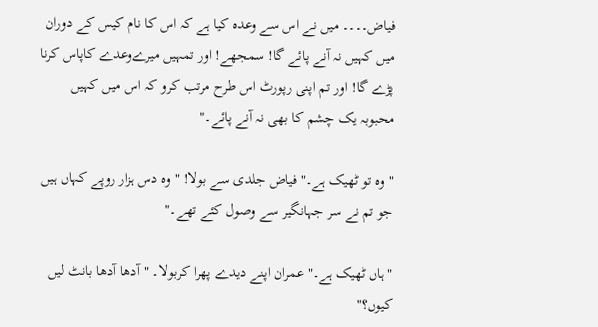فیاض۔۔۔۔ میں نے اس سے وعدہ کیا ہے کہ اس کا نام کیس کے دوران میں کہیں نہ آنے پائے گا! سمجھے! اور تمہیں میرےوعدے کاپاس کرنا پڑے گا! اور تم اپنی رپورٹ اس طرح مرتب کرو کہ اس میں کہیں محبوبہ یک چشم کا بھی نہ آنے پائے۔"

"وہ تو ٹھیک ہے۔" فیاض جلدی سے بولا! "وہ دس ہزار روپے کہاں ہیں جو تم نے سر جہانگیر سے وصول کئے تھے۔"

"ہاں ٹھیک ہے۔" عمران اپنے دیدے پھرا کربولا۔ "آدھا آدھا بانٹ لیں کیوں؟"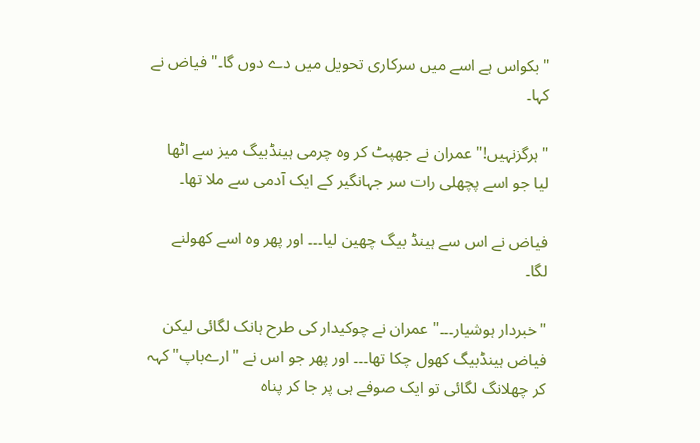"بکواس ہے اسے میں سرکاری تحویل میں دے دوں گا۔"فیاض نے کہا۔

"ہرگزنہیں!" عمران نے جھپٹ کر وہ چرمی ہینڈبیگ میز سے اٹھا لیا جو اسے پچھلی رات سر جہانگیر کے ایک آدمی سے ملا تھا۔

فیاض نے اس سے ہینڈ بیگ چھین لیا۔۔۔ اور پھر وہ اسے کھولنے لگا۔

"خبردار ہوشیار۔۔۔" عمران نے چوکیدار کی طرح ہانک لگائی لیکن فیاض ہینڈبیگ کھول چکا تھا۔۔۔ اور پھر جو اس نے "ارےباپ" کہہ کر چھلانگ لگائی تو ایک صوفے ہی پر جا کر پناہ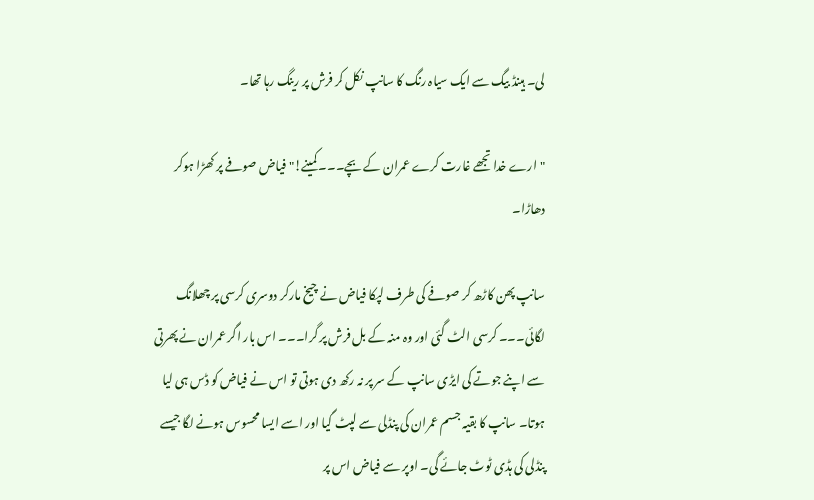لی۔ ہینڈ بیگ سے ایک سیاہ رنگ کا سانپ نکل کر فرش پر رینگ رہا تھا۔

"ارے خدا تجھے غارت کرے عمران کے بچے۔۔۔ کمینے!" فیاض صوفے پر کھڑا ہوکر دھاڑا۔

سانپ پھن کاڑھ کر صوفے کی طرف لپکا فیاض نے چیخ مارکر دوسری کرسی پر چھلانگ لگائی۔۔۔ کرسی الٹ گئی اور وہ منہ کے بل فرش پر گرا۔۔۔ اس بار اگر عمران نے پھرتی سے اپنے جوتے کی ایڑی سانپ کے سر پر نہ رکھ دی ہوتی تو اس نے فیاض کو ڈس ہی لیا ہوتا۔ سانپ کا بقیہ جسم عمران کی پنڈلی سے لپٹ گیا اور اسے ایسا محسوس ہونے لگا جیسے پنڈلی کی ہڈی ٹوٹ جائے گی۔ اوپر سے فیاض اس پر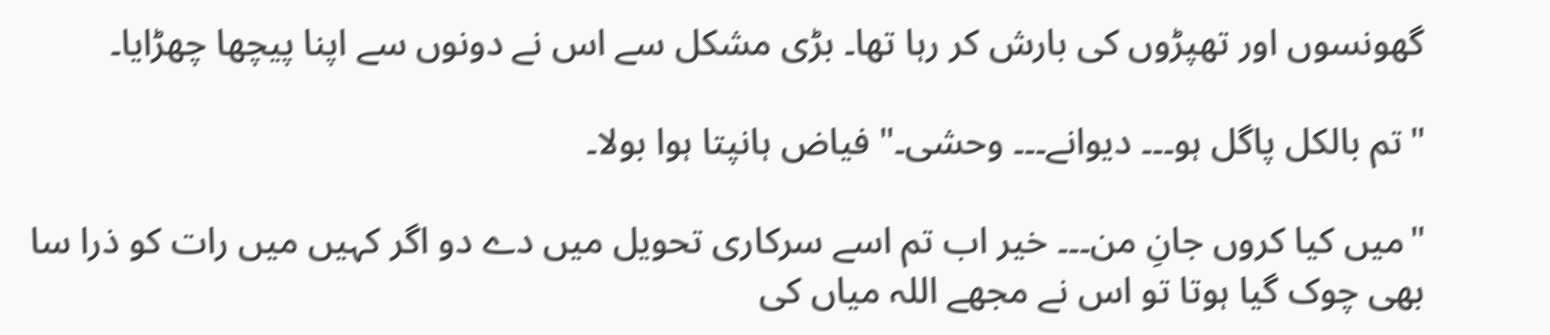گھونسوں اور تھپڑوں کی بارش کر رہا تھا۔ بڑی مشکل سے اس نے دونوں سے اپنا پیچھا چھڑایا۔

"تم بالکل پاگل ہو۔۔۔ دیوانے۔۔۔ وحشی۔" فیاض ہانپتا ہوا بولا۔

"میں کیا کروں جانِ من۔۔۔ خیر اب تم اسے سرکاری تحویل میں دے دو اگر کہیں میں رات کو ذرا سا بھی چوک گیا ہوتا تو اس نے مجھے اللہ میاں کی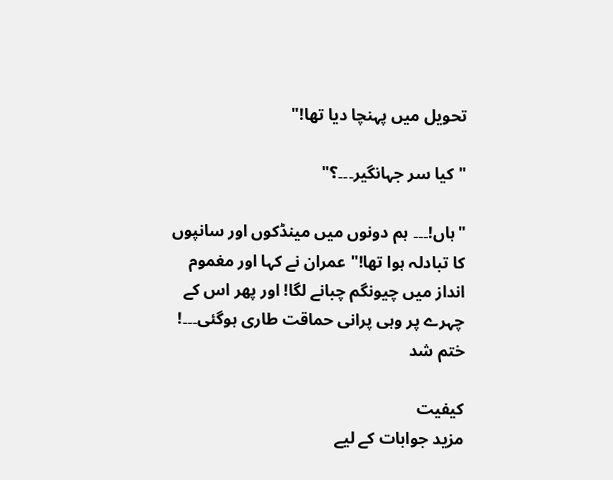تحویل میں پہنچا دیا تھا!"

"کیا سر جہانگیر۔۔۔؟"

"ہاں!۔۔۔ ہم دونوں میں مینڈکوں اور سانپوں کا تبادلہ ہوا تھا!" عمران نے کہا اور مغموم انداز میں چیونگم چبانے لگا! اور پھر اس کے چہرے پر وہی پرانی حماقت طاری ہوگئی۔۔۔!
ختم شد

کیفیت
مزید جوابات کے لیے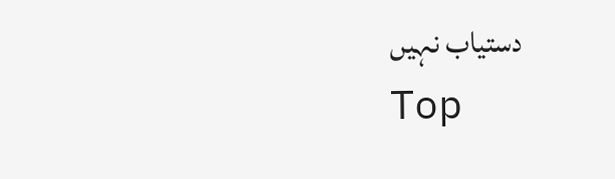دستیاب نہیں
Top